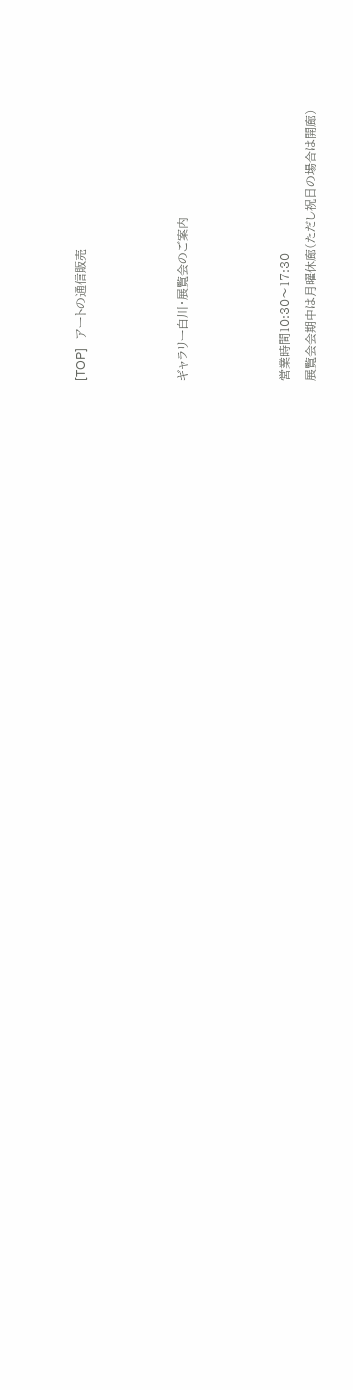[TOP]   アートの通信販売



ギャラリー白川・展覧会のご案内



営業時間10:30〜17:30
展覧会会期中は月曜休廊(ただし祝日の場合は開廊)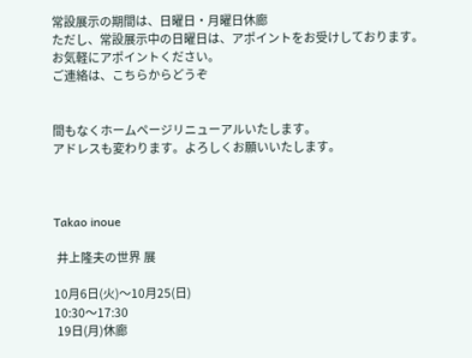常設展示の期間は、日曜日・月曜日休廊
ただし、常設展示中の日曜日は、アポイントをお受けしております。
お気軽にアポイントください。
ご連絡は、こちらからどうぞ


間もなくホームページリニューアルいたします。
アドレスも変わります。よろしくお願いいたします。



Takao inoue

 井上隆夫の世界 展

10月6日(火)〜10月25(日)
10:30〜17:30
 19日(月)休廊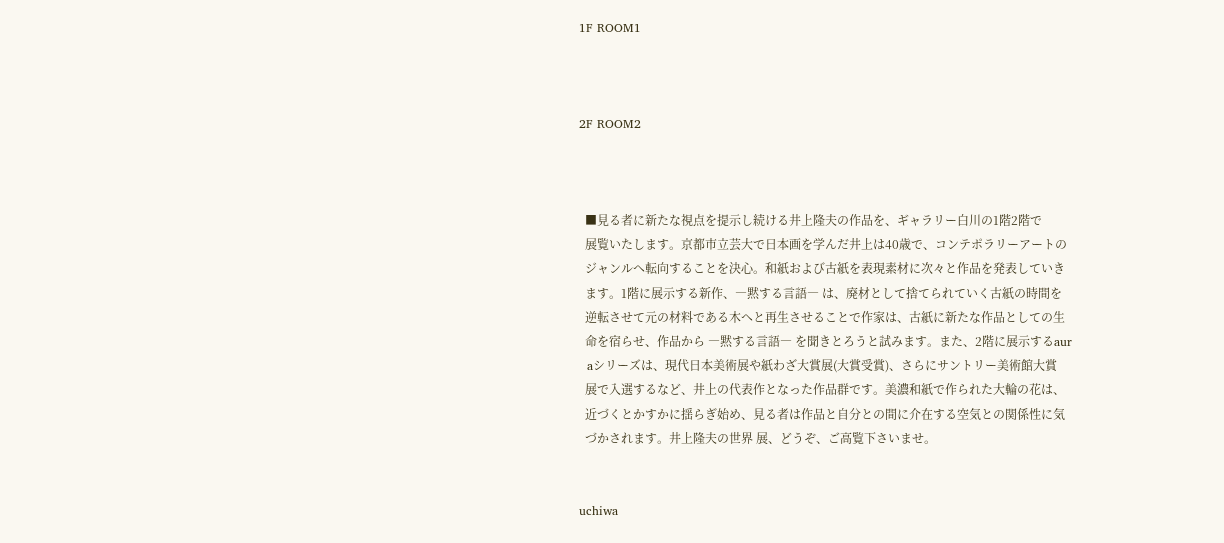1F ROOM1



2F ROOM2



  ■見る者に新たな視点を提示し続ける井上隆夫の作品を、ギャラリー白川の1階2階で
  展覧いたします。京都市立芸大で日本画を学んだ井上は40歳で、コンテポラリーアートの
  ジャンルへ転向することを決心。和紙および古紙を表現素材に次々と作品を発表していき
  ます。1階に展示する新作、―黙する言語― は、廃材として捨てられていく古紙の時間を
  逆転させて元の材料である木へと再生させることで作家は、古紙に新たな作品としての生
  命を宿らせ、作品から ―黙する言語― を聞きとろうと試みます。また、2階に展示するaur
  aシリーズは、現代日本美術展や紙わざ大賞展(大賞受賞)、さらにサントリー美術館大賞
  展で入選するなど、井上の代表作となった作品群です。美濃和紙で作られた大輪の花は、
  近づくとかすかに揺らぎ始め、見る者は作品と自分との間に介在する空気との関係性に気
  づかされます。井上隆夫の世界 展、どうぞ、ご高覧下さいませ。


uchiwa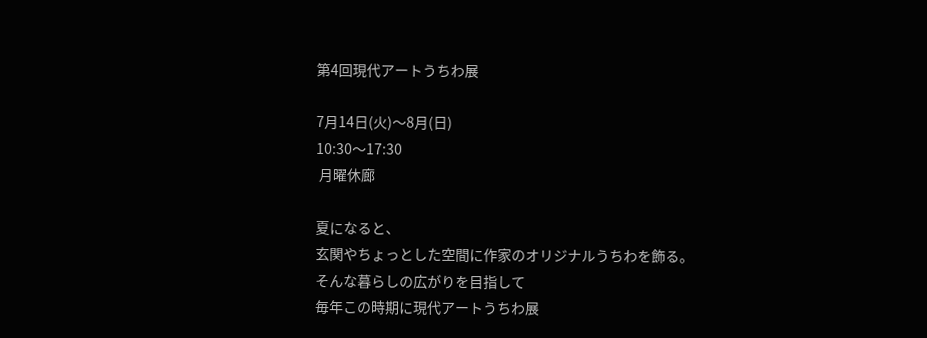第4回現代アートうちわ展

7月14日(火)〜8月(日)
10:30〜17:30
 月曜休廊

夏になると、
玄関やちょっとした空間に作家のオリジナルうちわを飾る。
そんな暮らしの広がりを目指して
毎年この時期に現代アートうちわ展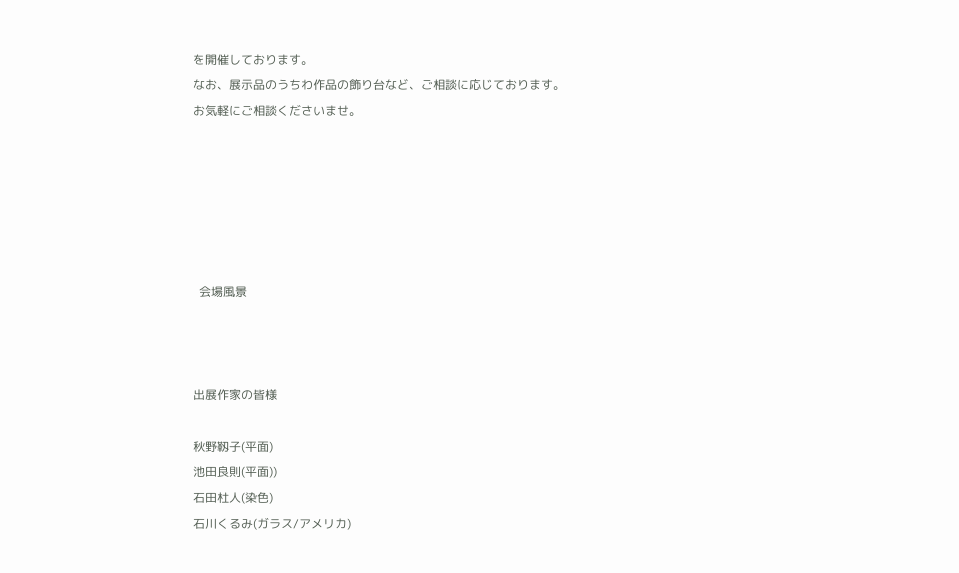を開催しております。
なお、展示品のうちわ作品の飾り台など、ご相談に応じております。
お気軽にご相談くださいませ。






  会場風景



出展作家の皆様

秋野靱子(平面)
池田良則(平面))
石田杜人(染色)
石川くるみ(ガラス/アメリカ)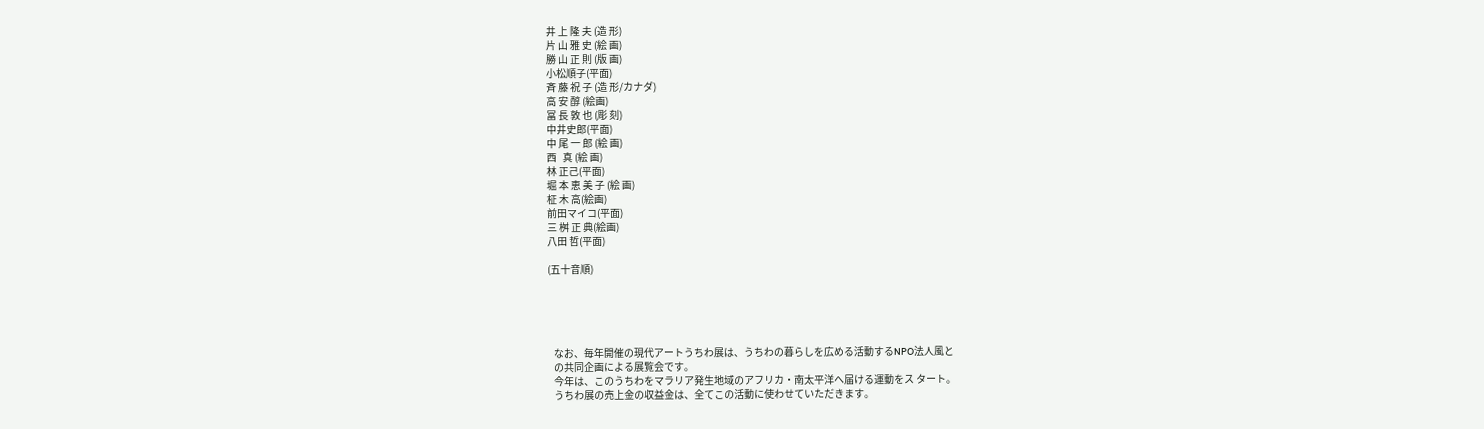井 上 隆 夫 (造 形)
片 山 雅 史 (絵 画)
勝 山 正 則 (版 画)
小松順子(平面)
斉 藤 祝 子 (造 形/カナダ)
高 安 醇 (絵画)
冨 長 敦 也 (彫 刻)
中井史郎(平面)
中 尾 一 郎 (絵 画)
西   真 (絵 画)
林 正己(平面)
堀 本 恵 美 子 (絵 画)
柾 木 高(絵画)
前田マイコ(平面)
三 桝 正 典(絵画)
八田 哲(平面)

(五十音順)





   なお、毎年開催の現代アートうちわ展は、うちわの暮らしを広める活動するNPO法人風と
   の共同企画による展覧会です。
   今年は、このうちわをマラリア発生地域のアフリカ・南太平洋へ届ける運動をス タート。
   うちわ展の売上金の収益金は、全てこの活動に使わせていただきます。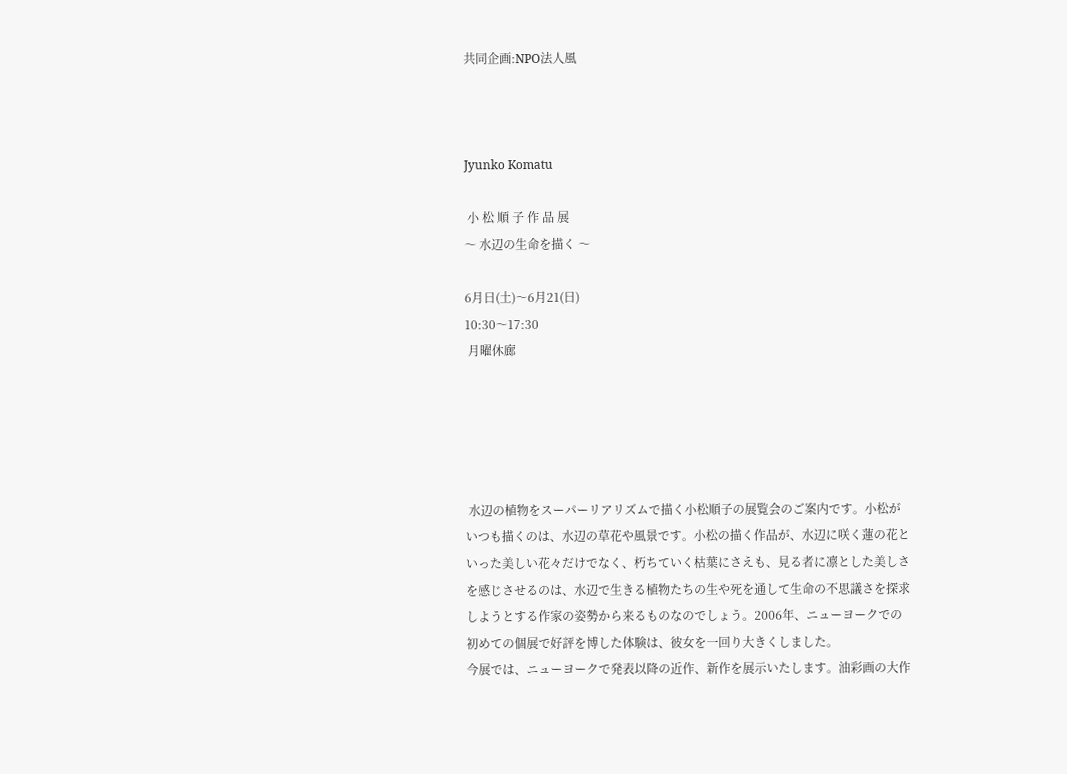共同企画:NPO法人風



Jyunko Komatu

 小 松 順 子 作 品 展
〜 水辺の生命を描く 〜

6月日(土)〜6月21(日)
10:30〜17:30
 月曜休廊





 水辺の植物をスーパーリアリズムで描く小松順子の展覧会のご案内です。小松がいつも描くのは、水辺の草花や風景です。小松の描く作品が、水辺に咲く蓮の花といった美しい花々だけでなく、朽ちていく枯葉にさえも、見る者に凛とした美しさを感じさせるのは、水辺で生きる植物たちの生や死を通して生命の不思議さを探求しようとする作家の姿勢から来るものなのでしょう。2006年、ニューヨークでの初めての個展で好評を博した体験は、彼女を一回り大きくしました。
今展では、ニューヨークで発表以降の近作、新作を展示いたします。油彩画の大作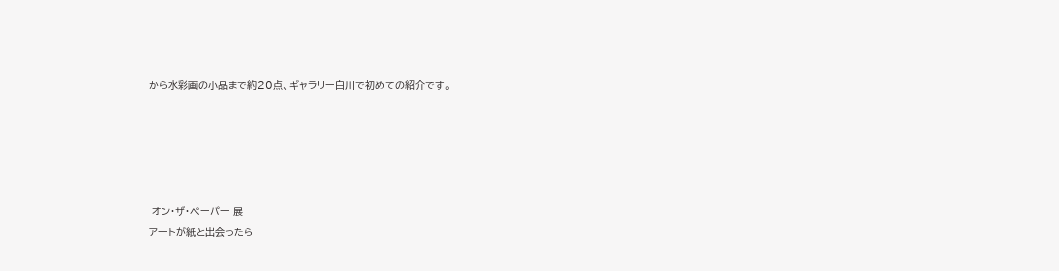から水彩画の小品まで約20点、ギャラリー白川で初めての紹介です。





 オン・ザ・ペーパー 展
アートが紙と出会ったら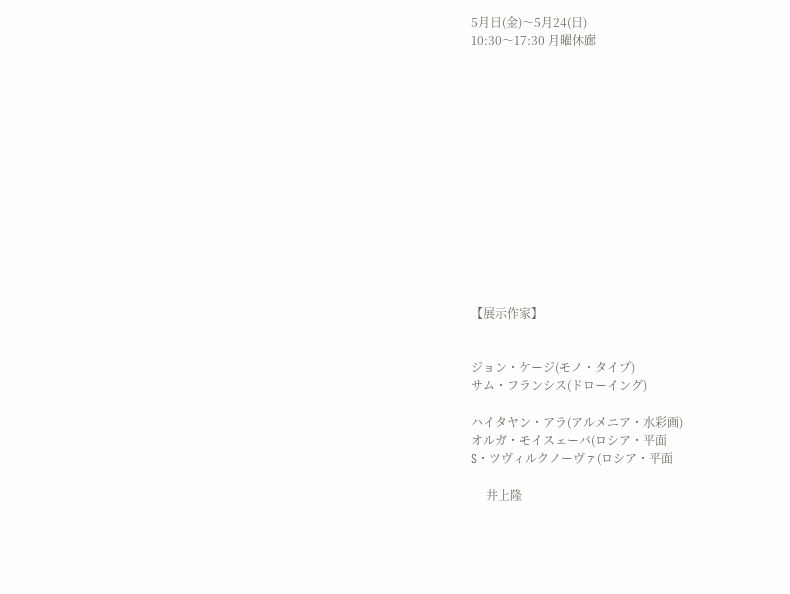5月日(金)〜5月24(日)
10:30〜17:30 月曜休廊














【展示作家】


ジョン・ケージ(モノ・タイプ)
サム・フランシス(ドローイング)

ハイタヤン・アラ(アルメニア・水彩画)
オルガ・モイスェーバ(ロシア・平面
S・ツヴィルクノーヴァ(ロシア・平面

     井上隆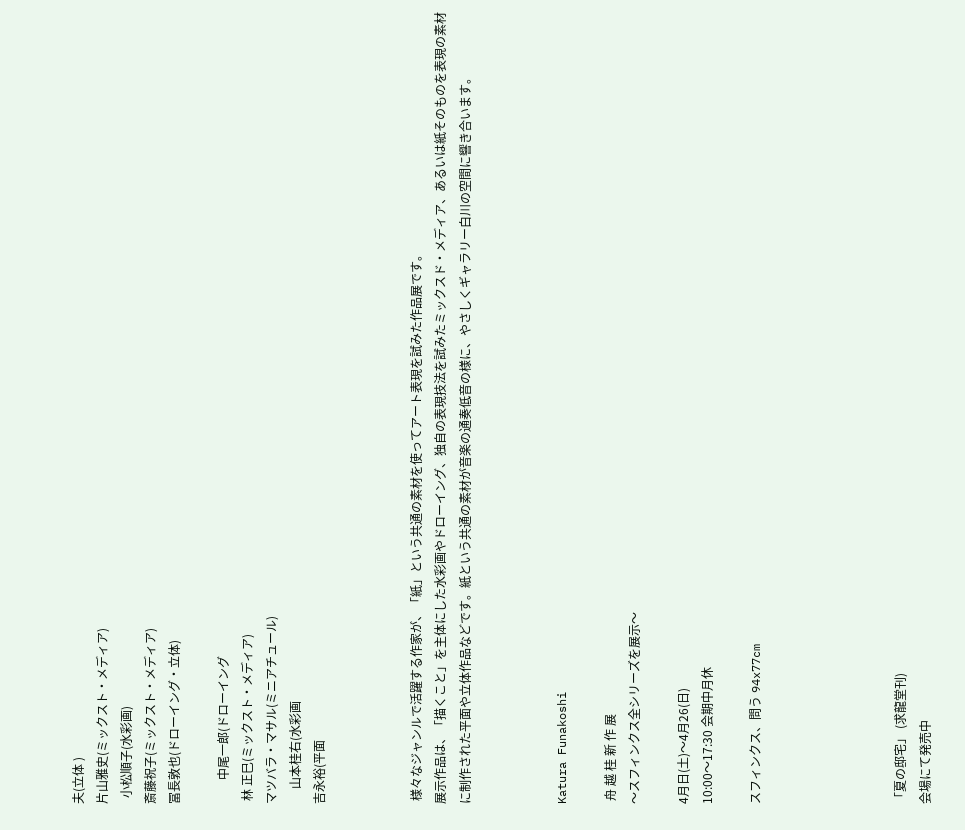夫(立体 )
片山雅史(ミックスト・メディア)
  小松順子(水彩画)
斎藤祝子(ミックスト・メディア)
冨長敦也(ドローイング・立体)

        中尾一郎(ドローイング
 林 正巳(ミックスト・メディア)
マツバラ・マサル(ミニアチュール)
     山本桂右(水彩画
吉永裕(平面



 様々なジャンルで活躍する作家が、「紙」という共通の素材を使ってアート表現を試みた作品展です。
展示作品は、「描くこと」を主体にした水彩画やドローイング、独自の表現技法を試みたミックスド・メディア、あるいは紙そのものを表現の素材に制作された平面や立体作品などです。紙という共通の素材が音楽の通奏低音の様に、やさしくギャラリー白川の空間に響き合います。



Katura Funakoshi

 舟 越 桂 新 作 展
〜スフィンクス全シリーズを展示〜

4月日(土)〜4月26(日)
10:00〜17:30 会期中月休

スフィンクス、問う 94x77cm





「夏の邸宅」 (求龍堂刊)
会場にて発売中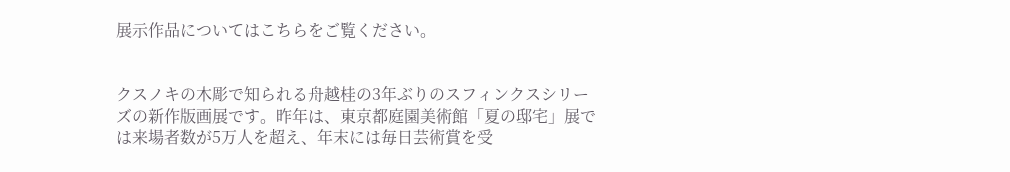展示作品についてはこちらをご覧ください。


クスノキの木彫で知られる舟越桂の3年ぶりのスフィンクスシリーズの新作版画展です。昨年は、東京都庭園美術館「夏の邸宅」展では来場者数が5万人を超え、年末には毎日芸術賞を受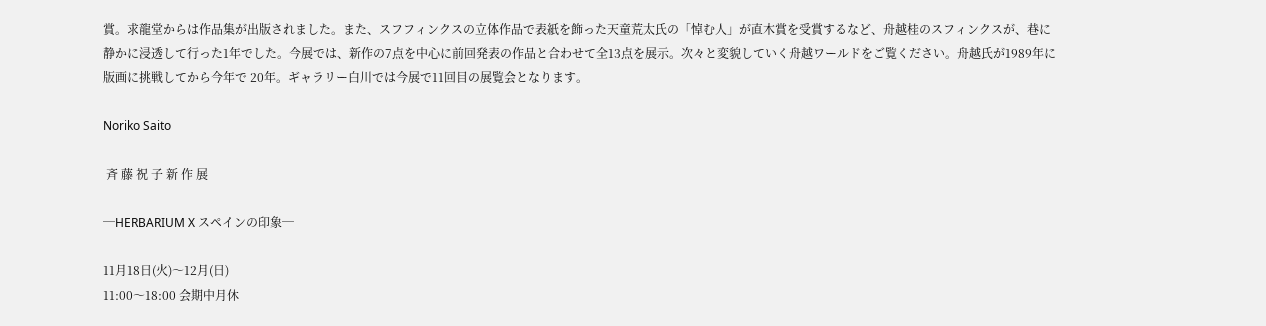賞。求龍堂からは作品集が出版されました。また、スフフィンクスの立体作品で表紙を飾った天童荒太氏の「悼む人」が直木賞を受賞するなど、舟越桂のスフィンクスが、巷に静かに浸透して行った1年でした。今展では、新作の7点を中心に前回発表の作品と合わせて全13点を展示。次々と変貌していく舟越ワールドをご覧ください。舟越氏が1989年に版画に挑戦してから今年で 20年。ギャラリー白川では今展で11回目の展覧会となります。

Noriko Saito

 斉 藤 祝 子 新 作 展

─HERBARIUM X スペインの印象─

11月18日(火)〜12月(日)
11:00〜18:00 会期中月休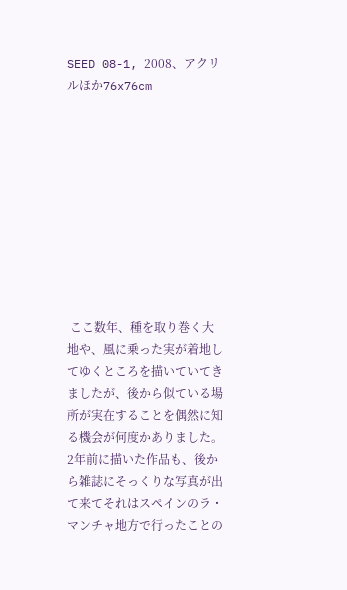SEED 08-1, 2008、アクリルほか76x76cm










 ここ数年、種を取り巻く大地や、風に乗った実が着地してゆくところを描いていてきましたが、後から似ている場所が実在することを偶然に知る機会が何度かありました。2年前に描いた作品も、後から雑誌にそっくりな写真が出て来てそれはスペインのラ・マンチャ地方で行ったことの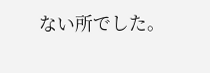ない所でした。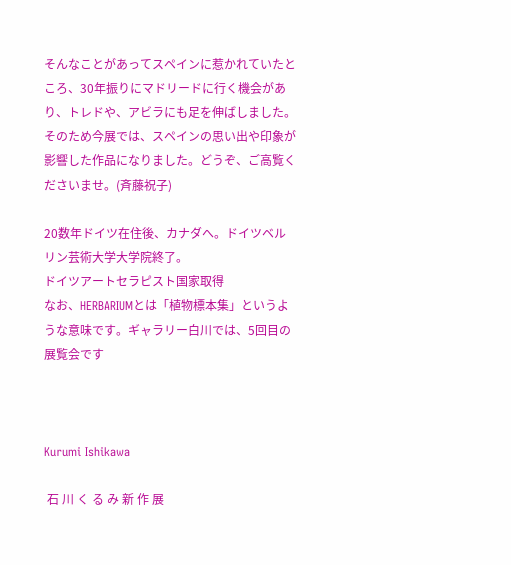そんなことがあってスペインに惹かれていたところ、30年振りにマドリードに行く機会があり、トレドや、アビラにも足を伸ばしました。そのため今展では、スペインの思い出や印象が影響した作品になりました。どうぞ、ご高覧くださいませ。(斉藤祝子)

20数年ドイツ在住後、カナダへ。ドイツベルリン芸術大学大学院終了。
ドイツアートセラピスト国家取得
なお、HERBARIUMとは「植物標本集」というような意味です。ギャラリー白川では、5回目の展覧会です



Kurumi Ishikawa

 石 川 く る み 新 作 展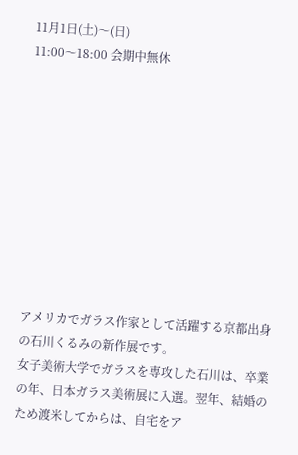11月1日(土)〜(日)
11:00〜18:00 会期中無休










アメリカでガラス作家として活躍する京都出身の石川くるみの新作展です。
女子美術大学でガラスを専攻した石川は、卒業の年、日本ガラス美術展に入選。翌年、結婚のため渡米してからは、自宅をア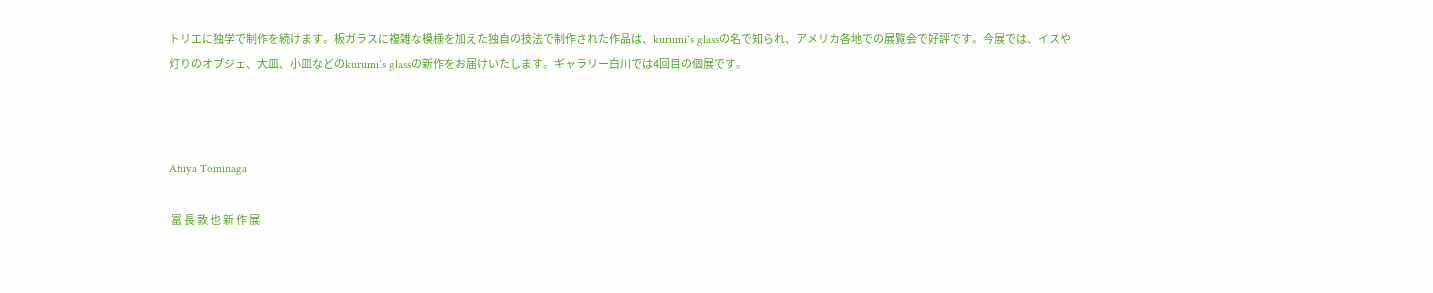トリエに独学で制作を続けます。板ガラスに複雑な模様を加えた独自の技法で制作された作品は、kurumi‘s glassの名で知られ、アメリカ各地での展覧会で好評です。今展では、イスや灯りのオブジェ、大皿、小皿などのkurumi‘s glassの新作をお届けいたします。ギャラリー白川では4回目の個展です。



Atuya Tominaga

 冨 長 敦 也 新 作 展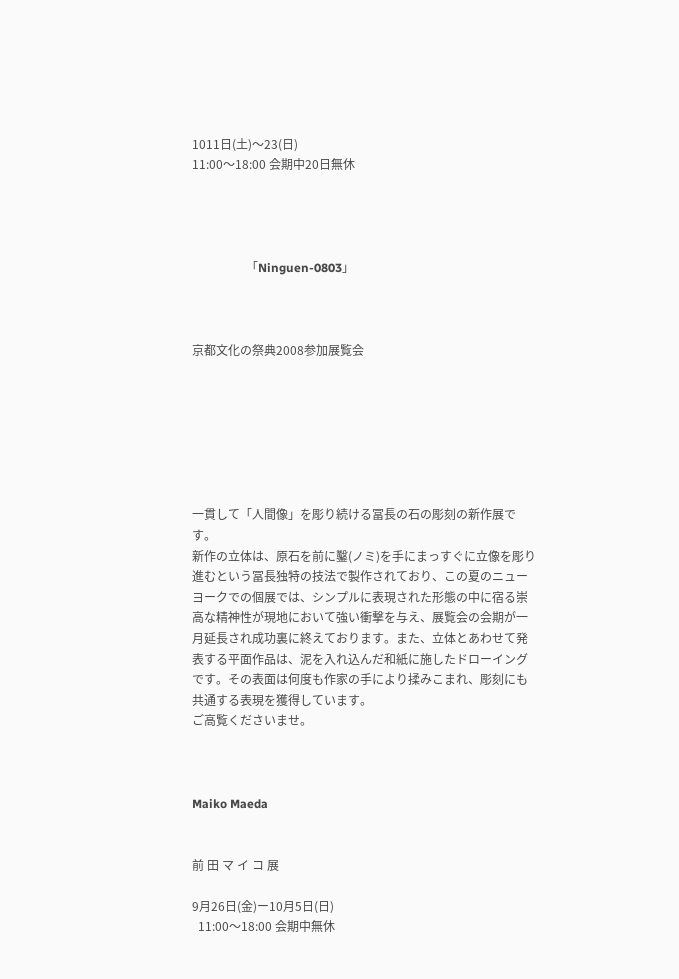1011日(土)〜23(日)
11:00〜18:00 会期中20日無休




                  「Ninguen-0803」



京都文化の祭典2008参加展覧会







一貫して「人間像」を彫り続ける冨長の石の彫刻の新作展です。
新作の立体は、原石を前に鑿(ノミ)を手にまっすぐに立像を彫り進むという冨長独特の技法で製作されており、この夏のニューヨークでの個展では、シンプルに表現された形態の中に宿る崇高な精神性が現地において強い衝撃を与え、展覧会の会期が一月延長され成功裏に終えております。また、立体とあわせて発表する平面作品は、泥を入れ込んだ和紙に施したドローイングです。その表面は何度も作家の手により揉みこまれ、彫刻にも共通する表現を獲得しています。
ご高覧くださいませ。



Maiko Maeda


前 田 マ イ コ 展

9月26日(金)ー10月5日(日)
  11:00〜18:00 会期中無休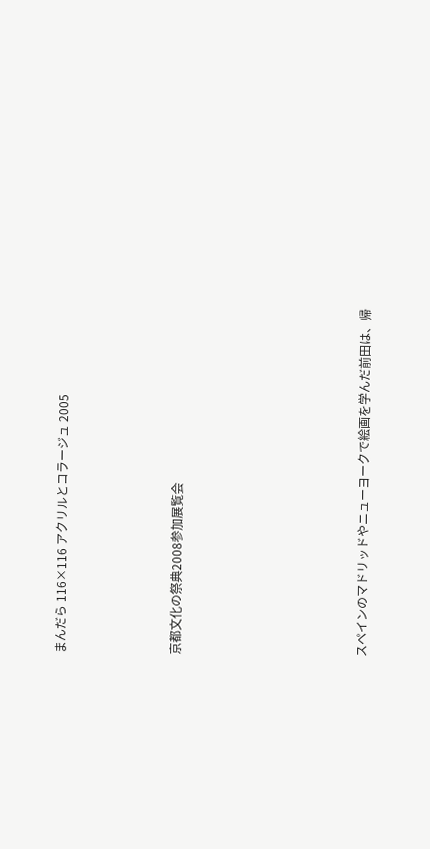まんだら 116×116 アクリルとコラージュ 2005




京都文化の祭典2008参加展覧会







スペインのマドリッドやニューヨークで絵画を学んだ前田は、帰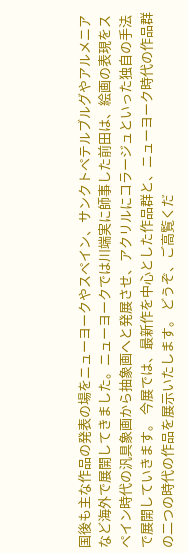国後も主な作品の発表の場をニューヨークやスペイン、サンクトペテルブルグやアルメニアなど海外で展開してきました。ニューヨークでは川端実に師事した前田は、絵画の表現をスペイン時代の汎具象画から抽象画へと発展させ、アクリルにコラージュといった独自の手法で展開していきます。 今展では、最新作を中心とした作品群と、ニューヨーク時代の作品群の二つの時代の作品を展示いたします。 どうぞ、ご高覧くだ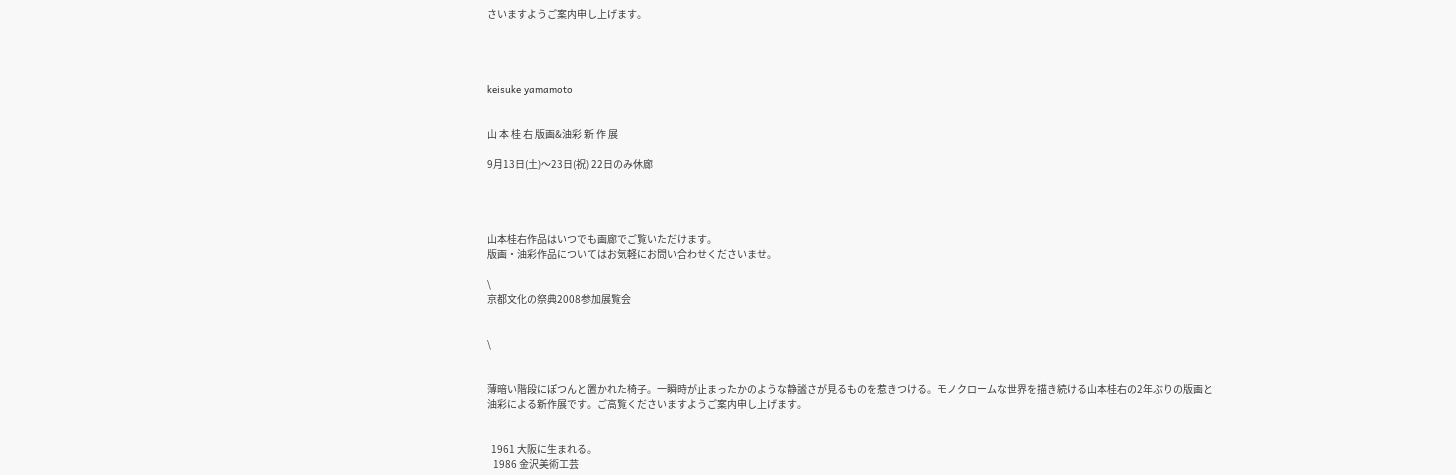さいますようご案内申し上げます。




keisuke yamamoto


山 本 桂 右 版画&油彩 新 作 展

9月13日(土)〜23日(祝) 22日のみ休廊




山本桂右作品はいつでも画廊でご覧いただけます。
版画・油彩作品についてはお気軽にお問い合わせくださいませ。

\
京都文化の祭典2008参加展覧会


\


薄暗い階段にぽつんと置かれた椅子。一瞬時が止まったかのような静謐さが見るものを惹きつける。モノクロームな世界を描き続ける山本桂右の2年ぶりの版画と油彩による新作展です。ご高覧くださいますようご案内申し上げます。


  1961 大阪に生まれる。
   1986 金沢美術工芸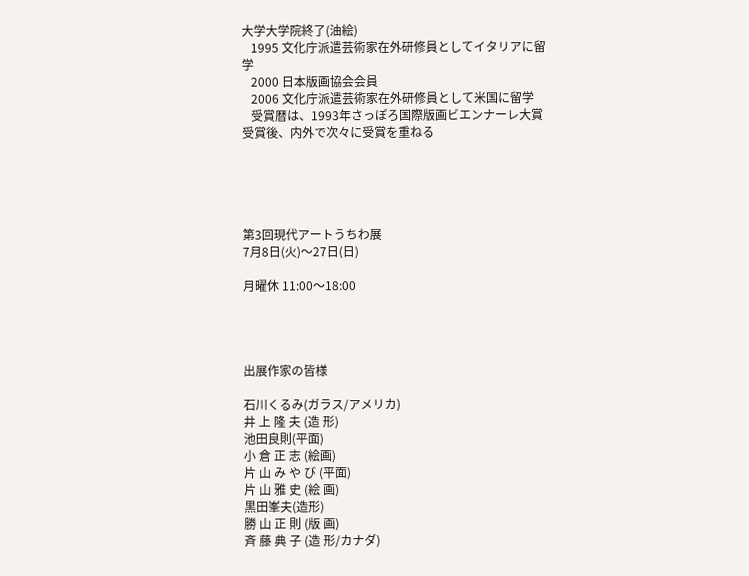大学大学院終了(油絵)
   1995 文化庁派遣芸術家在外研修員としてイタリアに留学
   2000 日本版画協会会員
   2006 文化庁派遣芸術家在外研修員として米国に留学
   受賞暦は、1993年さっぽろ国際版画ビエンナーレ大賞受賞後、内外で次々に受賞を重ねる





第3回現代アートうちわ展
7月8日(火)〜27日(日)

月曜休 11:00〜18:00




出展作家の皆様

石川くるみ(ガラス/アメリカ)
井 上 隆 夫 (造 形)
池田良則(平面)
小 倉 正 志 (絵画)
片 山 み や び (平面)
片 山 雅 史 (絵 画)
黒田峯夫(造形)
勝 山 正 則 (版 画)
斉 藤 典 子 (造 形/カナダ)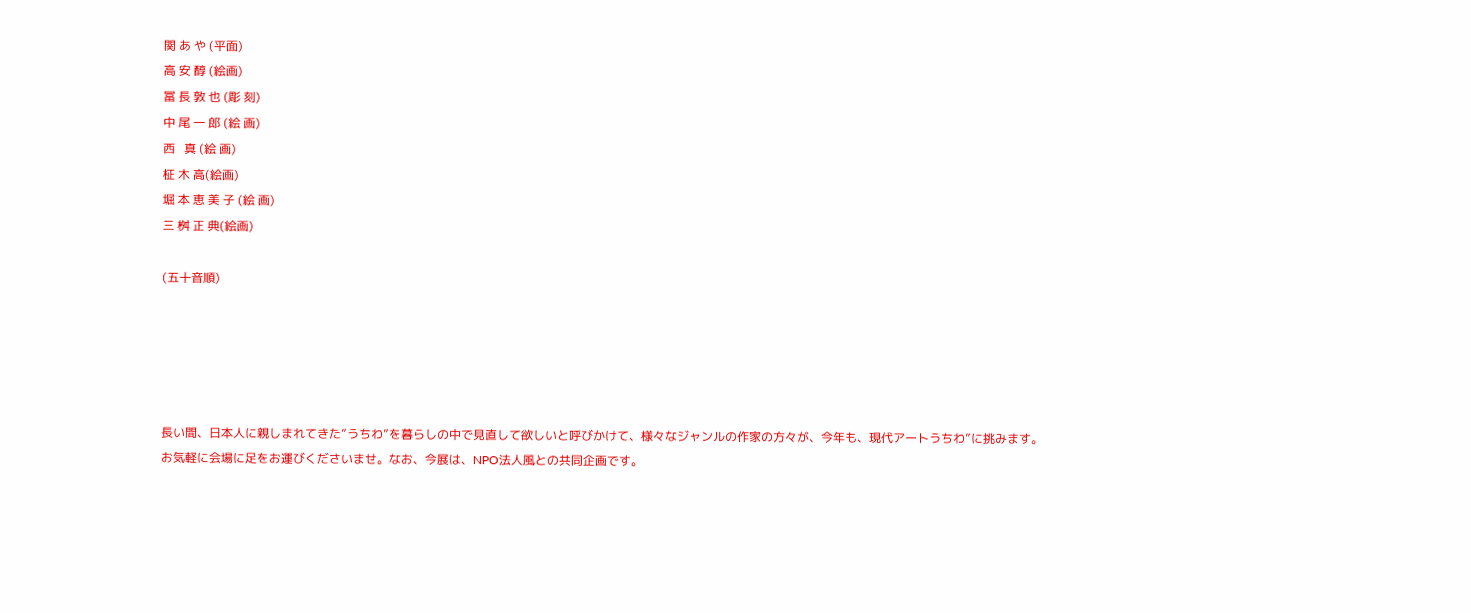関 あ や (平面)
高 安 醇 (絵画)
冨 長 敦 也 (彫 刻)
中 尾 一 郎 (絵 画)
西   真 (絵 画)
柾 木 高(絵画)
堀 本 恵 美 子 (絵 画)
三 桝 正 典(絵画)

(五十音順)





長い間、日本人に親しまれてきた”うちわ”を暮らしの中で見直して欲しいと呼びかけて、様々なジャンルの作家の方々が、今年も、現代アートうちわ”に挑みます。
お気軽に会場に足をお運びくださいませ。なお、今展は、NPO法人風との共同企画です。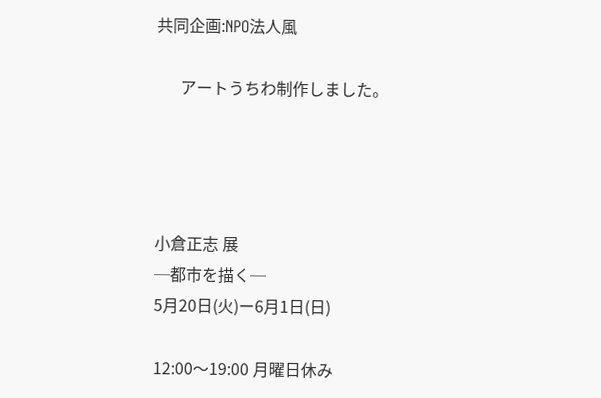共同企画:NPO法人風

      アートうちわ制作しました。




小倉正志 展
─都市を描く─
5月20日(火)ー6月1日(日)

12:00〜19:00 月曜日休み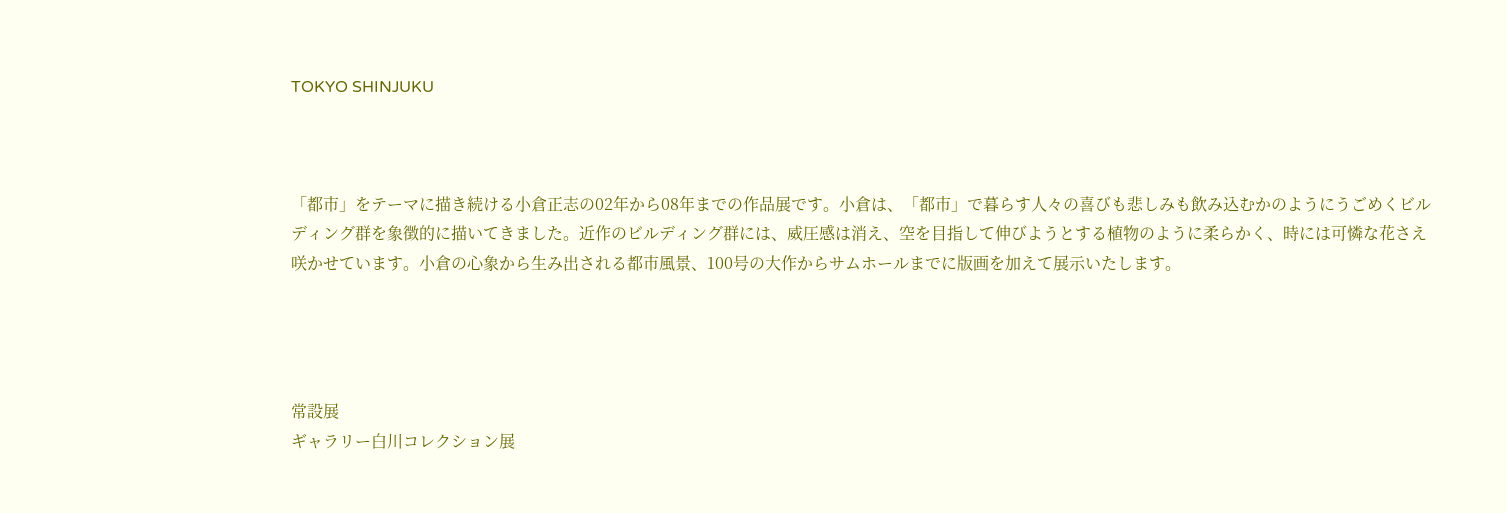TOKYO SHINJUKU



「都市」をテーマに描き続ける小倉正志の02年から08年までの作品展です。小倉は、「都市」で暮らす人々の喜びも悲しみも飲み込むかのようにうごめくビルディング群を象徴的に描いてきました。近作のビルディング群には、威圧感は消え、空を目指して伸びようとする植物のように柔らかく、時には可憐な花さえ咲かせています。小倉の心象から生み出される都市風景、100号の大作からサムホールまでに版画を加えて展示いたします。




常設展
ギャラリー白川コレクション展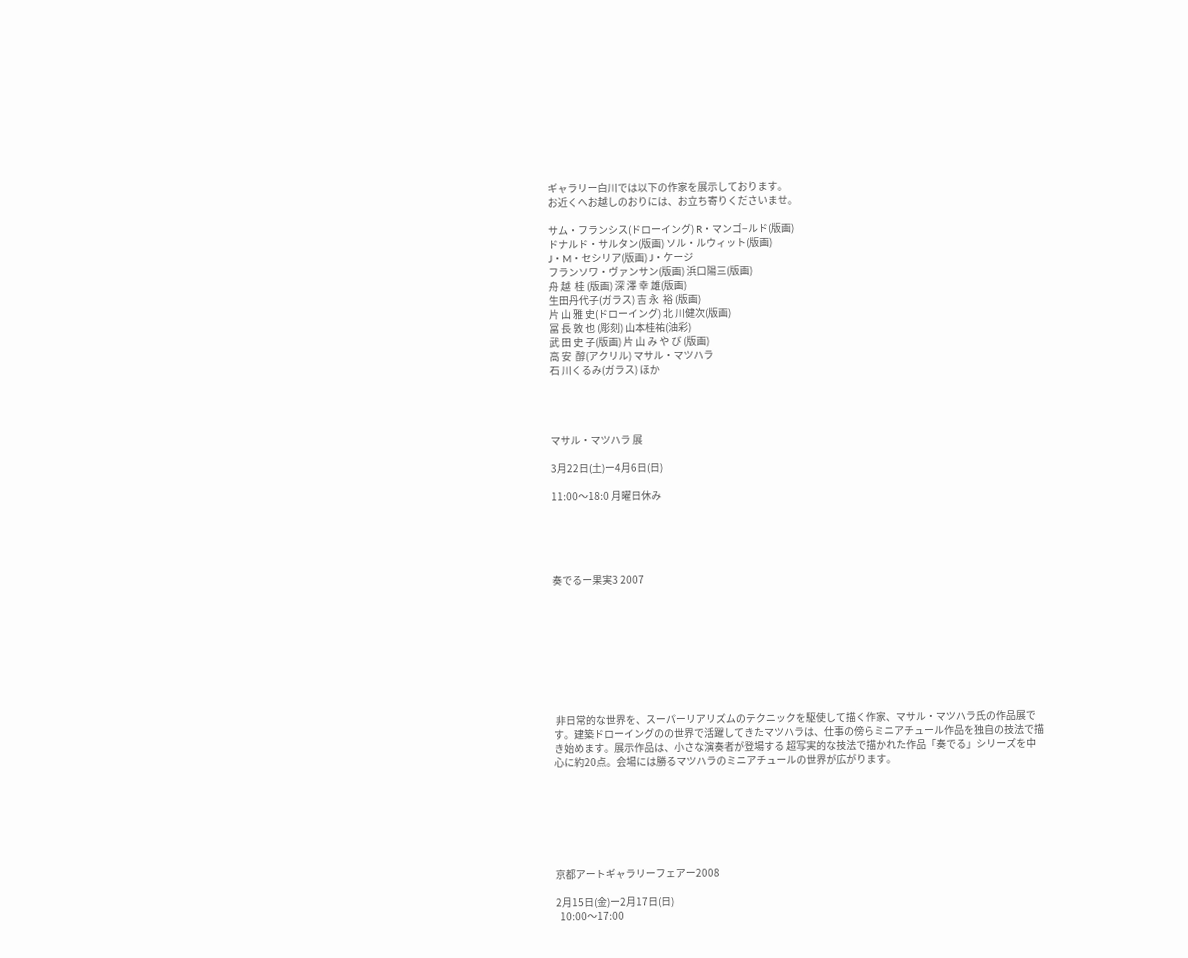ギャラリー白川では以下の作家を展示しております。
お近くへお越しのおりには、お立ち寄りくださいませ。

サム・フランシス(ドローイング) R・マンゴ−ルド(版画)
ドナルド・サルタン(版画) ソル・ルウィット(版画)
J・M・セシリア(版画) J・ケージ
フランソワ・ヴァンサン(版画) 浜口陽三(版画)
舟 越  桂 (版画) 深 澤 幸 雄(版画)
生田丹代子(ガラス) 吉 永  裕 (版画)
片 山 雅 史(ドローイング) 北 川健次(版画)
冨 長 敦 也 (彫刻) 山本桂祐(油彩)
武 田 史 子(版画) 片 山 み や び (版画)
高 安  醇(アクリル) マサル・マツハラ
石 川くるみ(ガラス) ほか




マサル・マツハラ 展

3月22日(土)ー4月6日(日)

11:00〜18:0 月曜日休み





奏でるー果実3 2007









 非日常的な世界を、スーパーリアリズムのテクニックを駆使して描く作家、マサル・マツハラ氏の作品展です。建築ドローイングのの世界で活躍してきたマツハラは、仕事の傍らミニアチュール作品を独自の技法で描き始めます。展示作品は、小さな演奏者が登場する 超写実的な技法で描かれた作品「奏でる」シリーズを中心に約20点。会場には勝るマツハラのミニアチュールの世界が広がります。







京都アートギャラリーフェアー2008

2月15日(金)ー2月17日(日)
  10:00〜17:00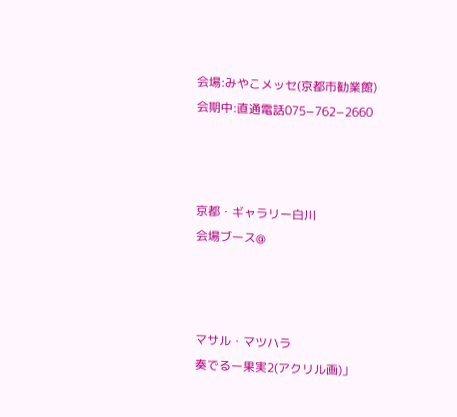会場:みやこメッセ(京都市勧業館)
会期中:直通電話075−762−2660



京都・ギャラリー白川
会場ブース@



マサル・マツハラ
奏でるー果実2(アクリル画)」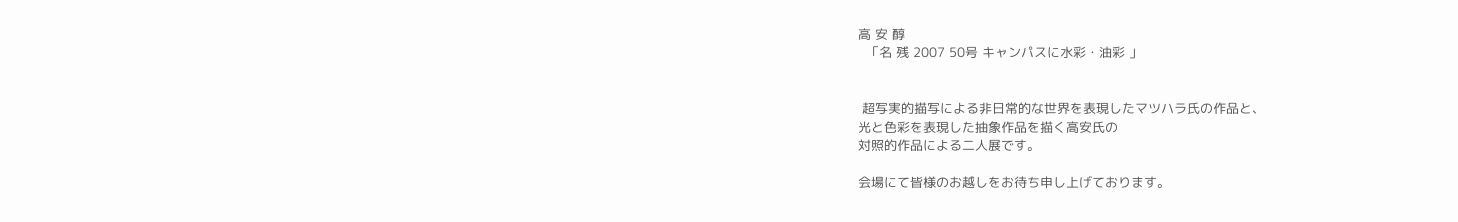高 安 醇
  「名 残 2007 50号 キャンパスに水彩・油彩 」


 超写実的描写による非日常的な世界を表現したマツハラ氏の作品と、
光と色彩を表現した抽象作品を描く高安氏の
対照的作品による二人展です。

会場にて皆様のお越しをお待ち申し上げております。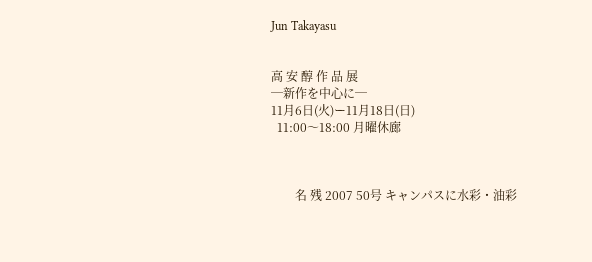Jun Takayasu


高 安 醇 作 品 展
─新作を中心に─
11月6日(火)ー11月18日(日)
  11:00〜18:00 月曜休廊



        名 残 2007 50号 キャンパスに水彩・油彩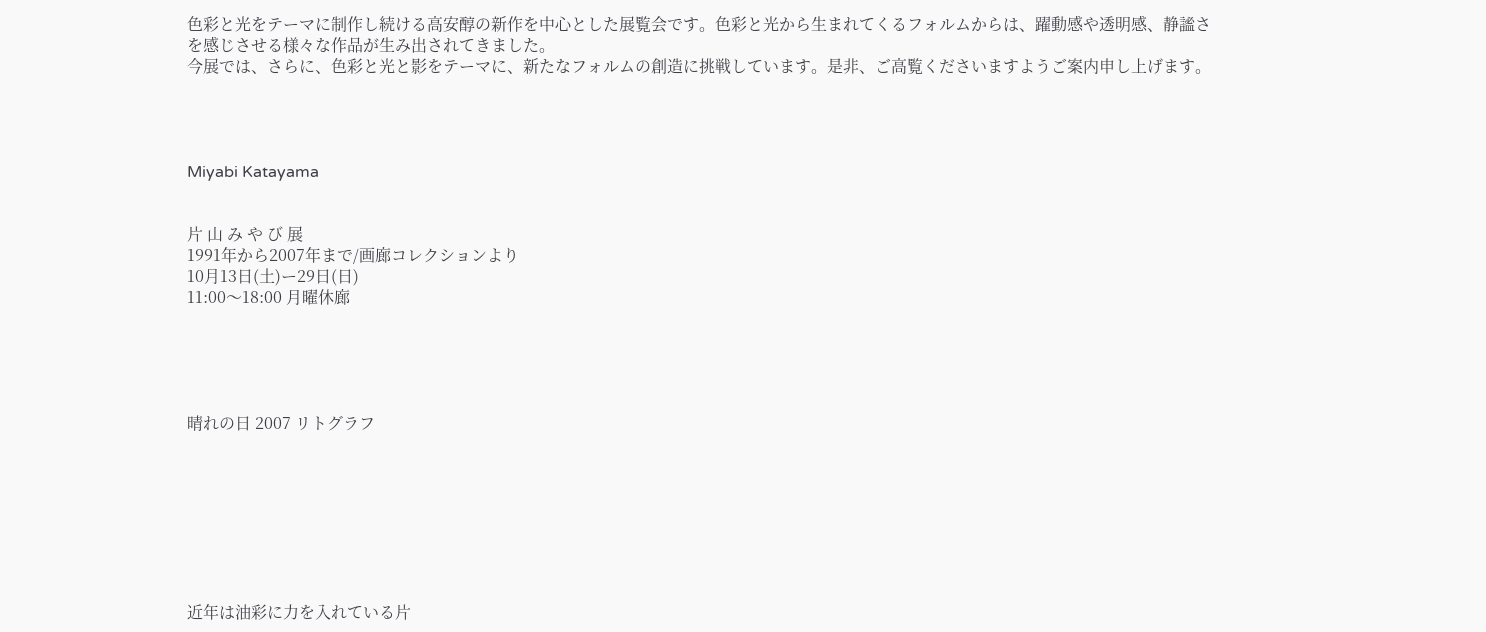色彩と光をテーマに制作し続ける高安醇の新作を中心とした展覧会です。色彩と光から生まれてくるフォルムからは、躍動感や透明感、静謐さを感じさせる様々な作品が生み出されてきました。
今展では、さらに、色彩と光と影をテーマに、新たなフォルムの創造に挑戦しています。是非、ご高覧くださいますようご案内申し上げます。




Miyabi Katayama


片 山 み や び 展
1991年から2007年まで/画廊コレクションより
10月13日(土)ー29日(日)
11:00〜18:00 月曜休廊





晴れの日 2007 リトグラフ








近年は油彩に力を入れている片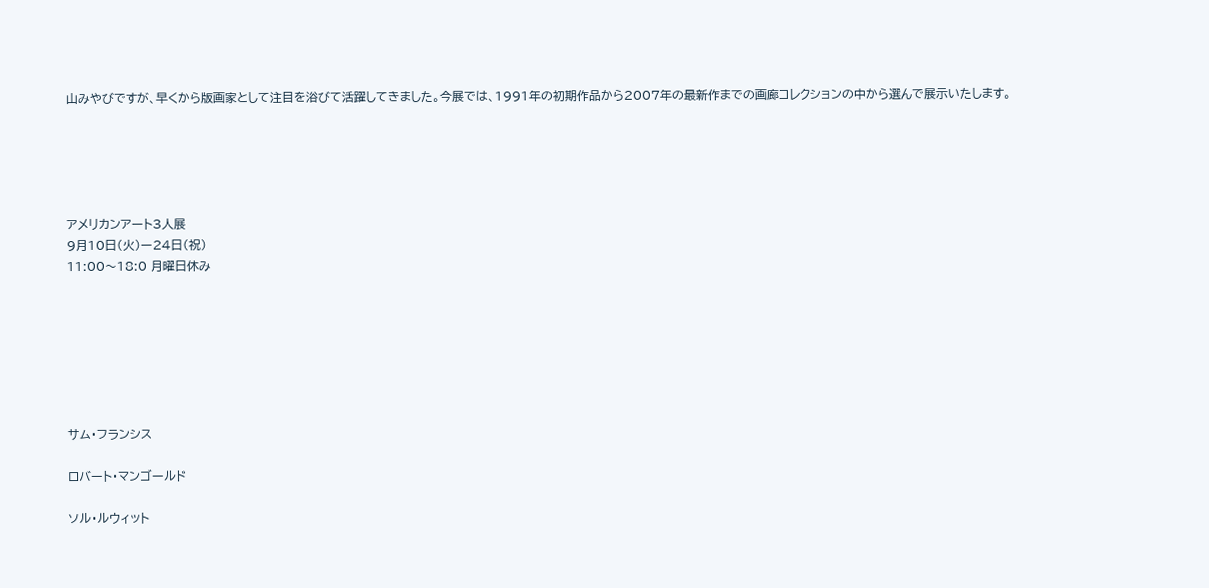山みやびですが、早くから版画家として注目を浴びて活躍してきました。今展では、1991年の初期作品から2007年の最新作までの画廊コレクションの中から選んで展示いたします。





アメリカンアート3人展
9月10日(火)ー24日(祝)
11:00〜18:0 月曜日休み







サム・フランシス

ロバート・マンゴールド

ソル・ルウィット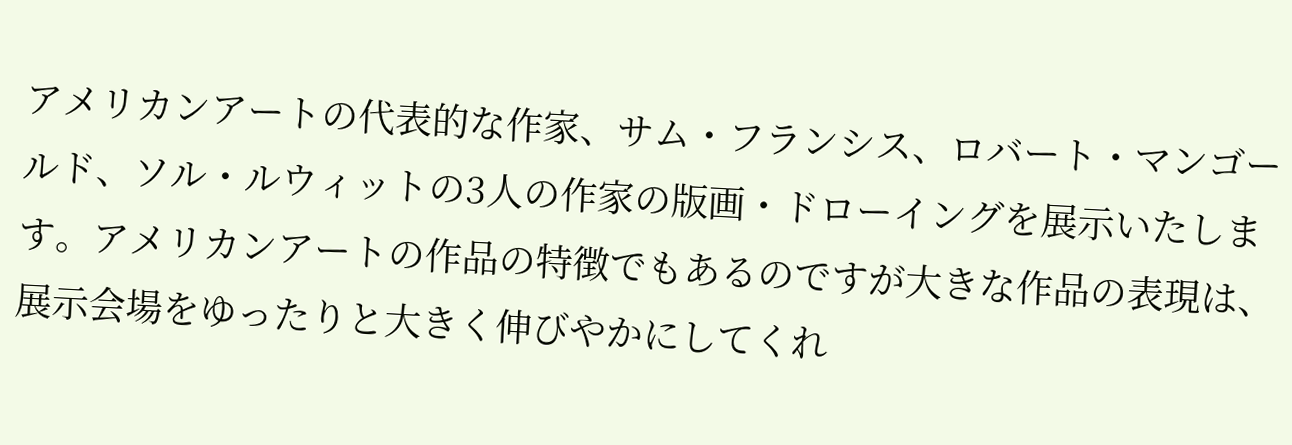アメリカンアートの代表的な作家、サム・フランシス、ロバート・マンゴールド、ソル・ルウィットの3人の作家の版画・ドローイングを展示いたします。アメリカンアートの作品の特徴でもあるのですが大きな作品の表現は、展示会場をゆったりと大きく伸びやかにしてくれ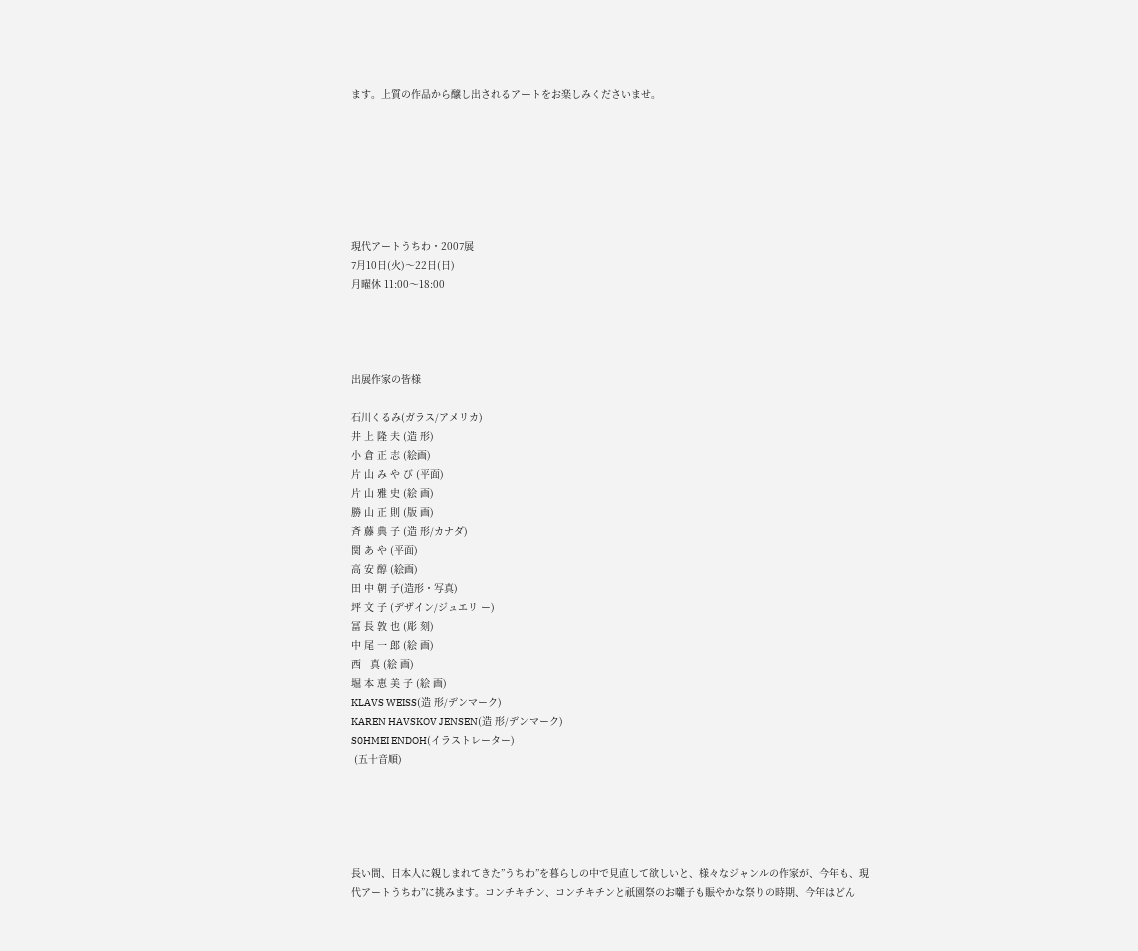ます。上質の作品から醸し出されるアートをお楽しみくださいませ。







現代アートうちわ・2007展
7月10日(火)〜22日(日)
月曜休 11:00〜18:00




出展作家の皆様

石川くるみ(ガラス/アメリカ)
井 上 隆 夫 (造 形)
小 倉 正 志 (絵画)
片 山 み や び (平面)
片 山 雅 史 (絵 画)
勝 山 正 則 (版 画)
斉 藤 典 子 (造 形/カナダ)
関 あ や (平面)
高 安 醇 (絵画)
田 中 朝 子(造形・写真)
坪 文 子 (デザイン/ジュエリ ー)
冨 長 敦 也 (彫 刻)
中 尾 一 郎 (絵 画)
西   真 (絵 画)
堀 本 恵 美 子 (絵 画)
KLAVS WEISS(造 形/デンマーク)
KAREN HAVSKOV JENSEN(造 形/デンマーク)
S0HMEI ENDOH(イラストレーター)
 (五十音順)





長い間、日本人に親しまれてきた”うちわ”を暮らしの中で見直して欲しいと、様々なジャンルの作家が、今年も、現代アートうちわ”に挑みます。コンチキチン、コンチキチンと祇園祭のお囃子も賑やかな祭りの時期、今年はどん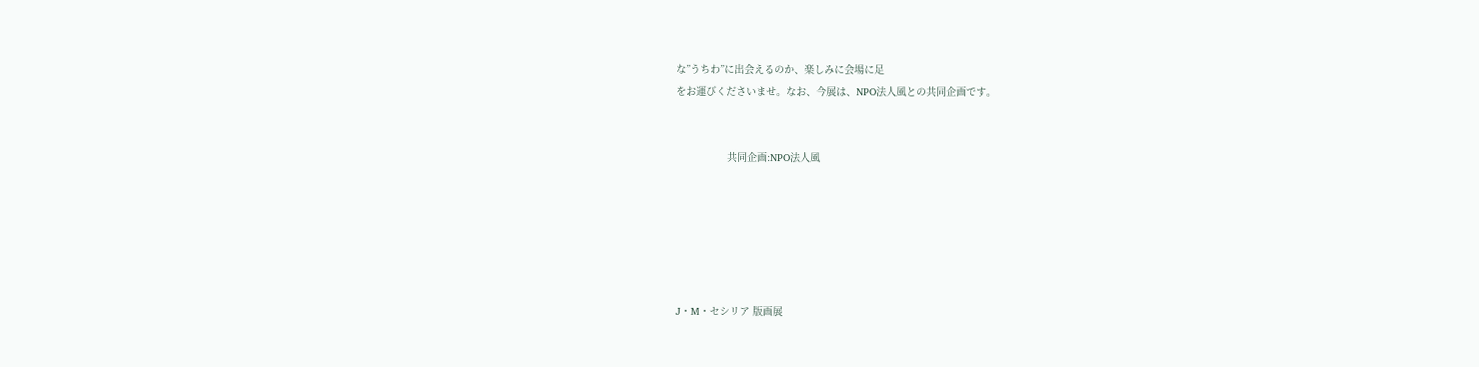な”うちわ”に出会えるのか、楽しみに会場に足
をお運びくださいませ。なお、今展は、NPO法人風との共同企画です。


                 共同企画:NPO法人風






J・M・セシリア 版画展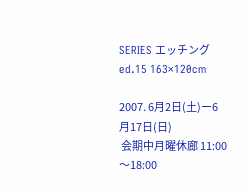SERIES エッチング ed.15 163×120cm

2007. 6月2日(土)ー6月17日(日)
 会期中月曜休廊 11:00〜18:00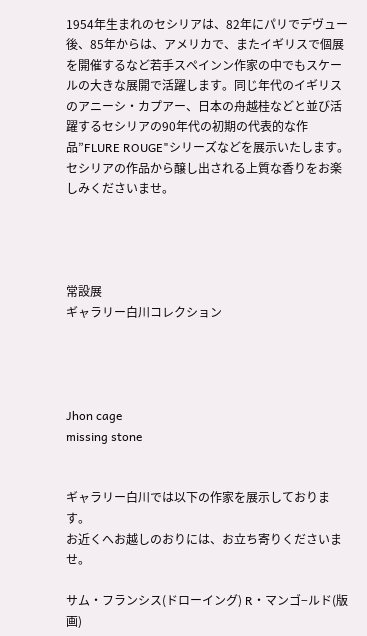1954年生まれのセシリアは、82年にパリでデヴュー後、85年からは、アメリカで、またイギリスで個展を開催するなど若手スペインン作家の中でもスケールの大きな展開で活躍します。同じ年代のイギリスのアニーシ・カプアー、日本の舟越桂などと並び活躍するセシリアの90年代の初期の代表的な作品”FLURE ROUGE"シリーズなどを展示いたします。セシリアの作品から醸し出される上質な香りをお楽しみくださいませ。




常設展
ギャラリー白川コレクション




Jhon cage
missing stone


ギャラリー白川では以下の作家を展示しております。
お近くへお越しのおりには、お立ち寄りくださいませ。

サム・フランシス(ドローイング) R・マンゴ−ルド(版画)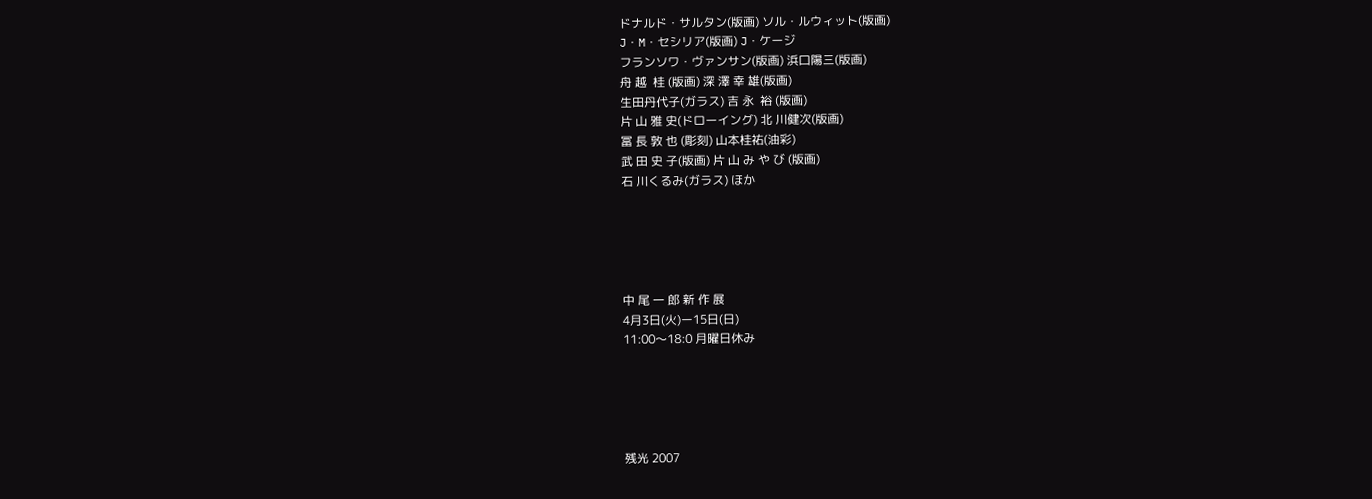ドナルド・サルタン(版画) ソル・ルウィット(版画)
J・M・セシリア(版画) J・ケージ
フランソワ・ヴァンサン(版画) 浜口陽三(版画)
舟 越  桂 (版画) 深 澤 幸 雄(版画)
生田丹代子(ガラス) 吉 永  裕 (版画)
片 山 雅 史(ドローイング) 北 川健次(版画)
冨 長 敦 也 (彫刻) 山本桂祐(油彩)
武 田 史 子(版画) 片 山 み や び (版画)
石 川くるみ(ガラス) ほか





中 尾 一 郎 新 作 展
4月3日(火)ー15日(日)
11:00〜18:0 月曜日休み





残光 2007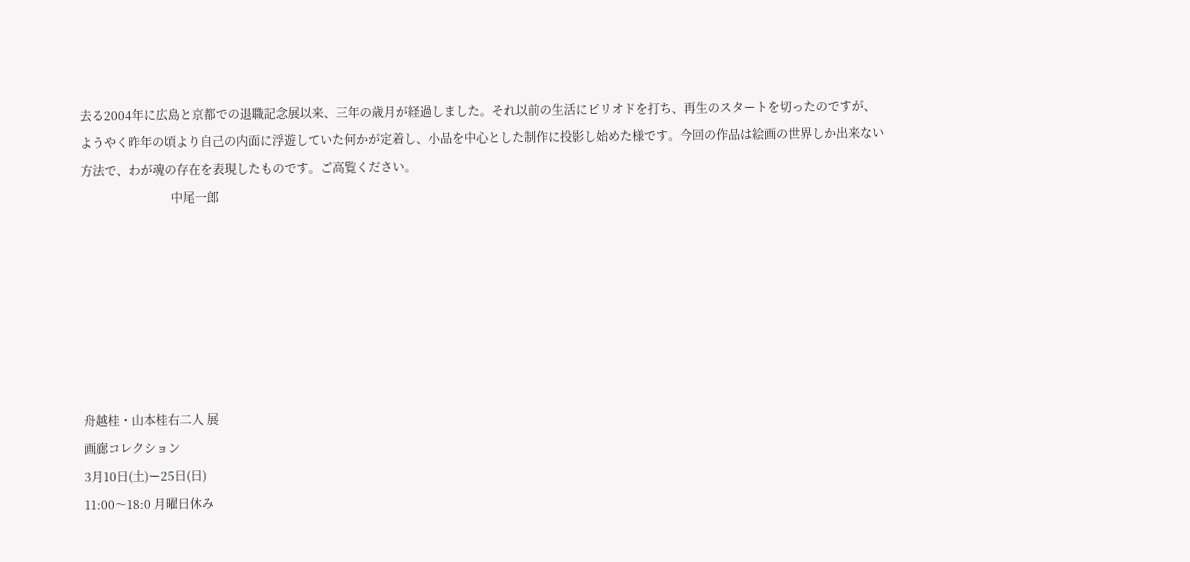去る2004年に広島と京都での退職記念展以来、三年の歳月が経過しました。それ以前の生活にピリオドを打ち、再生のスタートを切ったのですが、ようやく昨年の頃より自己の内面に浮遊していた何かが定着し、小品を中心とした制作に投影し始めた様です。今回の作品は絵画の世界しか出来ない方法で、わが魂の存在を表現したものです。ご高覧ください。
                              中尾一郎







舟越桂・山本桂右二人 展
画廊コレクション
3月10日(土)ー25日(日)
11:00〜18:0 月曜日休み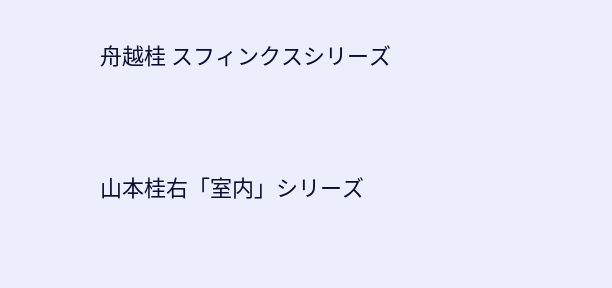舟越桂 スフィンクスシリーズ


山本桂右「室内」シリーズ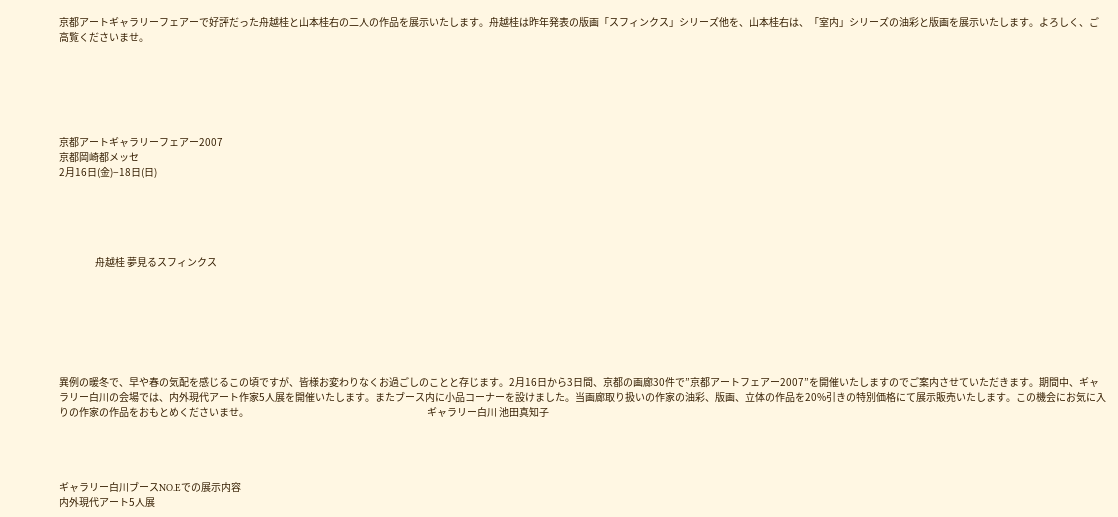京都アートギャラリーフェアーで好評だった舟越桂と山本桂右の二人の作品を展示いたします。舟越桂は昨年発表の版画「スフィンクス」シリーズ他を、山本桂右は、「室内」シリーズの油彩と版画を展示いたします。よろしく、ご高覧くださいませ。






京都アートギャラリーフェアー2007
京都岡崎都メッセ
2月16日(金)−18日(日)





                  舟越桂 夢見るスフィンクス







異例の暖冬で、早や春の気配を感じるこの頃ですが、皆様お変わりなくお過ごしのことと存じます。2月16日から3日間、京都の画廊30件で”京都アートフェアー2007”を開催いたしますのでご案内させていただきます。期間中、ギャラリー白川の会場では、内外現代アート作家5人展を開催いたします。またブース内に小品コーナーを設けました。当画廊取り扱いの作家の油彩、版画、立体の作品を20%引きの特別価格にて展示販売いたします。この機会にお気に入りの作家の作品をおもとめくださいませ。                                                                                         ギャラリー白川 池田真知子




ギャラリー白川ブースNO.Eでの展示内容
内外現代アート5人展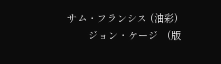サム・フランシス (油彩)
       ジョン・ケージ   (版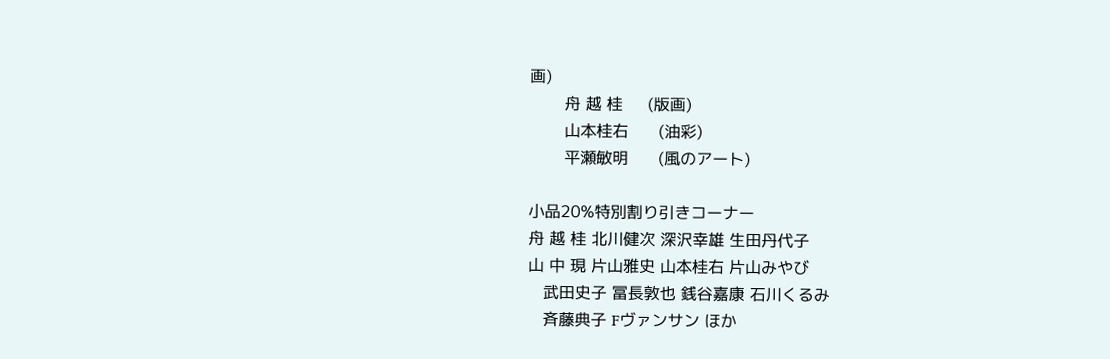画)
       舟 越 桂     (版画)
       山本桂右      (油彩)
       平瀬敏明      (風のアート)

小品20%特別割り引きコーナー
舟 越 桂 北川健次 深沢幸雄 生田丹代子
山 中 現 片山雅史 山本桂右 片山みやび
   武田史子 冨長敦也 銭谷嘉康 石川くるみ
   斉藤典子 Fヴァンサン ほか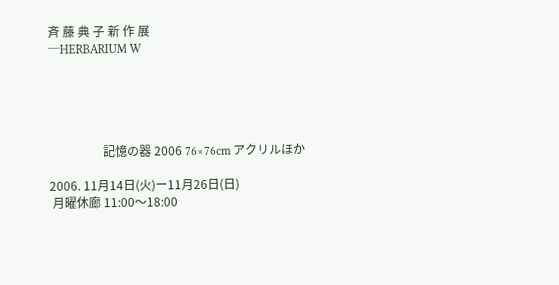斉 藤 典 子 新 作 展
─HERBARIUM W





                  記憶の器 2006 76×76cm アクリルほか

2006. 11月14日(火)ー11月26日(日)
 月曜休廊 11:00〜18:00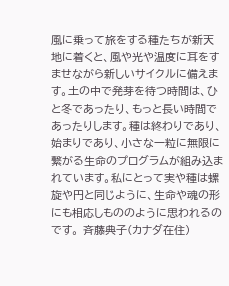風に乗って旅をする種たちが新天地に着くと、風や光や温度に耳をすませながら新しいサイクルに備えます。土の中で発芽を待つ時間は、ひと冬であったり、もっと長い時間であったりします。種は終わりであり、始まりであり、小さな一粒に無限に繋がる生命のプログラムが組み込まれています。私にとって実や種は螺旋や円と同じように、生命や魂の形にも相応しもののように思われるのです。 斉藤典子(カナダ在住)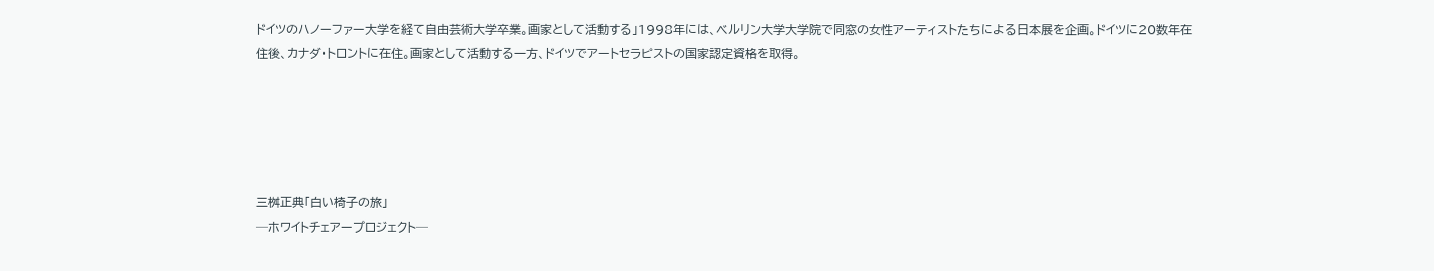ドイツのハノーファー大学を経て自由芸術大学卒業。画家として活動する」1998年には、ベルリン大学大学院で同窓の女性アーティストたちによる日本展を企画。ドイツに20数年在住後、カナダ・トロントに在住。画家として活動する一方、ドイツでアートセラピストの国家認定資格を取得。





三桝正典「白い椅子の旅」
─ホワイトチェアープロジェクト─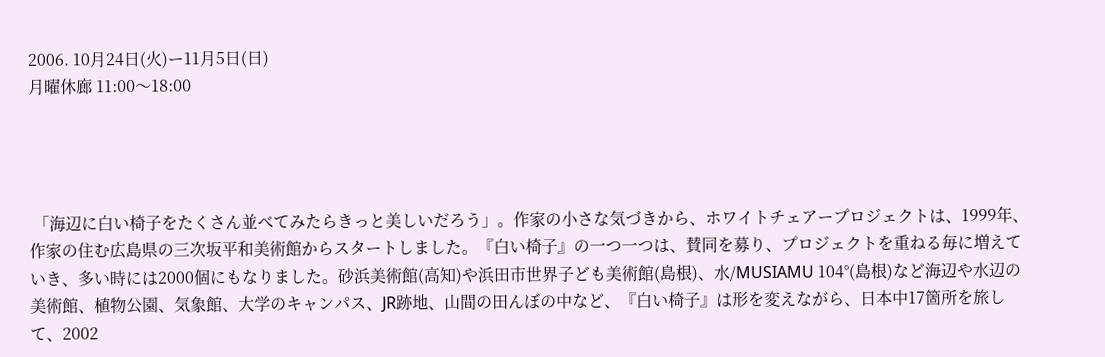2006. 10月24日(火)ー11月5日(日)
月曜休廊 11:00〜18:00




 「海辺に白い椅子をたくさん並べてみたらきっと美しいだろう」。作家の小さな気づきから、ホワイトチェアープロジェクトは、1999年、作家の住む広島県の三次坂平和美術館からスタートしました。『白い椅子』の一つ一つは、賛同を募り、プロジェクトを重ねる毎に増えていき、多い時には2000個にもなりました。砂浜美術館(高知)や浜田市世界子ども美術館(島根)、水/MUSIAMU 104°(島根)など海辺や水辺の美術館、植物公園、気象館、大学のキャンパス、JR跡地、山間の田んぼの中など、『白い椅子』は形を変えながら、日本中17箇所を旅して、2002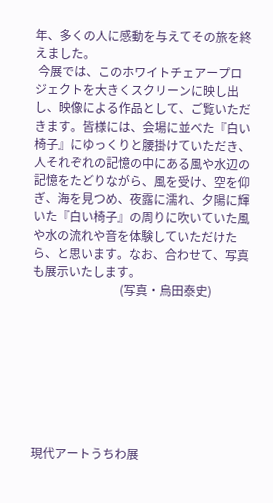年、多くの人に感動を与えてその旅を終えました。
 今展では、このホワイトチェアープロジェクトを大きくスクリーンに映し出し、映像による作品として、ご覧いただきます。皆様には、会場に並べた『白い椅子』にゆっくりと腰掛けていただき、人それぞれの記憶の中にある風や水辺の記憶をたどりながら、風を受け、空を仰ぎ、海を見つめ、夜露に濡れ、夕陽に輝いた『白い椅子』の周りに吹いていた風や水の流れや音を体験していただけたら、と思います。なお、合わせて、写真も展示いたします。
                             (写真・烏田泰史)








現代アートうちわ展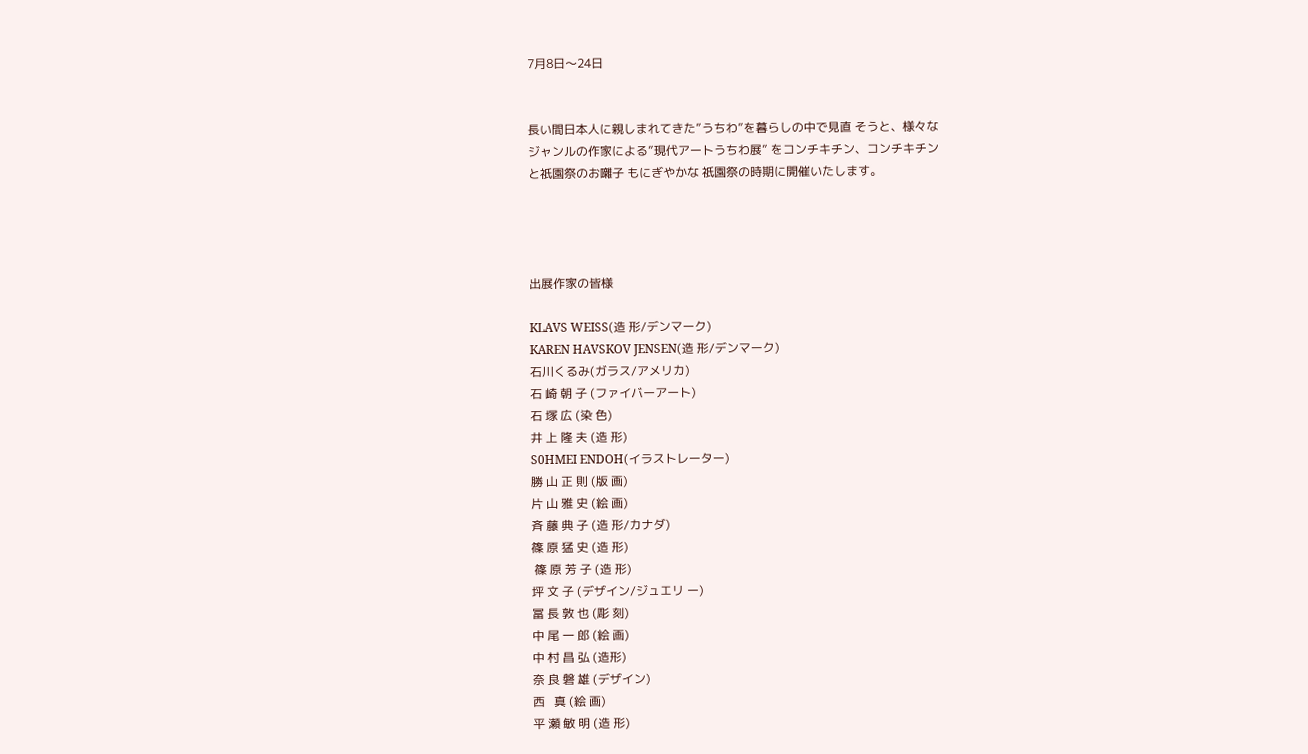7月8日〜24日


長い間日本人に親しまれてきた”うちわ”を暮らしの中で見直 そうと、様々な
ジャンルの作家による”現代アートうちわ展” をコンチキチン、コンチキチン
と祇園祭のお囃子 もにぎやかな 祇園祭の時期に開催いたします。




出展作家の皆様

KLAVS WEISS(造 形/デンマーク)
KAREN HAVSKOV JENSEN(造 形/デンマーク)
石川くるみ(ガラス/アメリカ)
石 崎 朝 子 (ファイバーアート)
石 塚 広 (染 色)
井 上 隆 夫 (造 形)
S0HMEI ENDOH(イラストレーター)
勝 山 正 則 (版 画)
片 山 雅 史 (絵 画)
斉 藤 典 子 (造 形/カナダ)
篠 原 猛 史 (造 形)
 篠 原 芳 子 (造 形)
坪 文 子 (デザイン/ジュエリ ー)
冨 長 敦 也 (彫 刻)
中 尾 一 郎 (絵 画)
中 村 昌 弘 (造形)
奈 良 磐 雄 (デザイン)
西   真 (絵 画)
平 瀬 敏 明 (造 形)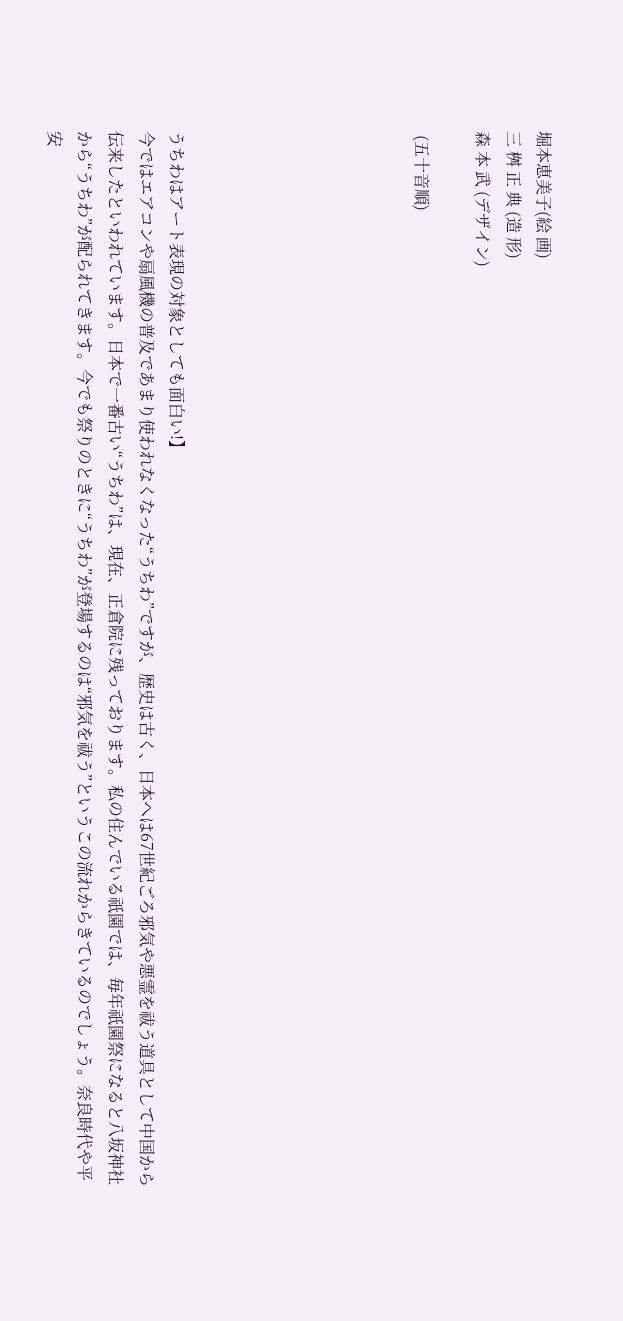堀本恵美子(絵 画)
三 桝 正 典 (造 形)
森 本 武 (デザイン)

 (五十音順)







うちわはアート表現の対象としても面白い!】
今ではエアコンや扇風機の普及であまり使われなくなった“うちわ”ですが、歴史は古く、日本へは67世紀ごろ邪気や悪霊を祓う道具として中国から伝来したといわれています。日本で一番古い“うちわ”は、現在、正倉院に残っております。私の住んでいる祇園では、毎年祇園祭になると八坂神社から“うちわ”が配られてきます。今でも祭りのときに“うちわ”が登場するのは“邪気を祓う”というこの流れからきているのでしょう。奈良時代や平安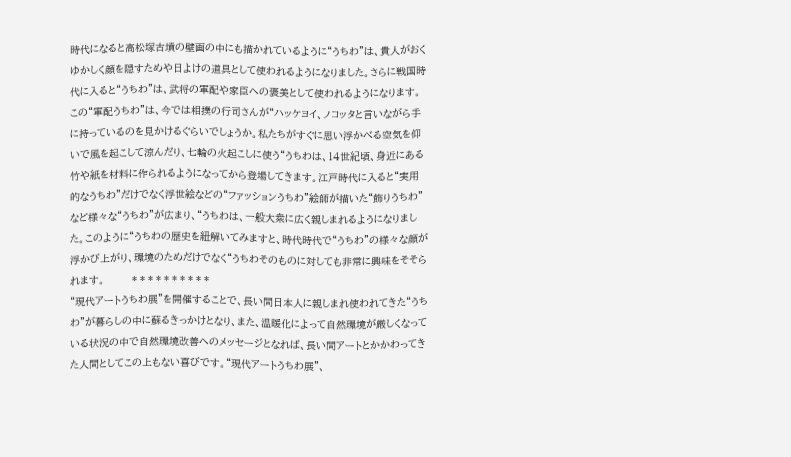時代になると高松塚古墳の壁画の中にも描かれているように“うちわ”は、貴人がおくゆかしく顔を隠すためや日よけの道具として使われるようになりました。さらに戦国時代に入ると“うちわ”は、武将の軍配や家臣への褒美として使われるようになります。この“軍配うちわ”は、今では相撲の行司さんが“ハッケヨイ、ノコッタと言いながら手に持っているのを見かけるぐらいでしょうか。私たちがすぐに思い浮かべる空気を仰いで風を起こして涼んだり、七輪の火起こしに使う“うちわは、14世紀頃、身近にある竹や紙を材料に作られるようになってから登場してきます。江戸時代に入ると“実用的なうちわ”だけでなく浮世絵などの“ファッションうちわ”絵師が描いた“飾りうちわ”など様々な“うちわ”が広まり、“うちわは、一般大衆に広く親しまれるようになりました。このように“うちわの歴史を紐解いてみますと、時代時代で“うちわ”の様々な顔が浮かび上がり、環境のためだけでなく“うちわそのものに対しても非常に興味をそそられます。         * * * * * * * * * *
“現代アートうちわ展”を開催することで、長い間日本人に親しまれ使われてきた“うちわ”が暮らしの中に蘇るきっかけとなり、また、温暖化によって自然環境が厳しくなっている状況の中で自然環境改善へのメッセージとなれば、長い間アートとかかわってきた人間としてこの上もない喜びです。“現代アートうちわ展”、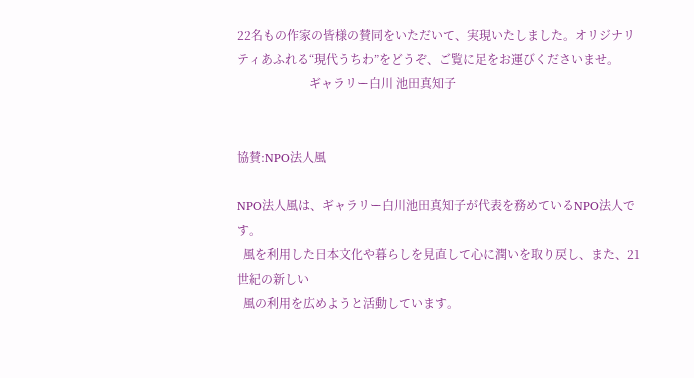22名もの作家の皆様の賛同をいただいて、実現いたしました。オリジナリティあふれる“現代うちわ”をどうぞ、ご覧に足をお運びくださいませ。
                        ギャラリー白川 池田真知子


協賛:NPO法人風

NPO法人風は、ギャラリー白川池田真知子が代表を務めているNPO法人です。
  風を利用した日本文化や暮らしを見直して心に潤いを取り戻し、また、21世紀の新しい
  風の利用を広めようと活動しています。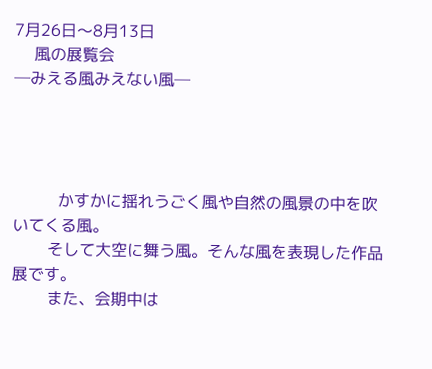7月26日〜8月13日
    風の展覧会
─みえる風みえない風─




         かすかに揺れうごく風や自然の風景の中を吹いてくる風。
       そして大空に舞う風。そんな風を表現した作品展です。
       また、会期中は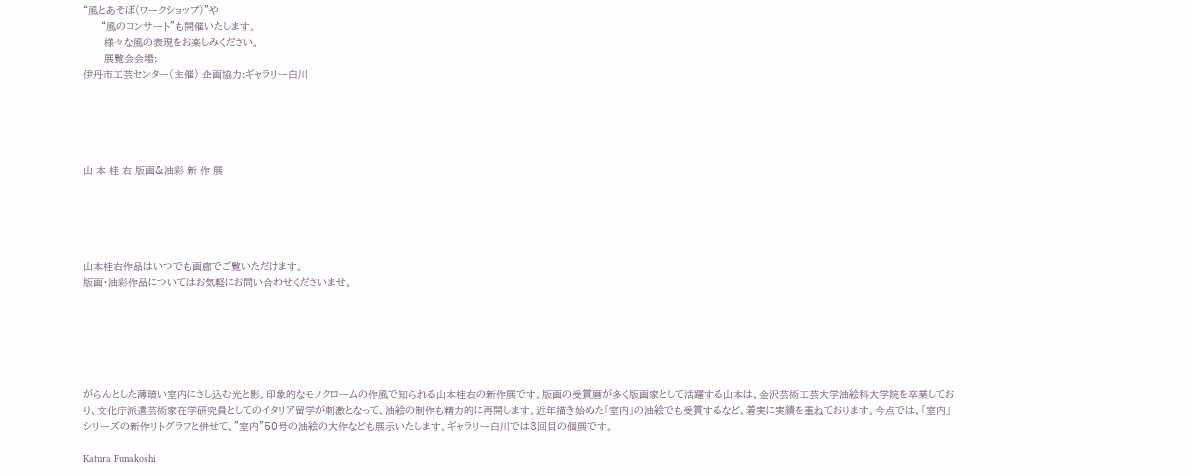“風とあそぼ(ワークショップ)”や
      “風のコンサート”も開催いたします。
       様々な風の表現をお楽しみください。
       展覧会会場:
伊丹市工芸センター(主催) 企画協力:ギャラリー白川





山 本 桂 右 版画&油彩 新 作 展





山本桂右作品はいつでも画廊でご覧いただけます。
版画・油彩作品についてはお気軽にお問い合わせくださいませ。






がらんとした薄暗い室内にさし込む光と影。印象的なモノクロームの作風で知られる山本桂右の新作展です。版画の受賞暦が多く版画家として活躍する山本は、金沢芸術工芸大学油絵科大学院を卒業しており、文化庁派遣芸術家在学研究員としてのイタリア留学が刺激となって、油絵の制作も精力的に再開します。近年描き始めた「室内」の油絵でも受賞するなど、着実に実績を重ねております。今点では、「室内」シリーズの新作リトグラフと併せて、"室内"50号の油絵の大作なども展示いたします。ギャラリー白川では3回目の個展です。

Katura Funakoshi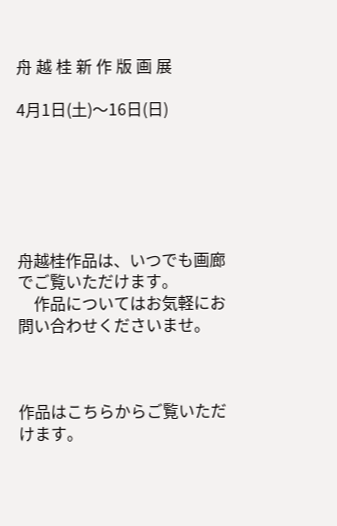舟 越 桂 新 作 版 画 展

4月1日(土)〜16日(日)






舟越桂作品は、いつでも画廊でご覧いただけます。
    作品についてはお気軽にお問い合わせくださいませ。



作品はこちらからご覧いただけます。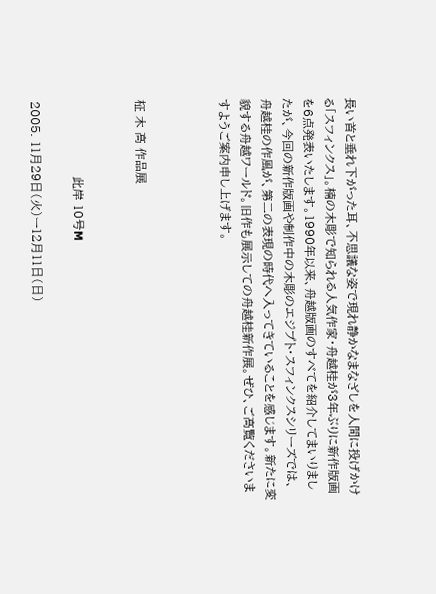長い首と垂れ下がった耳、不思議な姿で現れ静かなまなざしを人間に投げかける「スフィンクス」。楠の木彫で知られる人気作家・舟越桂が3年ぶりに新作版画を6点発表いたします。1990年以来、舟越版画のすべてを紹介してまいりましたが、今回の新作版画や制作中の木彫のエジプト・スフィンクスシリーズでは、舟越桂の作風が、第二の表現の時代へ入ってきていることを感じます。新たに変貌する舟越ワールド。旧作も展示しての舟越桂新作展。ぜひ、ご高覧くださいますようご案内申し上げます。



柾 木 高 作品展


                   此岸 10号M

2005. 11月29日(火)ー12月11日(日)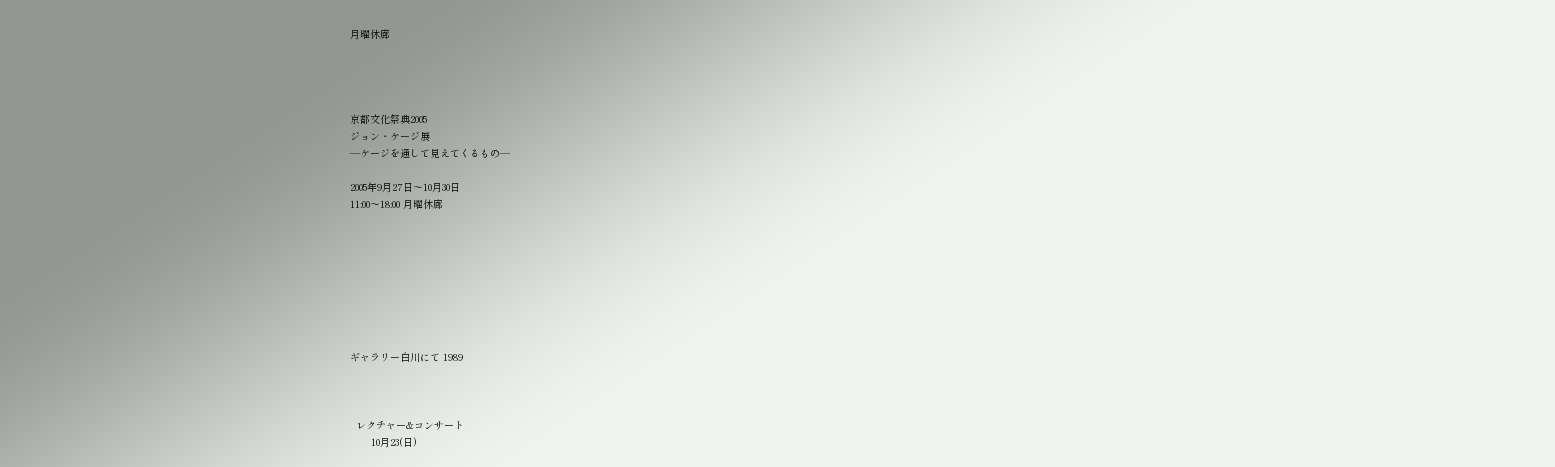月曜休廊




京都文化祭典2005
ジョン・ケージ展
―ケージを通して見えてくるもの―

2005年9月27日〜10月30日
11:00〜18:00 月曜休廊








ギャラリー白川にて 1989



  レクチャー&コンサート
       10月23(日)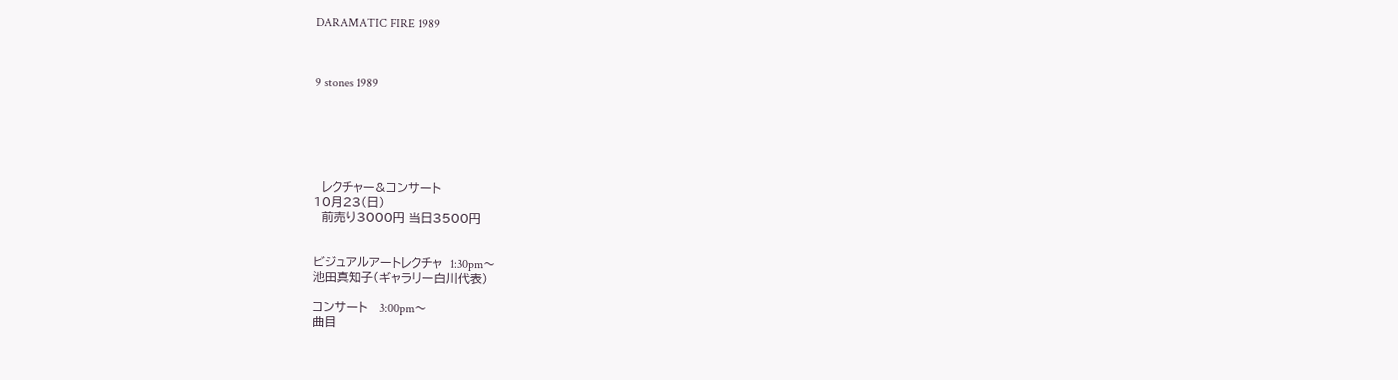DARAMATIC FIRE 1989



9 stones 1989






  レクチャー&コンサート
10月23(日)
  前売り3000円 当日3500円


ビジュアルアートレクチャ  1:30pm〜
池田真知子(ギャラリー白川代表)

コンサート   3:00pm〜
曲目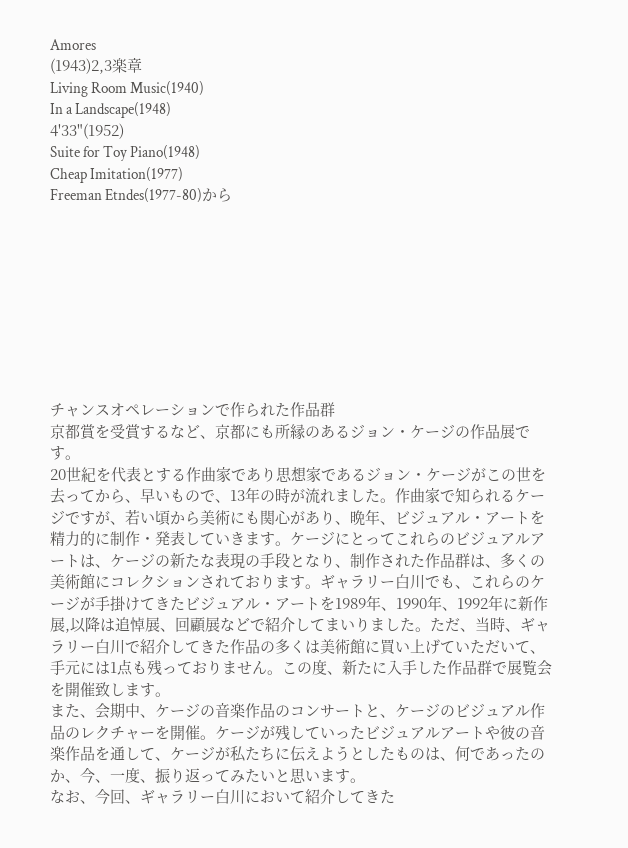Amores
(1943)2,3楽章
Living Room Music(1940)
In a Landscape(1948)
4'33"(1952)
Suite for Toy Piano(1948)
Cheap Imitation(1977)
Freeman Etndes(1977-80)から









チャンスオペレーションで作られた作品群
京都賞を受賞するなど、京都にも所縁のあるジョン・ケージの作品展です。
20世紀を代表とする作曲家であり思想家であるジョン・ケージがこの世を去ってから、早いもので、13年の時が流れました。作曲家で知られるケージですが、若い頃から美術にも関心があり、晩年、ビジュアル・アートを精力的に制作・発表していきます。ケージにとってこれらのビジュアルアートは、ケージの新たな表現の手段となり、制作された作品群は、多くの美術館にコレクションされております。ギャラリー白川でも、これらのケージが手掛けてきたビジュアル・アートを1989年、1990年、1992年に新作展,以降は追悼展、回顧展などで紹介してまいりました。ただ、当時、ギャラリー白川で紹介してきた作品の多くは美術館に買い上げていただいて、手元には1点も残っておりません。この度、新たに入手した作品群で展覧会を開催致します。
また、会期中、ケージの音楽作品のコンサートと、ケージのビジュアル作品のレクチャーを開催。ケージが残していったビジュアルアートや彼の音楽作品を通して、ケージが私たちに伝えようとしたものは、何であったのか、今、一度、振り返ってみたいと思います。
なお、今回、ギャラリー白川において紹介してきた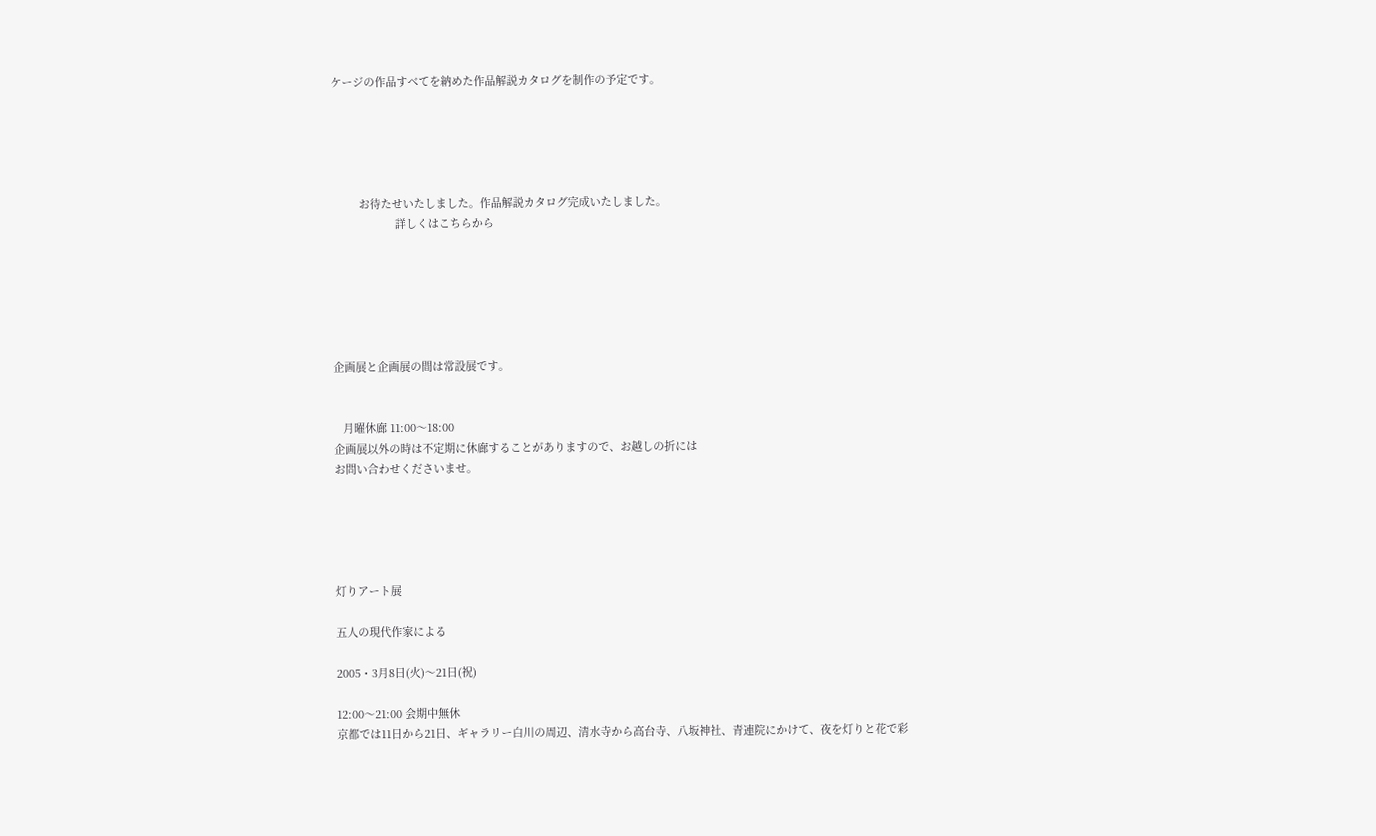ケージの作品すべてを納めた作品解説カタログを制作の予定です。





         お待たせいたしました。作品解説カタログ完成いたしました。
                     詳しくはこちらから






企画展と企画展の間は常設展です。


   月曜休廊 11:00〜18:00
企画展以外の時は不定期に休廊することがありますので、お越しの折には
お問い合わせくださいませ。





灯りアート展

五人の現代作家による

2005・3月8日(火)〜21日(祝)

12:00〜21:00 会期中無休
京都では11日から21日、ギャラリー白川の周辺、清水寺から高台寺、八坂神社、青連院にかけて、夜を灯りと花で彩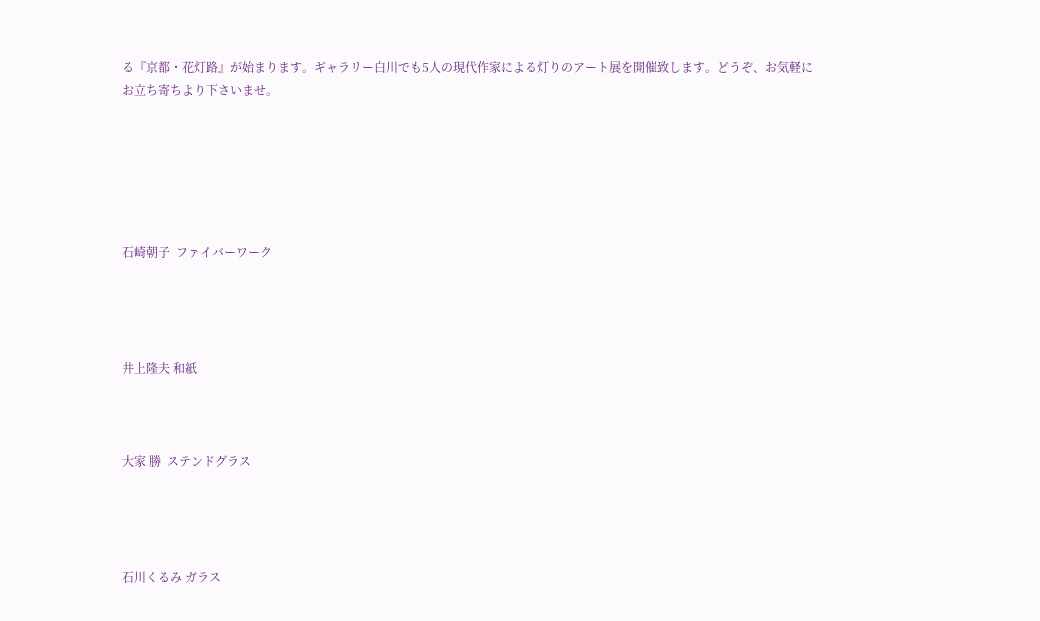る『京都・花灯路』が始まります。ギャラリー白川でも5人の現代作家による灯りのアート展を開催致します。どうぞ、お気軽にお立ち寄ちより下さいませ。






石崎朝子  ファイバーワーク




井上隆夫 和紙



大家 勝  ステンドグラス




石川くるみ ガラス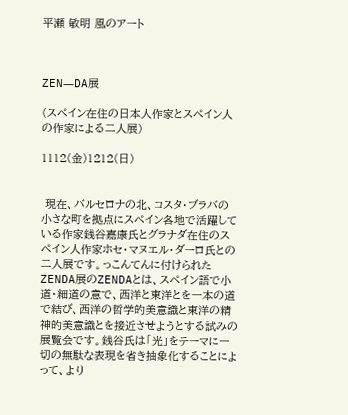平瀬 敏明 風のアート



ZEN―DA展

(スペイン在住の日本人作家とスペイン人の作家による二人展)

1112(金)1212(日)


 現在、バルセロナの北、コスタ・ブラバの小さな町を拠点にスペイン各地で活躍している作家銭谷嘉康氏とグラナダ在住のスペイン人作家ホセ・マヌエル・ダーロ氏との二人展です。っこんてんに付けられたZENDA展のZENDAとは、スペイン語で小道・細道の意で、西洋と東洋とを一本の道で結び、西洋の哲学的美意識と東洋の精神的美意識とを接近させようとする試みの展覧会です。銭谷氏は「光」をテーマに一切の無駄な表現を省き抽象化することによって、より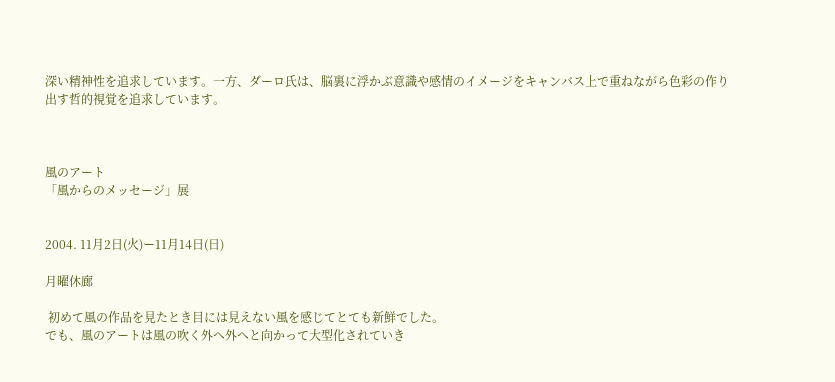深い精神性を追求しています。一方、ダーロ氏は、脳裏に浮かぶ意識や感情のイメージをキャンバス上で重ねながら色彩の作り出す哲的視覚を追求しています。



風のアート
「風からのメッセージ」展


2004. 11月2日(火)ー11月14日(日)

月曜休廊

 初めて風の作品を見たとき目には見えない風を感じてとても新鮮でした。
でも、風のアートは風の吹く外へ外へと向かって大型化されていき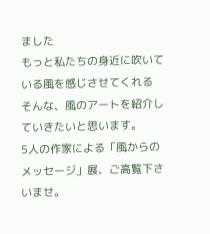ました
もっと私たちの身近に吹いている風を感じさせてくれる
そんな、風のアートを紹介していきたいと思います。
5人の作家による「風からのメッセージ」展、ご高覧下さいませ。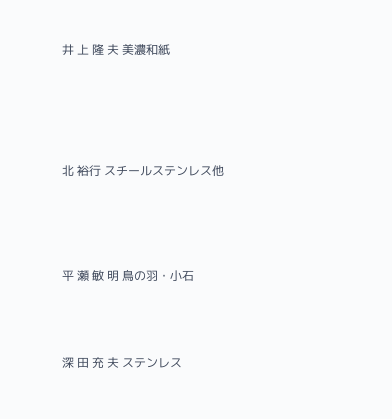井 上 隆 夫 美濃和紙






北 裕行 スチールステンレス他





平 瀬 敏 明 鳥の羽・小石




深 田 充 夫 ステンレス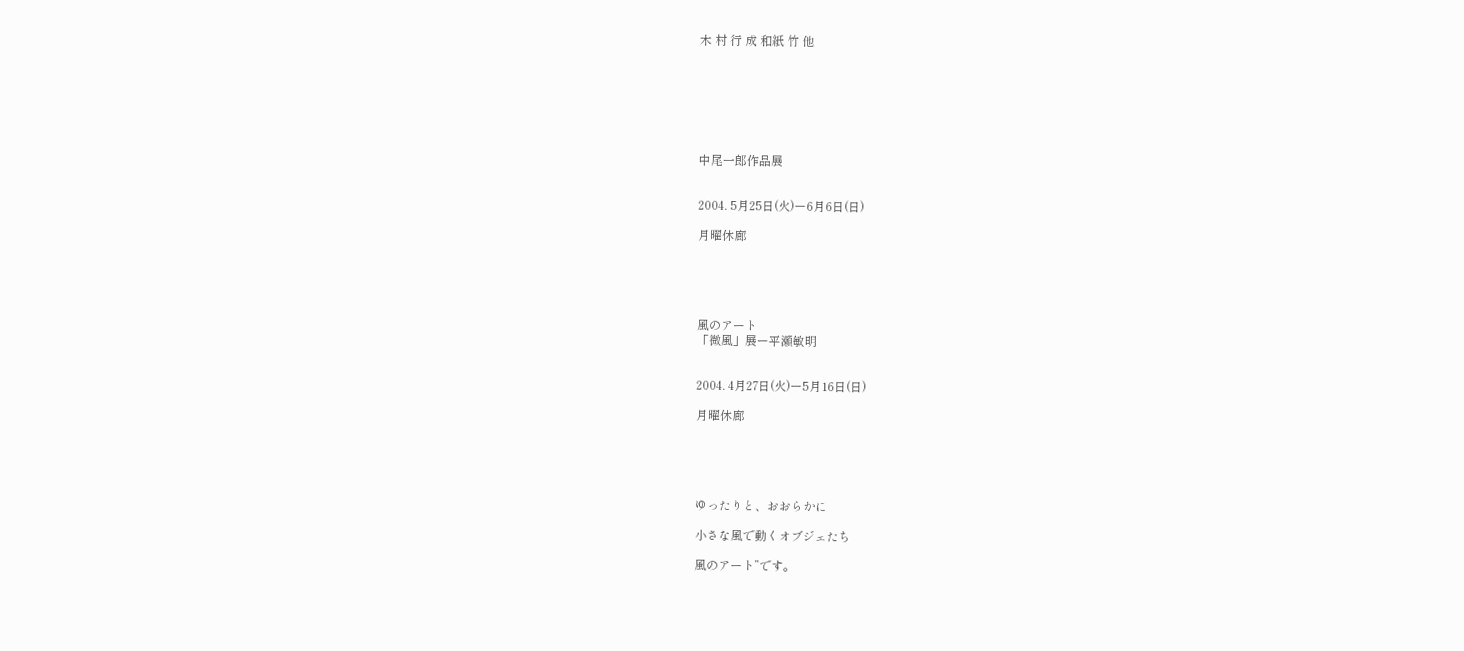木 村 行 成 和紙 竹 他







中尾一郎作品展


2004. 5月25日(火)ー6月6日(日)

月曜休廊





風のアート
「微風」展ー平瀬敏明


2004. 4月27日(火)ー5月16日(日)

月曜休廊





ゆったりと、おおらかに

小さな風で動くオブジェたち

風のアート”です。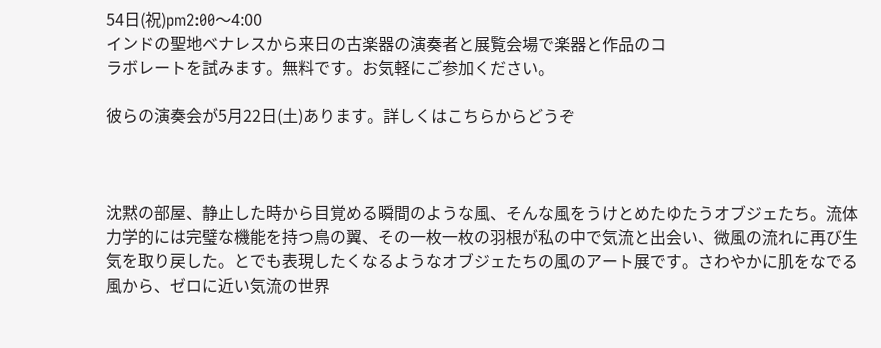54日(祝)pm2:00〜4:00
インドの聖地ベナレスから来日の古楽器の演奏者と展覧会場で楽器と作品のコ
ラボレートを試みます。無料です。お気軽にご参加ください。

彼らの演奏会が5月22日(土)あります。詳しくはこちらからどうぞ



沈黙の部屋、静止した時から目覚める瞬間のような風、そんな風をうけとめたゆたうオブジェたち。流体力学的には完璧な機能を持つ鳥の翼、その一枚一枚の羽根が私の中で気流と出会い、微風の流れに再び生気を取り戻した。とでも表現したくなるようなオブジェたちの風のアート展です。さわやかに肌をなでる風から、ゼロに近い気流の世界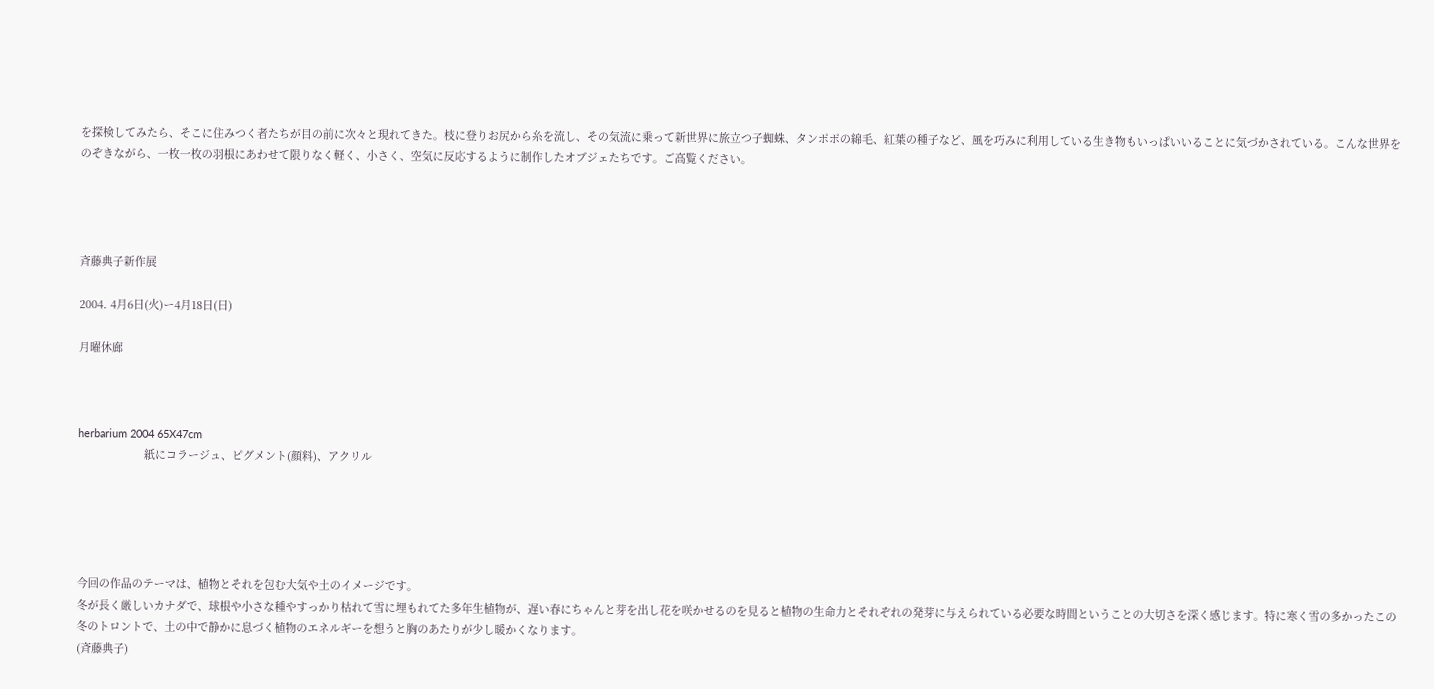を探検してみたら、そこに住みつく者たちが目の前に次々と現れてきた。枝に登りお尻から糸を流し、その気流に乗って新世界に旅立つ子蜘蛛、タンポポの綿毛、紅葉の種子など、風を巧みに利用している生き物もいっぱいいることに気づかされている。こんな世界をのぞきながら、一枚一枚の羽根にあわせて限りなく軽く、小さく、空気に反応するように制作したオブジェたちです。ご高覧ください。




斉藤典子新作展

2004. 4月6日(火)ー4月18日(日)

月曜休廊



herbarium 2004 65X47cm
                      紙にコラージュ、ピグメント(顔料)、アクリル





今回の作品のテーマは、植物とそれを包む大気や土のイメージです。
冬が長く厳しいカナダで、球根や小さな種やすっかり枯れて雪に埋もれてた多年生植物が、遅い春にちゃんと芽を出し花を咲かせるのを見ると植物の生命力とそれぞれの発芽に与えられている必要な時間ということの大切さを深く感じます。特に寒く雪の多かったこの冬のトロントで、土の中で静かに息づく植物のエネルギーを想うと胸のあたりが少し暖かくなります。
(斉藤典子)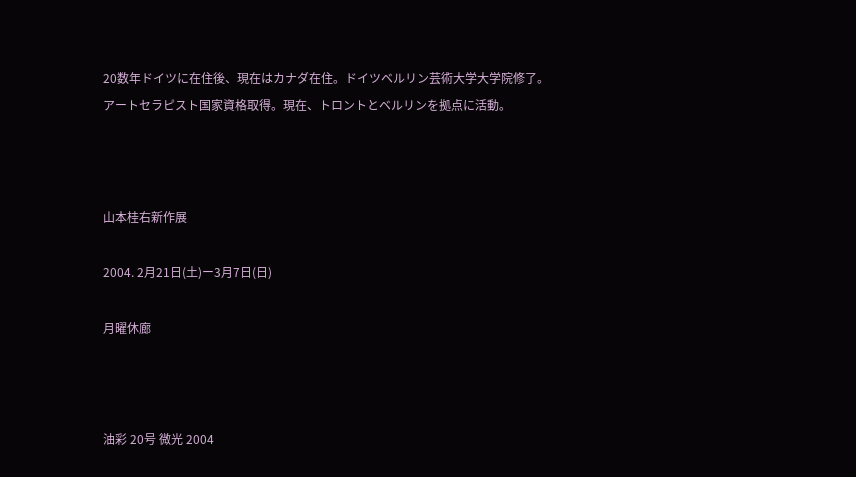20数年ドイツに在住後、現在はカナダ在住。ドイツベルリン芸術大学大学院修了。
アートセラピスト国家資格取得。現在、トロントとベルリンを拠点に活動。



山本桂右新作展

2004. 2月21日(土)ー3月7日(日)

月曜休廊



油彩 20号 微光 2004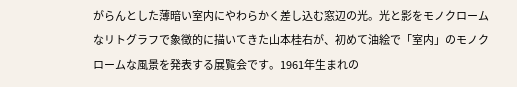がらんとした薄暗い室内にやわらかく差し込む窓辺の光。光と影をモノクロームなリトグラフで象徴的に描いてきた山本桂右が、初めて油絵で「室内」のモノクロームな風景を発表する展覧会です。1961年生まれの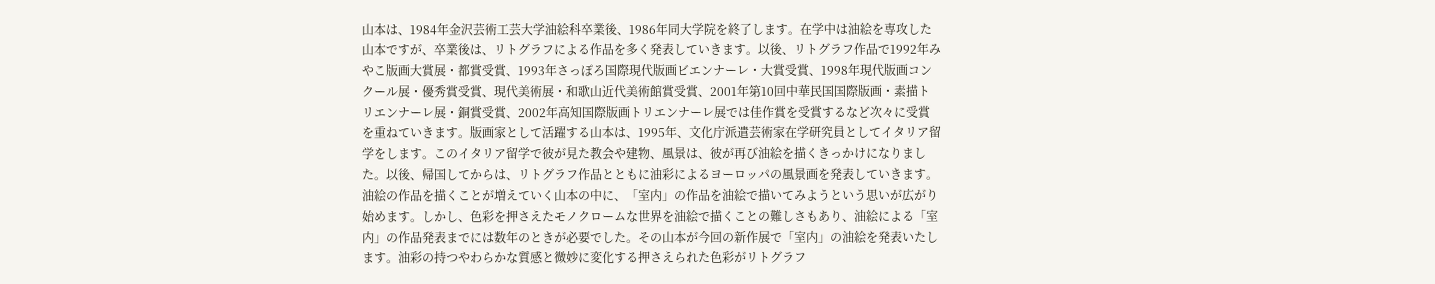山本は、1984年金沢芸術工芸大学油絵科卒業後、1986年同大学院を終了します。在学中は油絵を専攻した山本ですが、卒業後は、リトグラフによる作品を多く発表していきます。以後、リトグラフ作品で1992年みやこ版画大賞展・都賞受賞、1993年さっぽろ国際現代版画ビエンナーレ・大賞受賞、1998年現代版画コンクール展・優秀賞受賞、現代美術展・和歌山近代美術館賞受賞、2001年第10回中華民国国際版画・素描トリエンナーレ展・銅賞受賞、2002年高知国際版画トリエンナーレ展では佳作賞を受賞するなど次々に受賞を重ねていきます。版画家として活躍する山本は、1995年、文化庁派遣芸術家在学研究員としてイタリア留学をします。このイタリア留学で彼が見た教会や建物、風景は、彼が再び油絵を描くきっかけになりました。以後、帰国してからは、リトグラフ作品とともに油彩によるヨーロッパの風景画を発表していきます。油絵の作品を描くことが増えていく山本の中に、「室内」の作品を油絵で描いてみようという思いが広がり始めます。しかし、色彩を押さえたモノクロームな世界を油絵で描くことの難しさもあり、油絵による「室内」の作品発表までには数年のときが必要でした。その山本が今回の新作展で「室内」の油絵を発表いたします。油彩の持つやわらかな質感と微妙に変化する押さえられた色彩がリトグラフ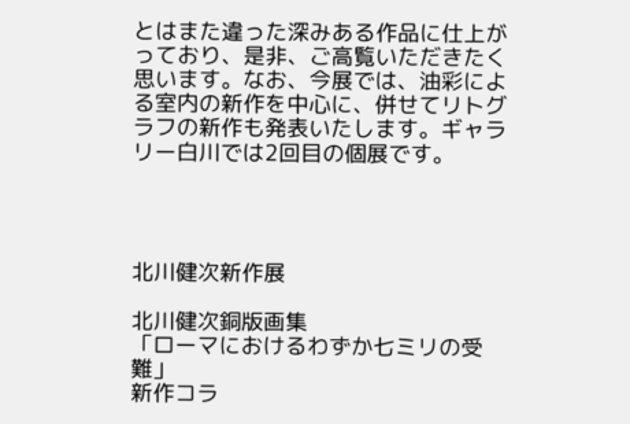とはまた違った深みある作品に仕上がっており、是非、ご高覧いただきたく思います。なお、今展では、油彩による室内の新作を中心に、併せてリトグラフの新作も発表いたします。ギャラリー白川では2回目の個展です。




北川健次新作展

北川健次銅版画集
「ローマにおけるわずか七ミリの受難」
新作コラ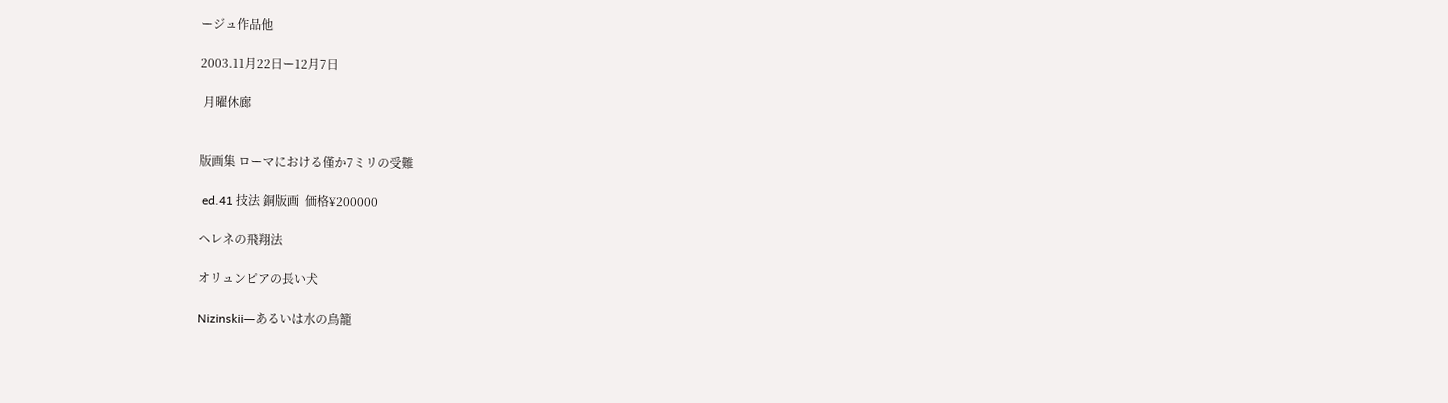ージュ作品他

2003.11月22日ー12月7日

 月曜休廊


版画集 ローマにおける僅か7ミリの受難

 ed.41 技法 銅版画  価格¥200000

ヘレネの飛翔法

オリュンピアの長い犬

Nizinskii―あるいは水の鳥籠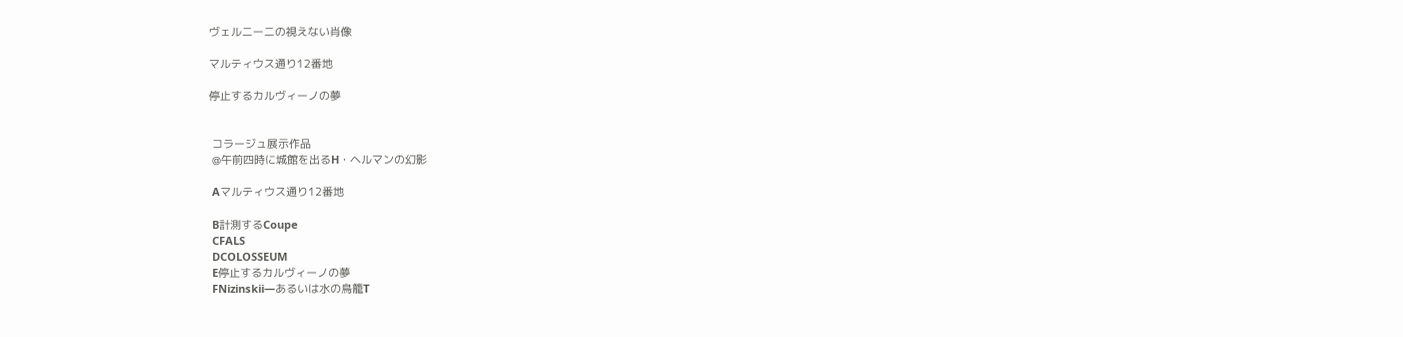ヴェルニーニの視えない肖像

マルティウス通り12番地

停止するカルヴィーノの夢


 コラージュ展示作品
 @午前四時に城館を出るH・ヘルマンの幻影

 Aマルティウス通り12番地

 B計測するCoupe
 CFALS
 DCOLOSSEUM
 E停止するカルヴィーノの夢
 FNizinskii―あるいは水の鳥籠T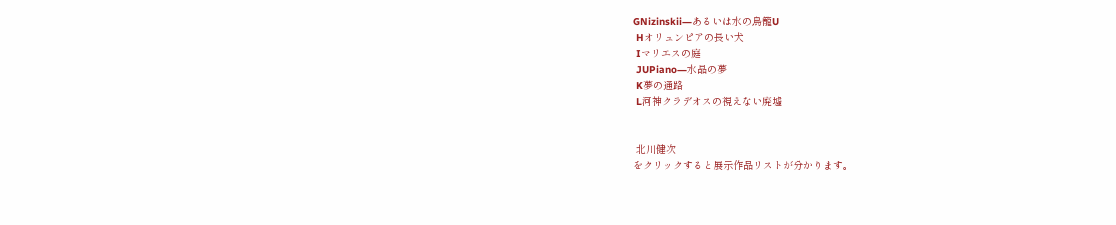GNizinskii―あるいは水の鳥籠U
 Hオリュンピアの長い犬
 Iマリエスの庭
 JUPiano―水晶の夢
 K夢の通路
 L河神クラデオスの視えない廃墟


 北川健次
をクリックすると展示作品リストが分かります。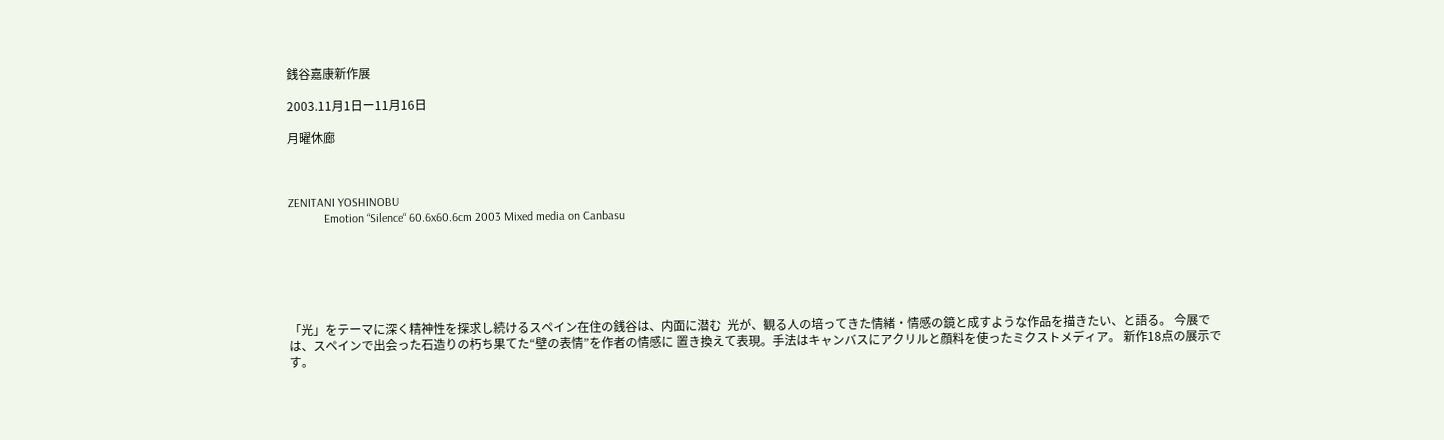銭谷嘉康新作展

2003.11月1日ー11月16日

月曜休廊



ZENITANI YOSHINOBU
            Emotion “Silence“ 60.6x60.6cm 2003 Mixed media on Canbasu






「光」をテーマに深く精神性を探求し続けるスペイン在住の銭谷は、内面に潜む  光が、観る人の培ってきた情緒・情感の鏡と成すような作品を描きたい、と語る。 今展では、スペインで出会った石造りの朽ち果てた“壁の表情”を作者の情感に 置き換えて表現。手法はキャンバスにアクリルと顔料を使ったミクストメディア。 新作18点の展示です。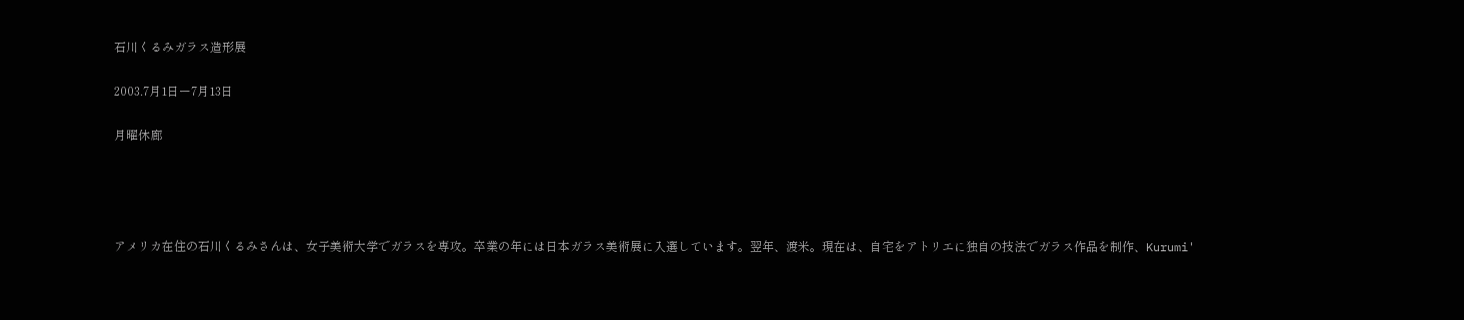石川くるみガラス造形展

2003.7月1日ー7月13日

月曜休廊




アメリカ在住の石川くるみさんは、女子美術大学でガラスを専攻。卒業の年には日本ガラス美術展に入選しています。翌年、渡米。現在は、自宅をアトリエに独自の技法でガラス作品を制作、Kurumi'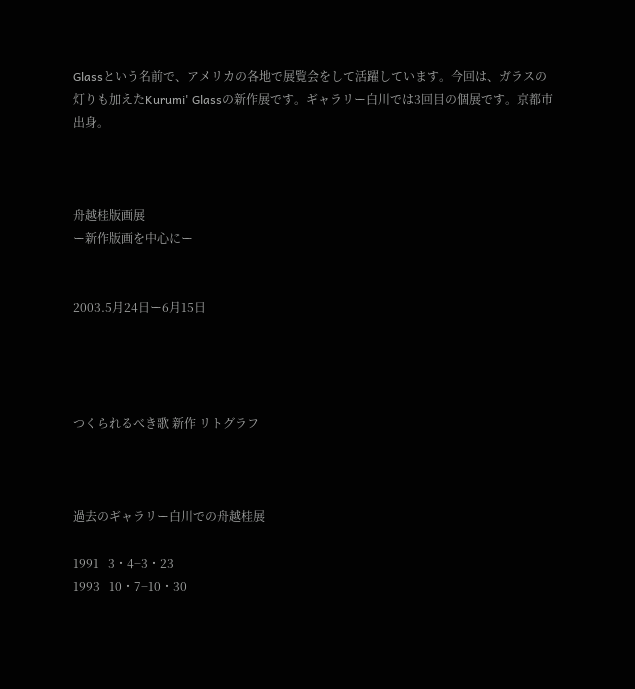Glassという名前で、アメリカの各地で展覧会をして活躍しています。今回は、ガラスの灯りも加えたKurumi' Glassの新作展です。ギャラリー白川では3回目の個展です。京都市出身。



舟越桂版画展
ー新作版画を中心にー


2003.5月24日ー6月15日




つくられるべき歌 新作 リトグラフ



過去のギャラリー白川での舟越桂展

1991   3・4−3・23
1993   10・7−10・30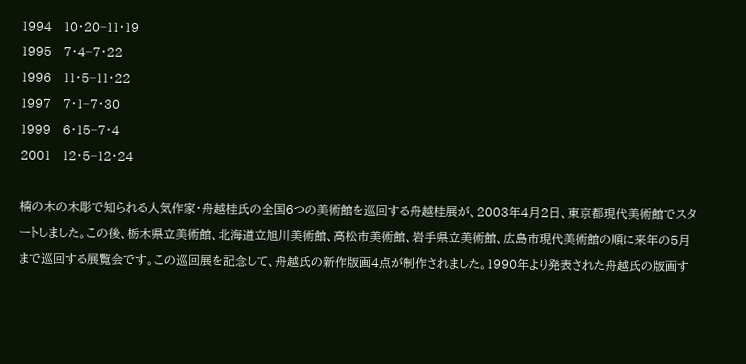1994   10・20−11・19
1995   7・4−7・22
1996   11・5−11・22
1997   7・1−7・30
1999   6・15−7・4
2001   12・5−12・24

楠の木の木彫で知られる人気作家・舟越桂氏の全国6つの美術館を巡回する舟越桂展が、2003年4月2日、東京都現代美術館でスタートしました。この後、栃木県立美術館、北海道立旭川美術館、高松市美術館、岩手県立美術館、広島市現代美術館の順に来年の5月まで巡回する展覧会です。この巡回展を記念して、舟越氏の新作版画4点が制作されました。1990年より発表された舟越氏の版画す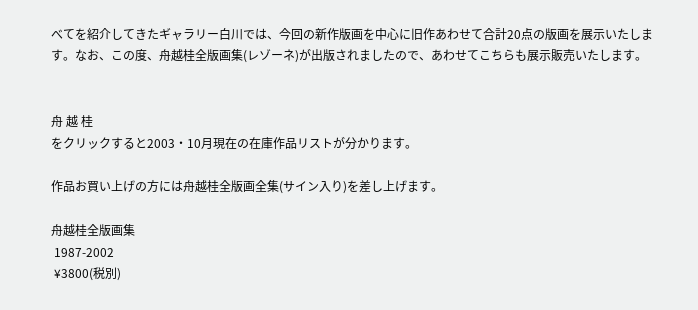べてを紹介してきたギャラリー白川では、今回の新作版画を中心に旧作あわせて合計20点の版画を展示いたします。なお、この度、舟越桂全版画集(レゾーネ)が出版されましたので、あわせてこちらも展示販売いたします。


舟 越 桂
をクリックすると2003・10月現在の在庫作品リストが分かります。

作品お買い上げの方には舟越桂全版画全集(サイン入り)を差し上げます。

舟越桂全版画集
 1987-2002
 ¥3800(税別)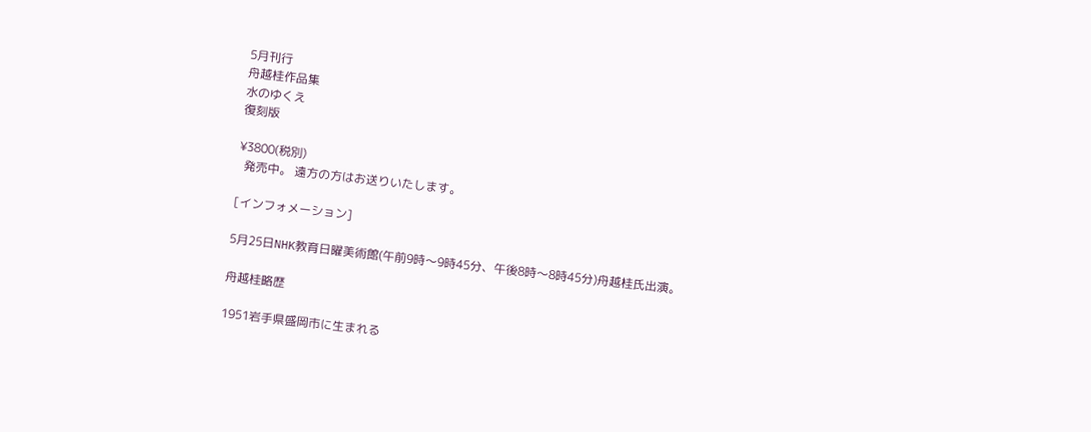5月刊行
舟越桂作品集
水のゆくえ
復刻版

¥3800(税別)
  発売中。 遠方の方はお送りいたします。

[インフォメーション]

5月25日NHK教育日曜美術館(午前9時〜9時45分、午後8時〜8時45分)舟越桂氏出演。

舟越桂略歴

1951岩手県盛岡市に生まれる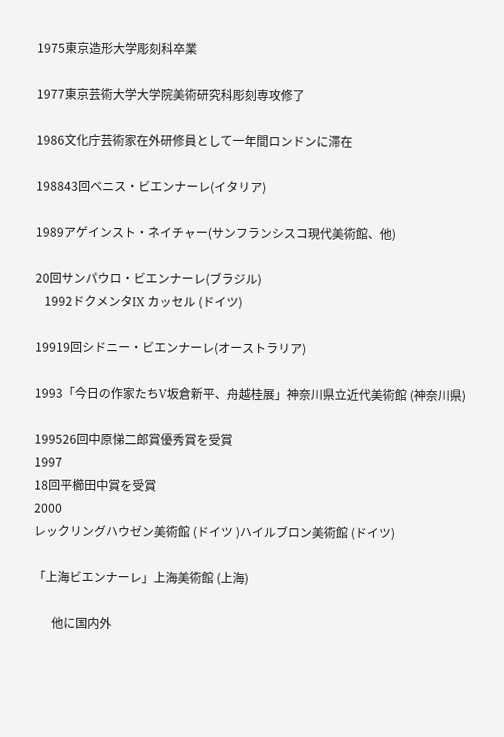1975東京造形大学彫刻科卒業

1977東京芸術大学大学院美術研究科彫刻専攻修了

1986文化庁芸術家在外研修員として一年間ロンドンに滞在

198843回ベニス・ビエンナーレ(イタリア)

1989アゲインスト・ネイチャー(サンフランシスコ現代美術館、他)

20回サンパウロ・ビエンナーレ(ブラジル)
   1992ドクメンタIX カッセル (ドイツ)

19919回シドニー・ビエンナーレ(オーストラリア)

1993「今日の作家たちV坂倉新平、舟越桂展」神奈川県立近代美術館 (神奈川県)

199526回中原悌二郎賞優秀賞を受賞
1997
18回平櫛田中賞を受賞
2000
レックリングハウゼン美術館 (ドイツ )ハイルブロン美術館 (ドイツ)

「上海ビエンナーレ」上海美術館 (上海)

      他に国内外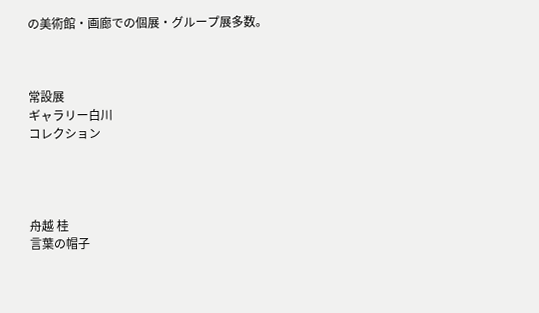の美術館・画廊での個展・グループ展多数。



常設展
ギャラリー白川
コレクション




舟越 桂
言葉の帽子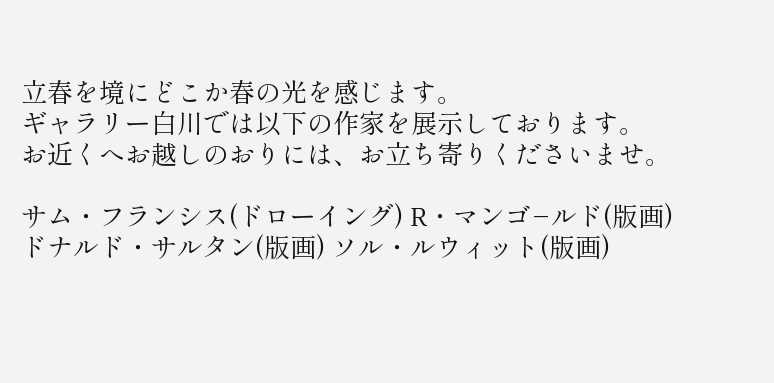立春を境にどこか春の光を感じます。
ギャラリー白川では以下の作家を展示しております。
お近くへお越しのおりには、お立ち寄りくださいませ。

サム・フランシス(ドローイング) R・マンゴ−ルド(版画)
ドナルド・サルタン(版画) ソル・ルウィット(版画)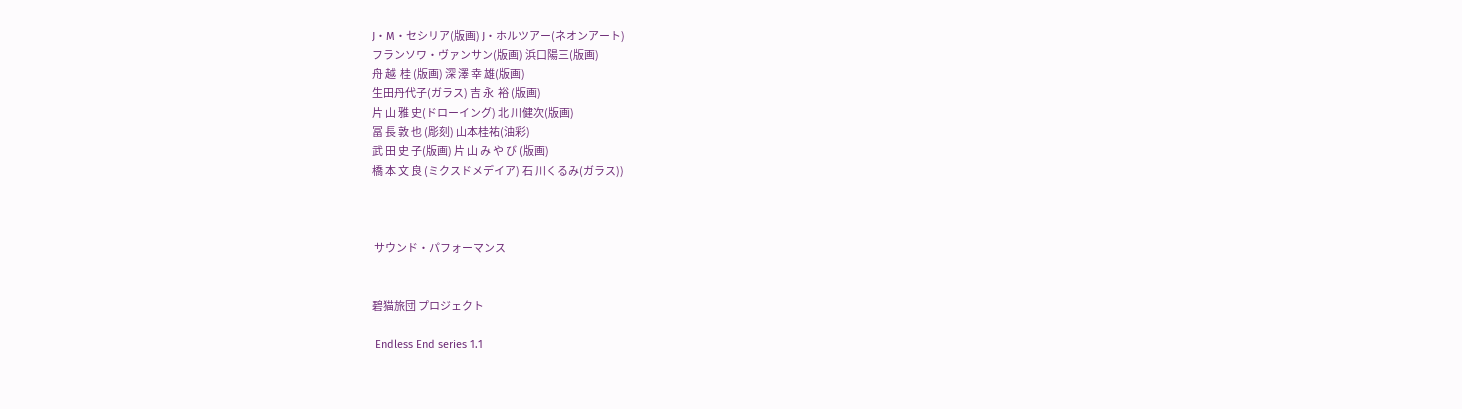J・M・セシリア(版画) J・ホルツアー(ネオンアート)
フランソワ・ヴァンサン(版画) 浜口陽三(版画)
舟 越  桂 (版画) 深 澤 幸 雄(版画)
生田丹代子(ガラス) 吉 永  裕 (版画)
片 山 雅 史(ドローイング) 北 川健次(版画)
冨 長 敦 也 (彫刻) 山本桂祐(油彩)
武 田 史 子(版画) 片 山 み や び (版画)
橋 本 文 良 (ミクスドメデイア) 石 川くるみ(ガラス))



 サウンド・パフォーマンス


碧猫旅団 プロジェクト

 Endless End series 1.1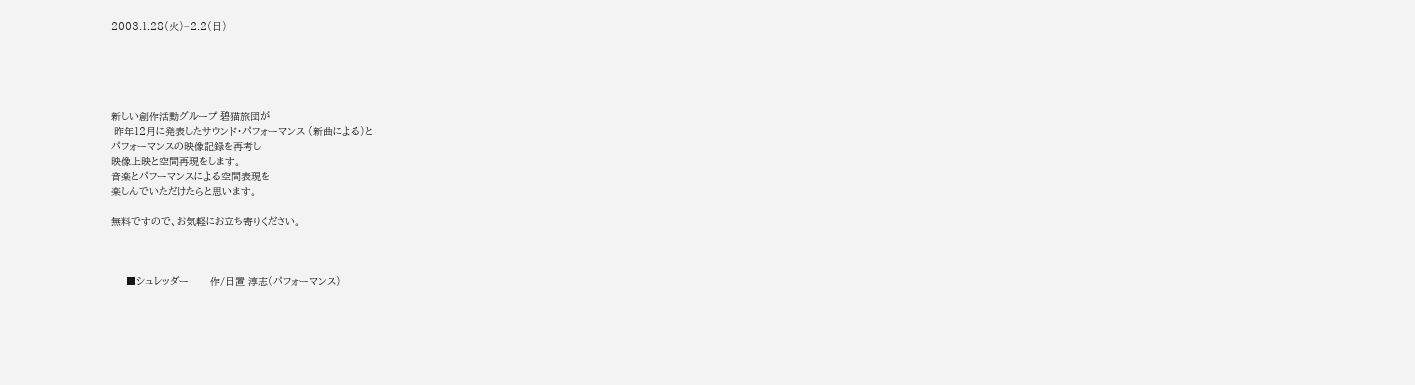2003.1.28(火)−2.2(日)





新しい創作活動グループ 碧猫旅団が
 昨年12月に発表したサウンド・パフォーマンス (新曲による)と
パフォーマンスの映像記録を再考し
映像上映と空間再現をします。
音楽とパフーマンスによる空間表現を
楽しんでいただけたらと思います。

無料ですので、お気軽にお立ち寄りください。



     ■シュレッダー       作/日置 淳志(パフォーマンス)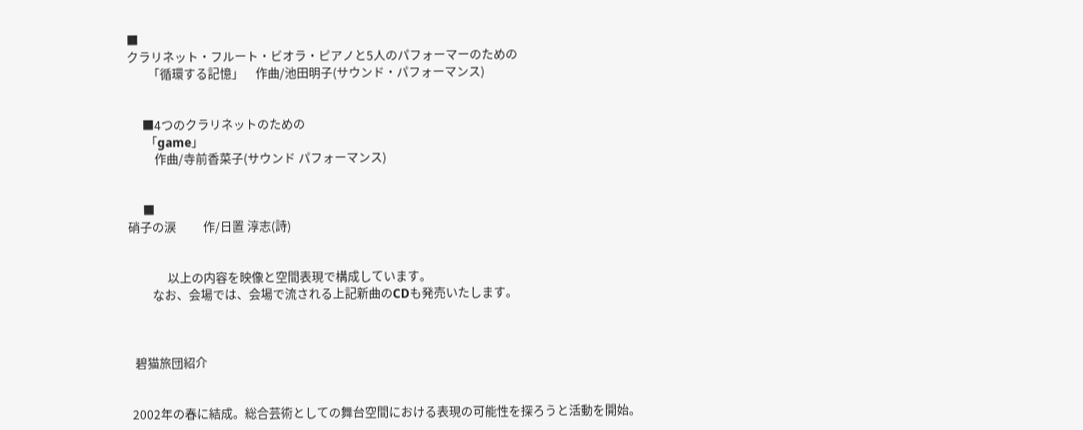■
クラリネット・フルート・ビオラ・ピアノと5人のパフォーマーのための
       「循環する記憶」    作曲/池田明子(サウンド・パフォーマンス)


     ■4つのクラリネットのための
      「game」
         作曲/寺前香菜子(サウンド パフォーマンス)


     ■
硝子の涙         作/日置 淳志(詩)


             以上の内容を映像と空間表現で構成しています。
        なお、会場では、会場で流される上記新曲のCDも発売いたします。



  碧猫旅団紹介


 2002年の春に結成。総合芸術としての舞台空間における表現の可能性を探ろうと活動を開始。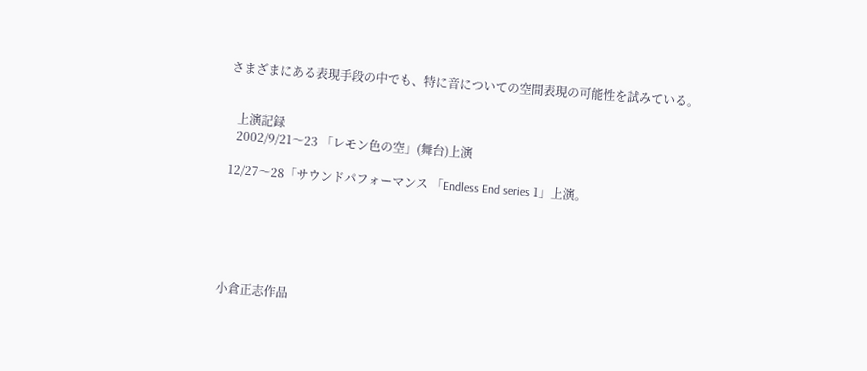さまざまにある表現手段の中でも、特に音についての空間表現の可能性を試みている。


   上演記録
   2002/9/21〜23 「レモン色の空」(舞台)上演

 12/27〜28「サウンドパフォーマンス 「Endless End series 1」上演。






小倉正志作品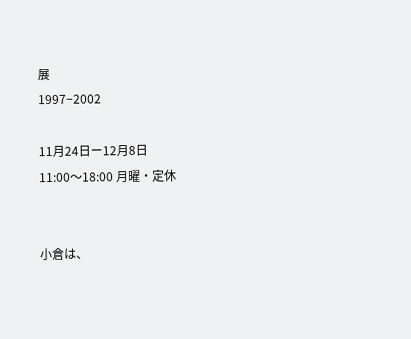展
1997−2002

11月24日ー12月8日
11:00〜18:00 月曜・定休


小倉は、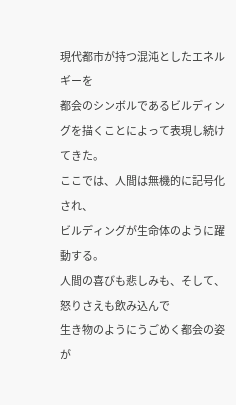現代都市が持つ混沌としたエネルギーを
都会のシンボルであるビルディングを描くことによって表現し続けてきた。
ここでは、人間は無機的に記号化され、
ビルディングが生命体のように躍動する。
人間の喜びも悲しみも、そして、怒りさえも飲み込んで
生き物のようにうごめく都会の姿が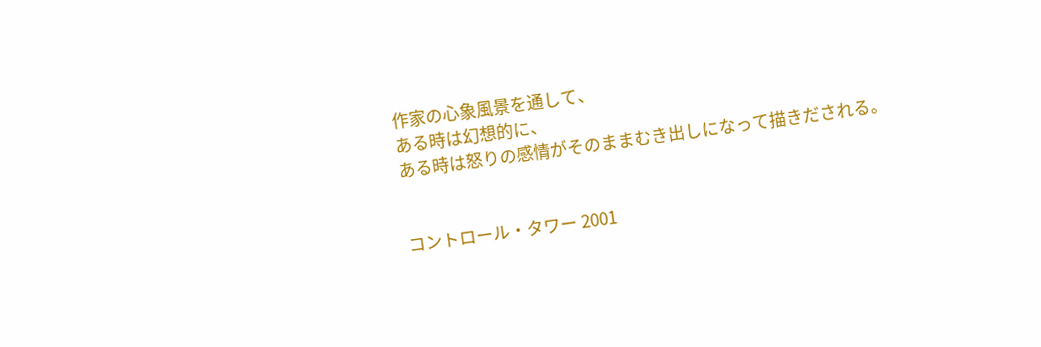作家の心象風景を通して、
ある時は幻想的に、
ある時は怒りの感情がそのままむき出しになって描きだされる。


コントロール・タワー 2001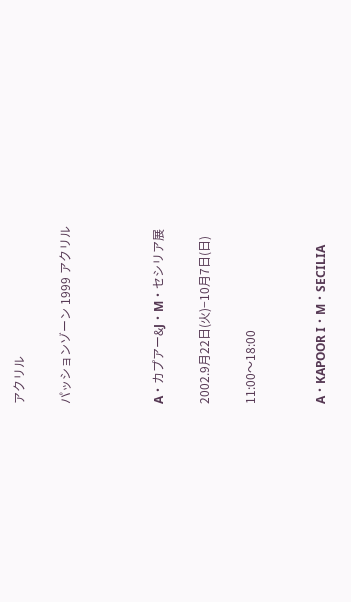アクリル

パッションゾーン 1999 アクリル



A・カプアー&J・M・セシリア展

2002.9月22日(火)−10月7日(日)

11:00〜18:00


A・KAPOOR I・M・SECILIA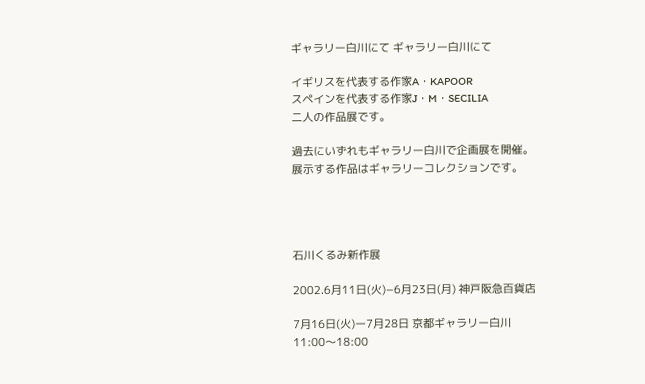ギャラリー白川にて ギャラリー白川にて

イギリスを代表する作家A・KAPOOR
スペインを代表する作家J・M・SECILIA
二人の作品展です。

過去にいずれもギャラリー白川で企画展を開催。
展示する作品はギャラリーコレクションです。




石川くるみ新作展

2002.6月11日(火)−6月23日(月) 神戸阪急百貨店

7月16日(火)ー7月28日 京都ギャラリー白川
11:00〜18:00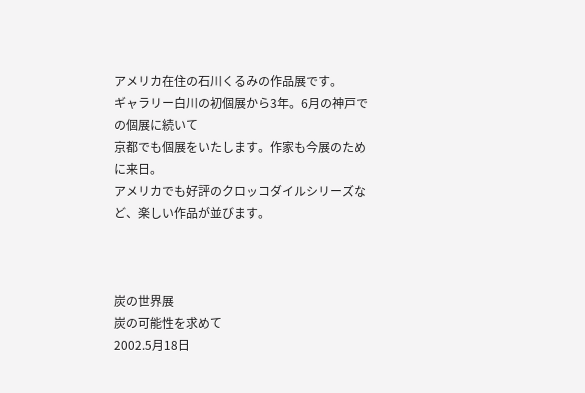アメリカ在住の石川くるみの作品展です。
ギャラリー白川の初個展から3年。6月の神戸での個展に続いて
京都でも個展をいたします。作家も今展のために来日。
アメリカでも好評のクロッコダイルシリーズなど、楽しい作品が並びます。



炭の世界展
炭の可能性を求めて
2002.5月18日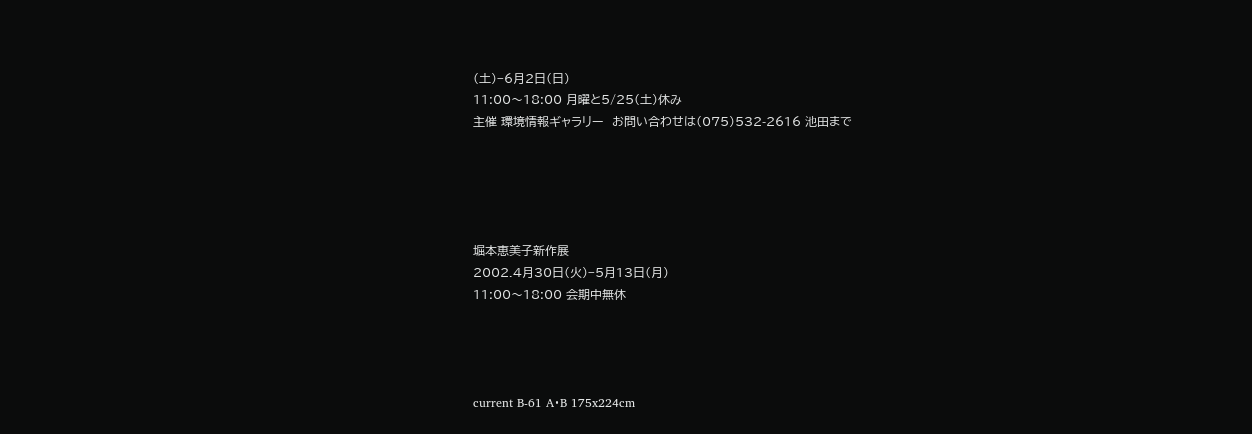(土)−6月2日(日)
11:00〜18:00 月曜と5/25(土)休み
主催 環境情報ギャラリー  お問い合わせは(075)532-2616 池田まで





堀本恵美子新作展
2002.4月30日(火)−5月13日(月)
11:00〜18:00 会期中無休




current B-61 A・B 175x224cm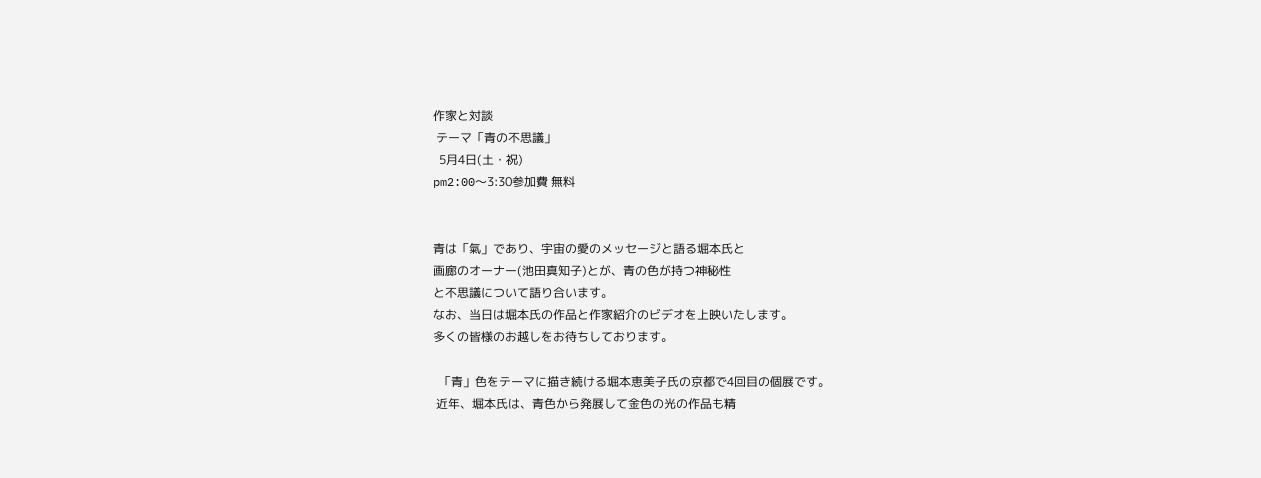作家と対談
 テーマ「青の不思議」
  5月4日(土・祝)
pm2:00〜3:30参加費 無料


青は「氣」であり、宇宙の愛のメッセージと語る堀本氏と
画廊のオーナー(池田真知子)とが、青の色が持つ神秘性
と不思議について語り合います。
なお、当日は堀本氏の作品と作家紹介のビデオを上映いたします。
多くの皆様のお越しをお待ちしております。

  「青」色をテーマに描き続ける堀本恵美子氏の京都で4回目の個展です。
 近年、堀本氏は、青色から発展して金色の光の作品も精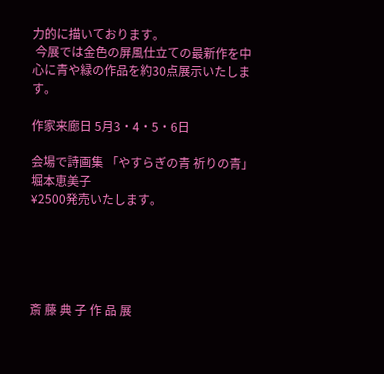力的に描いております。
 今展では金色の屏風仕立ての最新作を中心に青や緑の作品を約30点展示いたします。

作家来廊日 5月3・4・5・6日

会場で詩画集 「やすらぎの青 祈りの青」 堀本恵美子
¥2500発売いたします。





斎 藤 典 子 作 品 展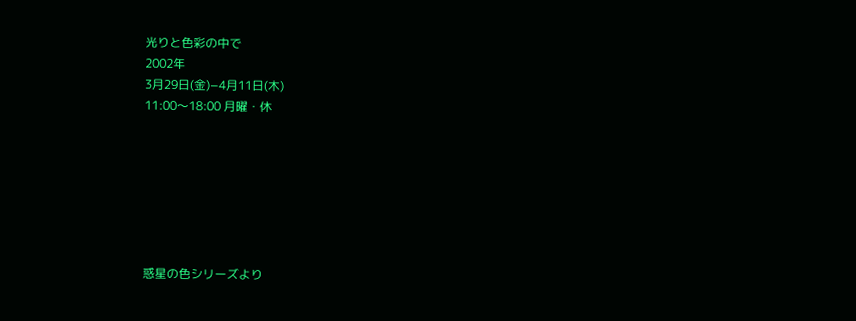光りと色彩の中で
2002年
3月29日(金)−4月11日(木)
11:00〜18:00 月曜・休







惑星の色シリーズより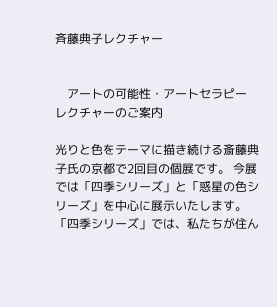斉藤典子レクチャー


    アートの可能性・アートセラピー
レクチャーのご案内

光りと色をテーマに描き続ける斎藤典子氏の京都で2回目の個展です。 今展では「四季シリーズ」と「惑星の色シリーズ」を中心に展示いたします。 「四季シリーズ」では、私たちが住ん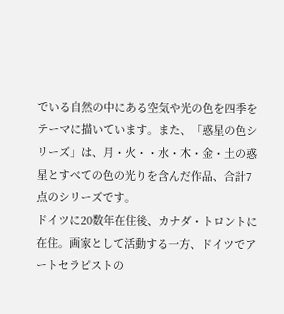でいる自然の中にある空気や光の色を四季をテーマに描いています。また、「惑星の色シリーズ」は、月・火・・水・木・金・土の惑星とすべての色の光りを含んだ作品、合計7点のシリーズです。
ドイツに20数年在住後、カナダ・トロントに在住。画家として活動する一方、ドイツでアートセラピストの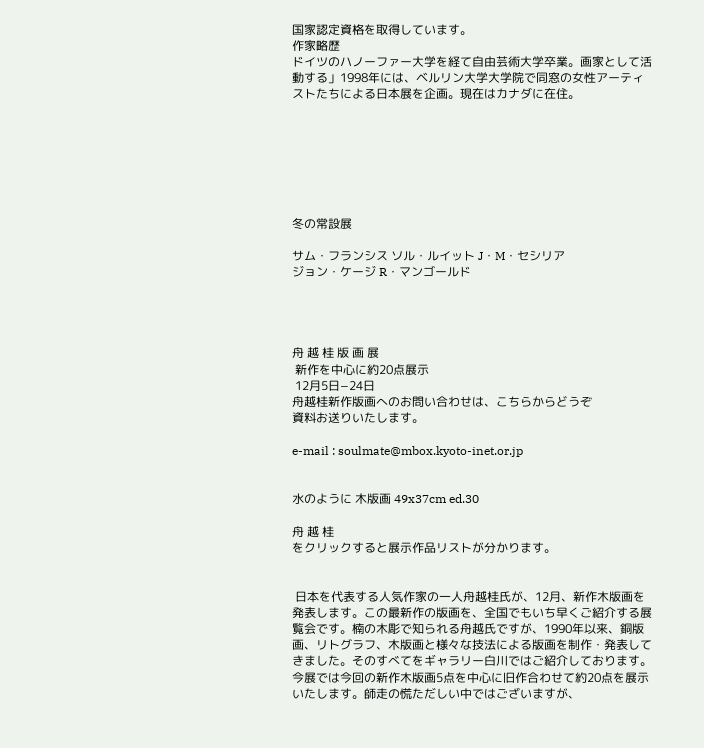国家認定資格を取得しています。
作家略歴
ドイツのハノーファー大学を経て自由芸術大学卒業。画家として活動する」1998年には、ベルリン大学大学院で同窓の女性アーティストたちによる日本展を企画。現在はカナダに在住。







冬の常設展

サム・フランシス ソル・ルイット J・M・セシリア
ジョン・ケージ R・マンゴールド




舟 越 桂 版 画 展
 新作を中心に約20点展示
 12月5日−24日
舟越桂新作版画へのお問い合わせは、こちらからどうぞ
資料お送りいたします。

e-mail : soulmate@mbox.kyoto-inet.or.jp


水のように 木版画 49x37cm ed.30

舟 越 桂
をクリックすると展示作品リストが分かります。


 日本を代表する人気作家の一人舟越桂氏が、12月、新作木版画を発表します。この最新作の版画を、全国でもいち早くご紹介する展覧会です。楠の木彫で知られる舟越氏ですが、1990年以来、銅版画、リトグラフ、木版画と様々な技法による版画を制作・発表してきました。そのすべてをギャラリー白川ではご紹介しております。今展では今回の新作木版画5点を中心に旧作合わせて約20点を展示いたします。師走の慌ただしい中ではございますが、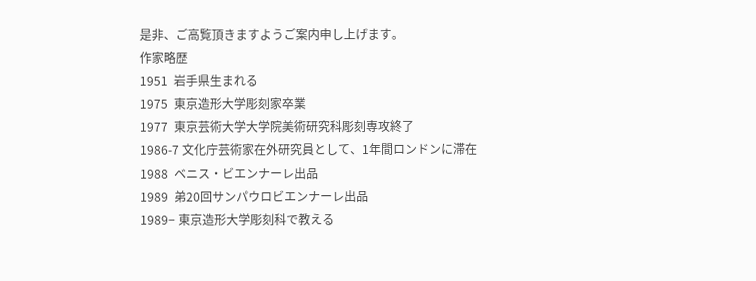是非、ご高覧頂きますようご案内申し上げます。
作家略歴
1951  岩手県生まれる
1975  東京造形大学彫刻家卒業
1977  東京芸術大学大学院美術研究科彫刻専攻終了
1986-7 文化庁芸術家在外研究員として、1年間ロンドンに滞在
1988  ベニス・ビエンナーレ出品
1989  弟20回サンパウロビエンナーレ出品
1989− 東京造形大学彫刻科で教える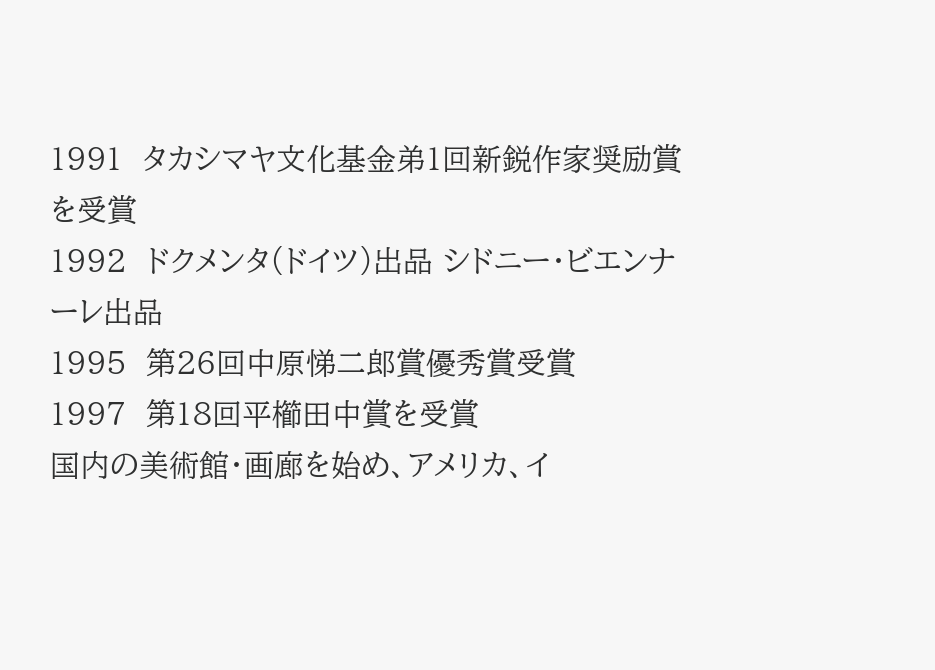1991  タカシマヤ文化基金弟1回新鋭作家奨励賞を受賞
1992  ドクメンタ(ドイツ)出品 シドニー・ビエンナーレ出品
1995  第26回中原悌二郎賞優秀賞受賞
1997  第18回平櫛田中賞を受賞
国内の美術館・画廊を始め、アメリカ、イ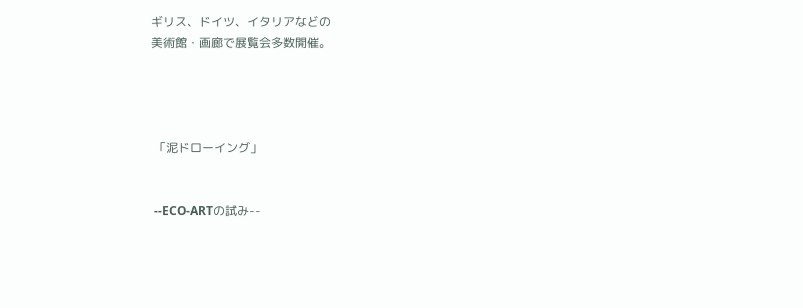ギリス、ドイツ、イタリアなどの
美術館・画廊で展覧会多数開催。




 「泥ドローイング」


 --ECO-ARTの試み--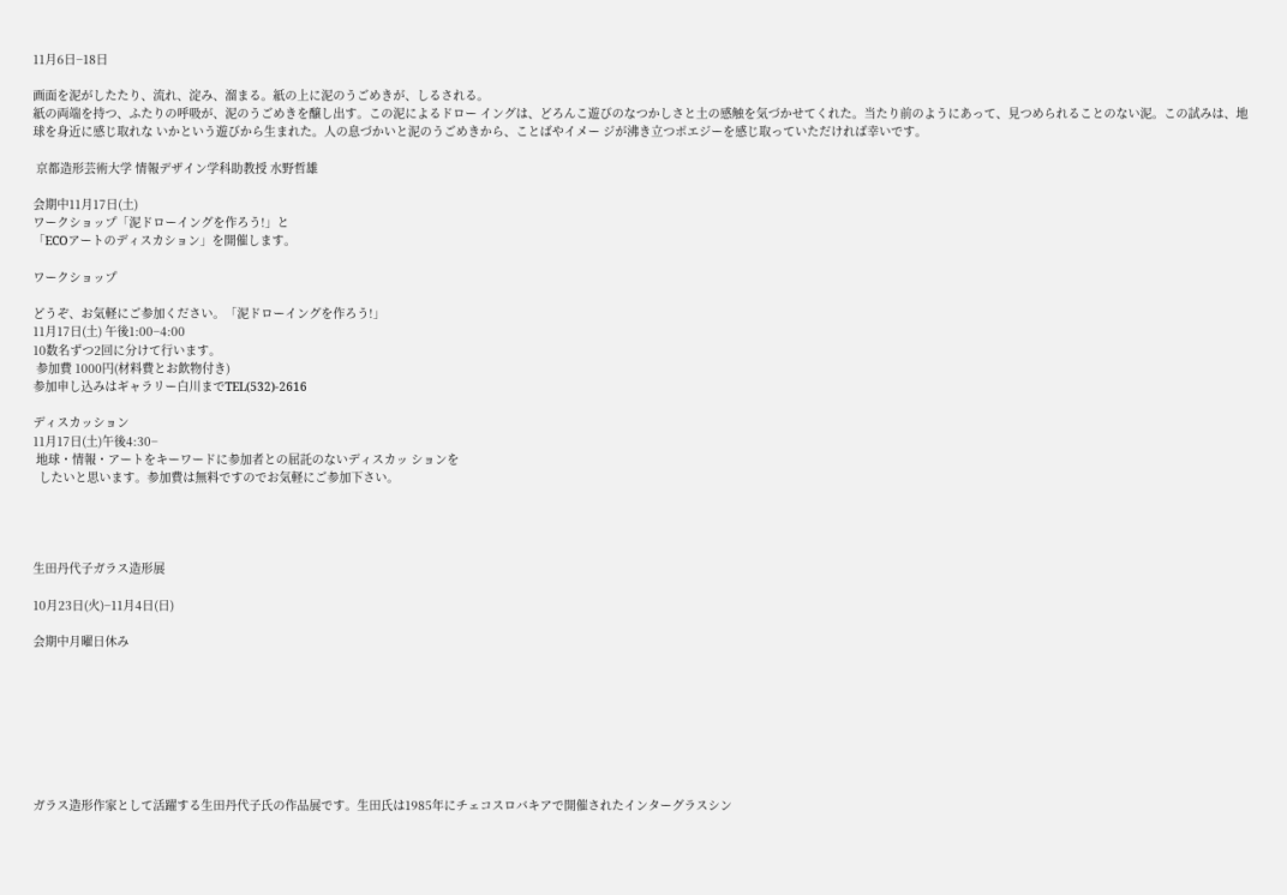11月6日−18日

画面を泥がしたたり、流れ、淀み、溜まる。紙の上に泥のうごめきが、しるされる。
紙の両端を持つ、ふたりの呼吸が、泥のうごめきを醸し出す。この泥によるドロー イングは、どろんこ遊びのなつかしさと土の感触を気づかせてくれた。当たり前のようにあって、見つめられることのない泥。この試みは、地球を身近に感じ取れな いかという遊びから生まれた。人の息づかいと泥のうごめきから、ことばやイメー ジが沸き立つポエジーを感じ取っていただければ幸いです。

 京都造形芸術大学 情報デザイン学科助教授 水野哲雄

会期中11月17日(土)
ワークショップ「泥ドローイングを作ろう!」と
「ECOアートのディスカション」を開催します。

ワークショップ

どうぞ、お気軽にご参加ください。「泥ドローイングを作ろう!」
11月17日(土) 午後1:00−4:00
10数名ずつ2回に分けて行います。
 参加費 1000円(材料費とお飲物付き)
参加申し込みはギャラリー白川までTEL(532)-2616

ディスカッション
11月17日(土)午後4:30−
 地球・情報・アートをキーワードに参加者との屈託のないディスカッ ションを
  したいと思います。参加費は無料ですのでお気軽にご参加下さい。




生田丹代子ガラス造形展

10月23日(火)−11月4日(日)

会期中月曜日休み








ガラス造形作家として活躍する生田丹代子氏の作品展です。生田氏は1985年にチェコスロバキアで開催されたインターグラスシン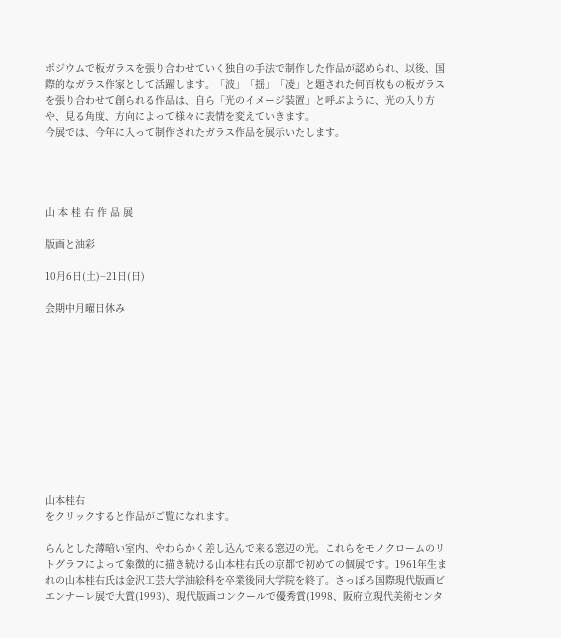ポジウムで板ガラスを張り合わせていく独自の手法で制作した作品が認められ、以後、国際的なガラス作家として活躍します。「波」「揺」「凌」と題された何百枚もの板ガラスを張り合わせて創られる作品は、自ら「光のイメージ装置」と呼ぶように、光の入り方や、見る角度、方向によって様々に表情を変えていきます。
今展では、今年に入って制作されたガラス作品を展示いたします。




山 本 桂 右 作 品 展

版画と油彩

10月6日(土)−21日(日)

会期中月曜日休み











山本桂右
をクリックすると作品がご覧になれます。

らんとした薄暗い室内、やわらかく差し込んで来る窓辺の光。これらをモノクロームのリトグラフによって象徴的に描き続ける山本柱右氏の京都で初めての個展です。1961年生まれの山本桂右氏は金沢工芸大学油絵科を卒業後同大学院を終了。さっぽろ国際現代版画ビエンナーレ展で大賞(1993)、現代版画コンクールで優秀賞(1998、阪府立現代美術センタ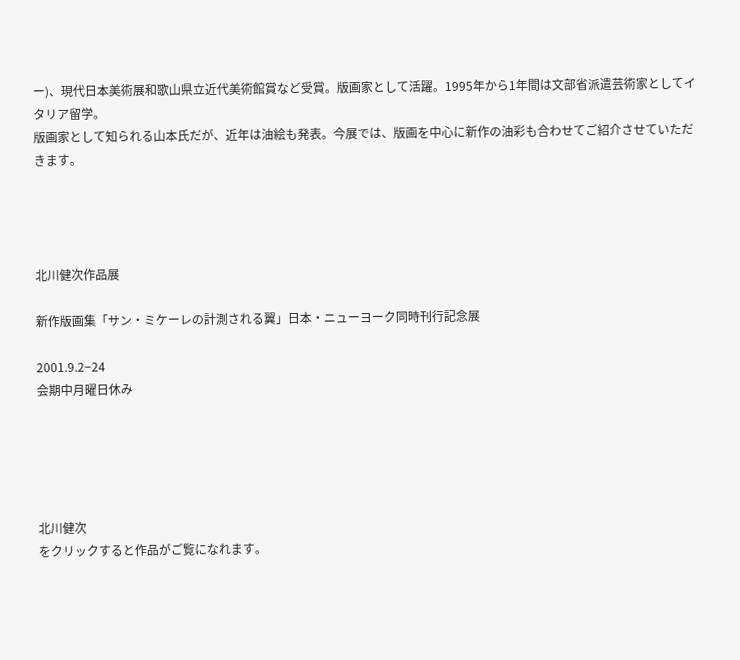ー)、現代日本美術展和歌山県立近代美術館賞など受賞。版画家として活躍。1995年から1年間は文部省派遣芸術家としてイタリア留学。
版画家として知られる山本氏だが、近年は油絵も発表。今展では、版画を中心に新作の油彩も合わせてご紹介させていただきます。




北川健次作品展

新作版画集「サン・ミケーレの計測される翼」日本・ニューヨーク同時刊行記念展

2001.9.2−24
会期中月曜日休み





北川健次
をクリックすると作品がご覧になれます。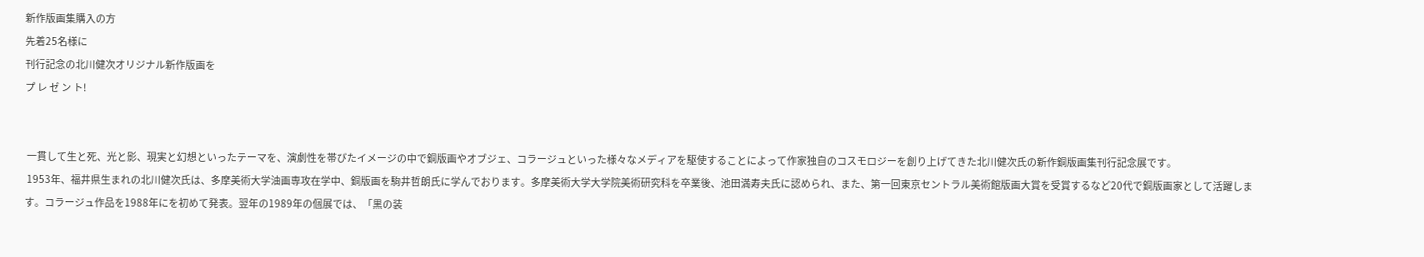新作版画集購入の方
先着25名様に
刊行記念の北川健次オリジナル新作版画を
プ レ ゼ ン ト!


 一貫して生と死、光と影、現実と幻想といったテーマを、演劇性を帯びたイメージの中で銅版画やオブジェ、コラージュといった様々なメディアを駆使することによって作家独自のコスモロジーを創り上げてきた北川健次氏の新作銅版画集刊行記念展です。
 1953年、福井県生まれの北川健次氏は、多摩美術大学油画専攻在学中、銅版画を駒井哲朗氏に学んでおります。多摩美術大学大学院美術研究科を卒業後、池田満寿夫氏に認められ、また、第一回東京セントラル美術館版画大賞を受賞するなど20代で銅版画家として活躍します。コラージュ作品を1988年にを初めて発表。翌年の1989年の個展では、「黒の装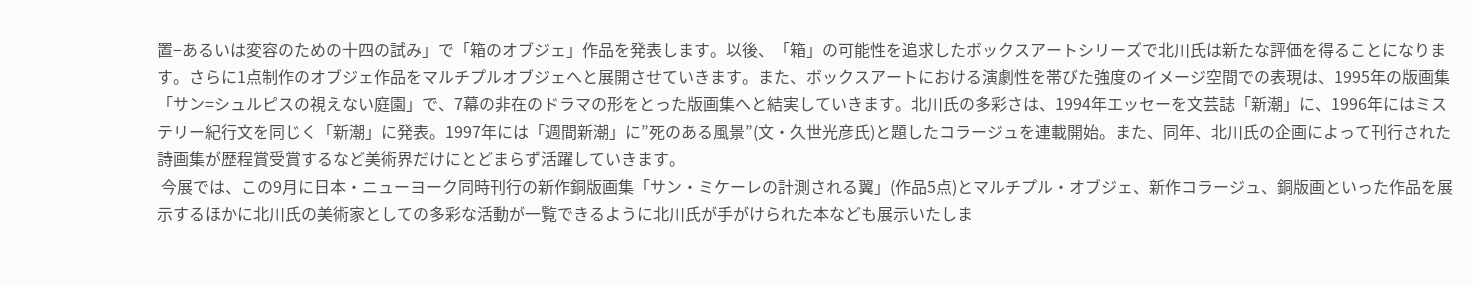置−あるいは変容のための十四の試み」で「箱のオブジェ」作品を発表します。以後、「箱」の可能性を追求したボックスアートシリーズで北川氏は新たな評価を得ることになります。さらに1点制作のオブジェ作品をマルチプルオブジェへと展開させていきます。また、ボックスアートにおける演劇性を帯びた強度のイメージ空間での表現は、1995年の版画集「サン=シュルピスの視えない庭園」で、7幕の非在のドラマの形をとった版画集へと結実していきます。北川氏の多彩さは、1994年エッセーを文芸誌「新潮」に、1996年にはミステリー紀行文を同じく「新潮」に発表。1997年には「週間新潮」に”死のある風景”(文・久世光彦氏)と題したコラージュを連載開始。また、同年、北川氏の企画によって刊行された詩画集が歴程賞受賞するなど美術界だけにとどまらず活躍していきます。
 今展では、この9月に日本・ニューヨーク同時刊行の新作銅版画集「サン・ミケーレの計測される翼」(作品5点)とマルチプル・オブジェ、新作コラージュ、銅版画といった作品を展示するほかに北川氏の美術家としての多彩な活動が一覧できるように北川氏が手がけられた本なども展示いたしま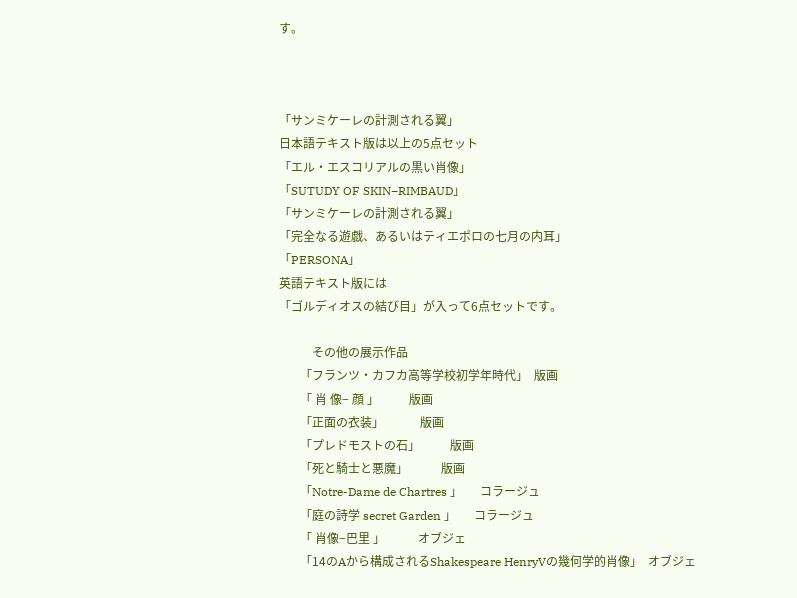す。



「サンミケーレの計測される翼」
日本語テキスト版は以上の5点セット
「エル・エスコリアルの黒い肖像」
「SUTUDY OF SKIN−RIMBAUD」
「サンミケーレの計測される翼」
「完全なる遊戯、あるいはティエポロの七月の内耳」
「PERSONA」
英語テキスト版には
「ゴルディオスの結び目」が入って6点セットです。

           その他の展示作品
       「フランツ・カフカ高等学校初学年時代」  版画
       「 肖 像− 顔 」          版画
       「正面の衣装」            版画
       「プレドモストの石」          版画
       「死と騎士と悪魔」           版画
       「Notre-Dame de Chartres 」      コラージュ
       「庭の詩学 secret Garden 」      コラージュ
       「 肖像−巴里 」           オブジェ
       「14のAから構成されるShakespeare HenryVの幾何学的肖像」  オブジェ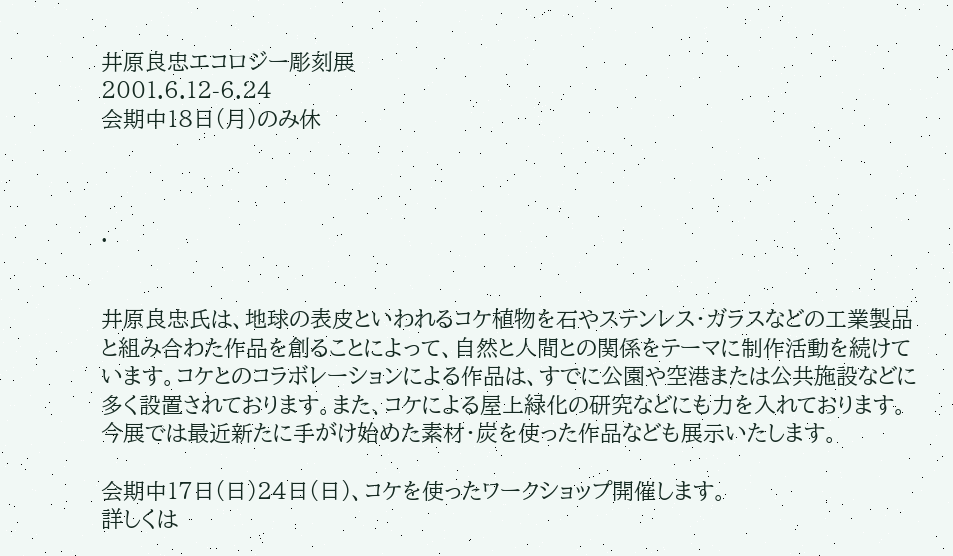井原良忠エコロジー彫刻展
2001.6.12-6.24
会期中18日(月)のみ休



.


井原良忠氏は、地球の表皮といわれるコケ植物を石やステンレス・ガラスなどの工業製品と組み合わた作品を創ることによって、自然と人間との関係をテーマに制作活動を続けています。コケとのコラボレーションによる作品は、すでに公園や空港または公共施設などに多く設置されております。また、コケによる屋上緑化の研究などにも力を入れております。今展では最近新たに手がけ始めた素材・炭を使った作品なども展示いたします。

会期中17日(日)24日(日)、コケを使ったワークショップ開催します。
詳しくは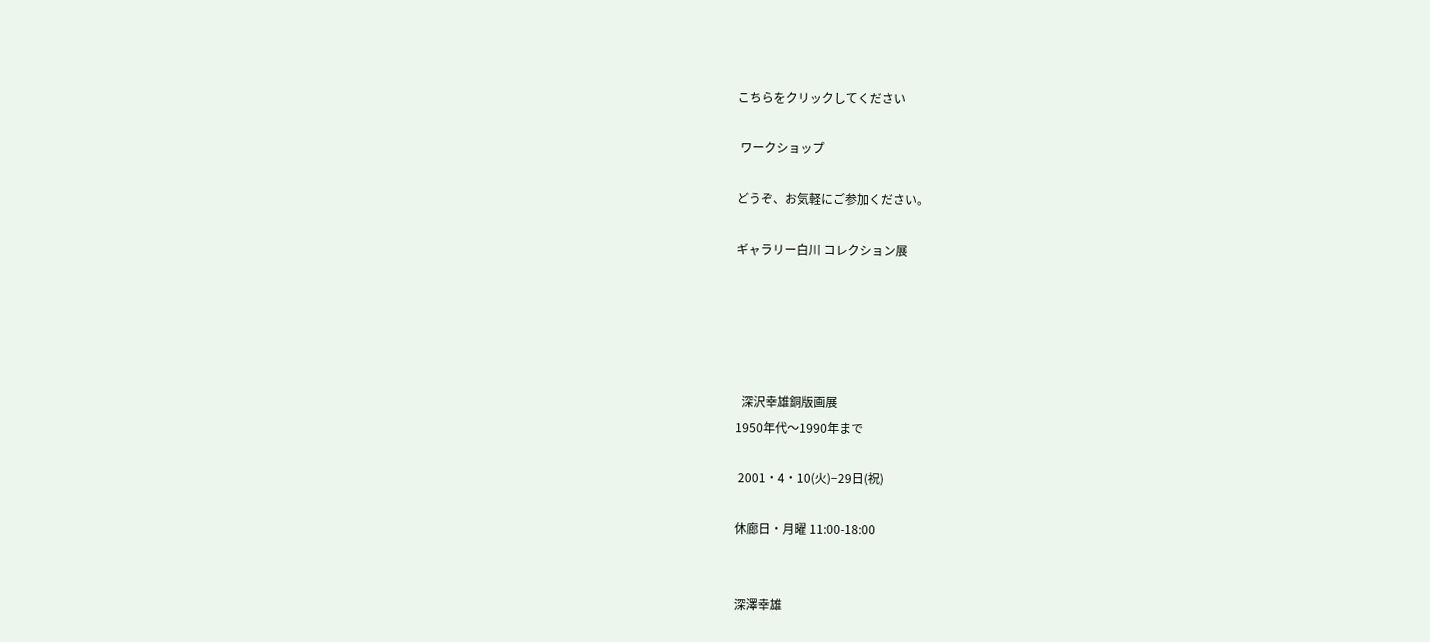こちらをクリックしてください

 ワークショップ

どうぞ、お気軽にご参加ください。

ギャラリー白川 コレクション展





  深沢幸雄銅版画展
1950年代〜1990年まで

 2001・4・10(火)−29日(祝)

休廊日・月曜 11:00-18:00


深澤幸雄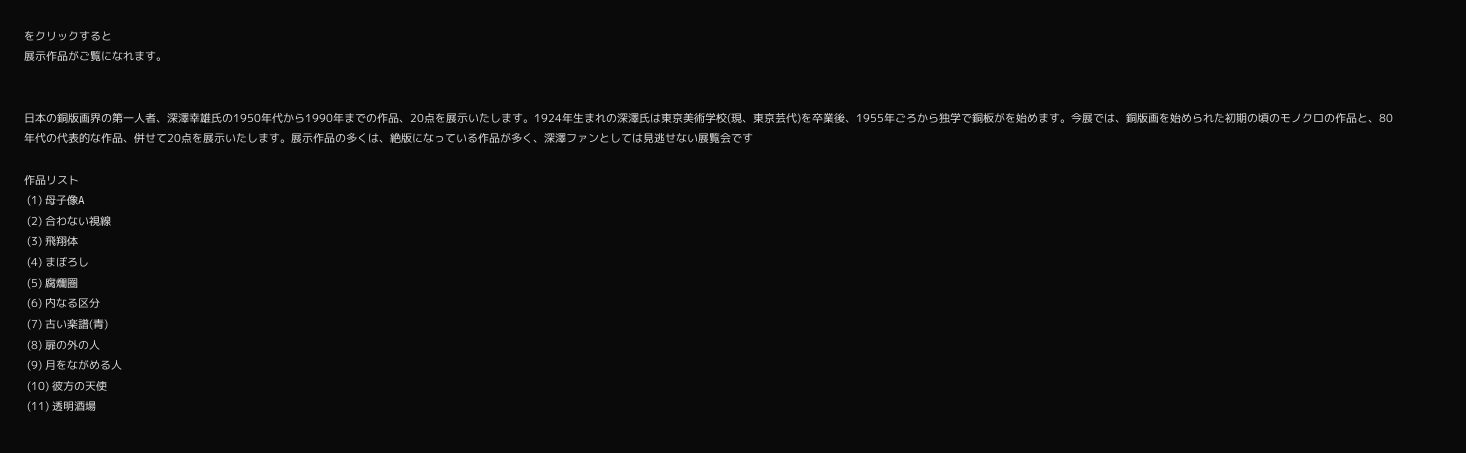をクリックすると
展示作品がご覧になれます。


日本の銅版画界の第一人者、深澤幸雄氏の1950年代から1990年までの作品、20点を展示いたします。1924年生まれの深澤氏は東京美術学校(現、東京芸代)を卒業後、1955年ごろから独学で銅板がを始めます。今展では、銅版画を始められた初期の頃のモノクロの作品と、80年代の代表的な作品、併せて20点を展示いたします。展示作品の多くは、絶版になっている作品が多く、深澤ファンとしては見逃せない展覧会です

作品リスト
 (1) 母子像A
 (2) 合わない視線
 (3) 飛翔体
 (4) まぼろし
 (5) 腐爛圏
 (6) 内なる区分
 (7) 古い楽譜(青)
 (8) 扉の外の人
 (9) 月をながめる人
 (10) 彼方の天使
 (11) 透明酒場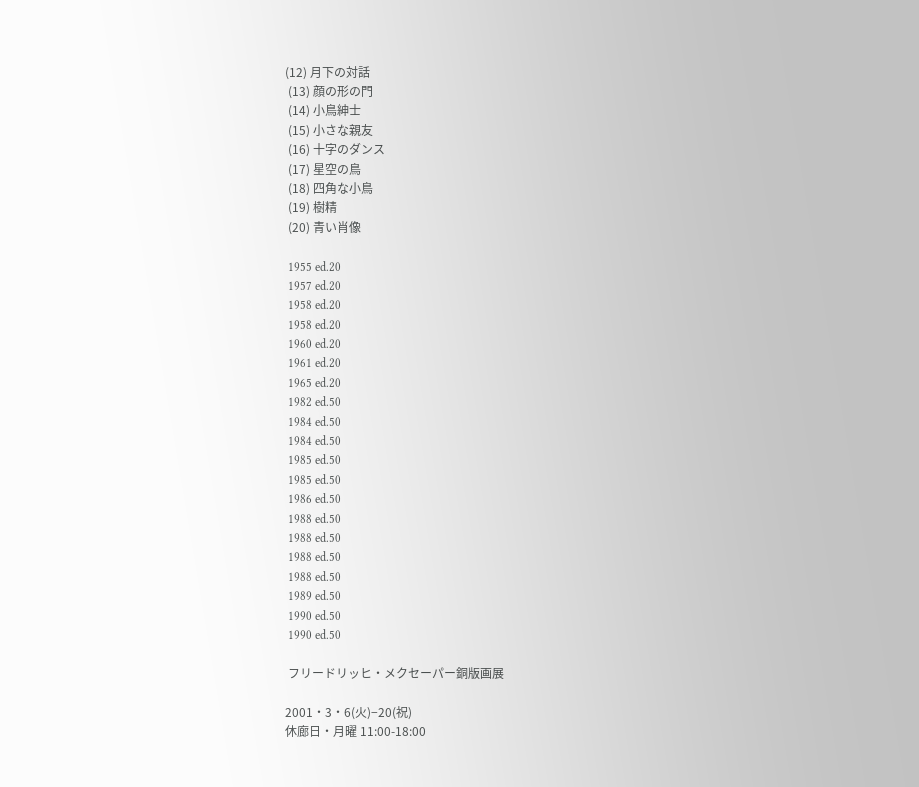(12) 月下の対話
 (13) 顔の形の門
 (14) 小鳥紳士
 (15) 小さな親友
 (16) 十字のダンス
 (17) 星空の鳥
 (18) 四角な小鳥
 (19) 樹精
 (20) 青い肖像

 1955 ed.20
 1957 ed.20
 1958 ed.20
 1958 ed.20
 1960 ed.20
 1961 ed.20
 1965 ed.20
 1982 ed.50
 1984 ed.50
 1984 ed.50
 1985 ed.50
 1985 ed.50
 1986 ed.50
 1988 ed.50
 1988 ed.50
 1988 ed.50
 1988 ed.50
 1989 ed.50
 1990 ed.50
 1990 ed.50

 フリードリッヒ・メクセーパー銅版画展

2001・3・6(火)−20(祝)
休廊日・月曜 11:00-18:00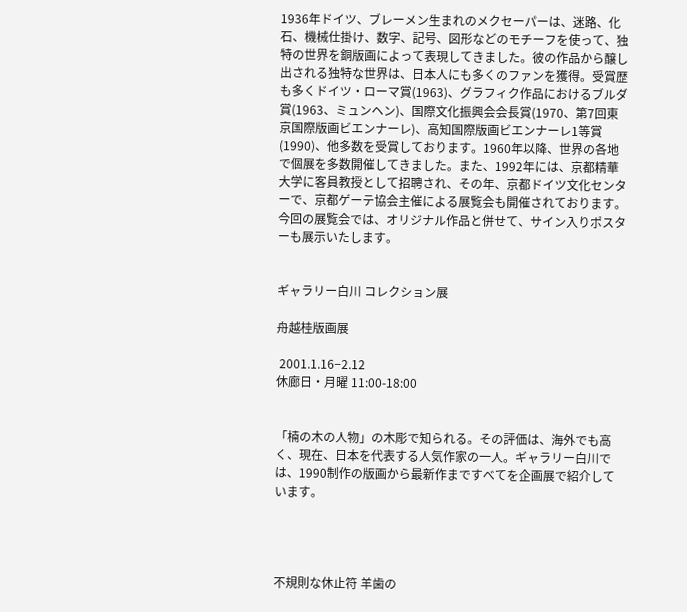1936年ドイツ、ブレーメン生まれのメクセーパーは、迷路、化石、機械仕掛け、数字、記号、図形などのモチーフを使って、独特の世界を銅版画によって表現してきました。彼の作品から醸し出される独特な世界は、日本人にも多くのファンを獲得。受賞歴も多くドイツ・ローマ賞(1963)、グラフィク作品におけるブルダ賞(1963、ミュンヘン)、国際文化振興会会長賞(1970、第7回東京国際版画ビエンナーレ)、高知国際版画ビエンナーレ1等賞(1990)、他多数を受賞しております。1960年以降、世界の各地で個展を多数開催してきました。また、1992年には、京都精華大学に客員教授として招聘され、その年、京都ドイツ文化センターで、京都ゲーテ協会主催による展覧会も開催されております。今回の展覧会では、オリジナル作品と併せて、サイン入りポスターも展示いたします。


ギャラリー白川 コレクション展

舟越桂版画展

 2001.1.16−2.12
休廊日・月曜 11:00-18:00


「楠の木の人物」の木彫で知られる。その評価は、海外でも高く、現在、日本を代表する人気作家の一人。ギャラリー白川では、1990制作の版画から最新作まですべてを企画展で紹介しています。




不規則な休止符 羊歯の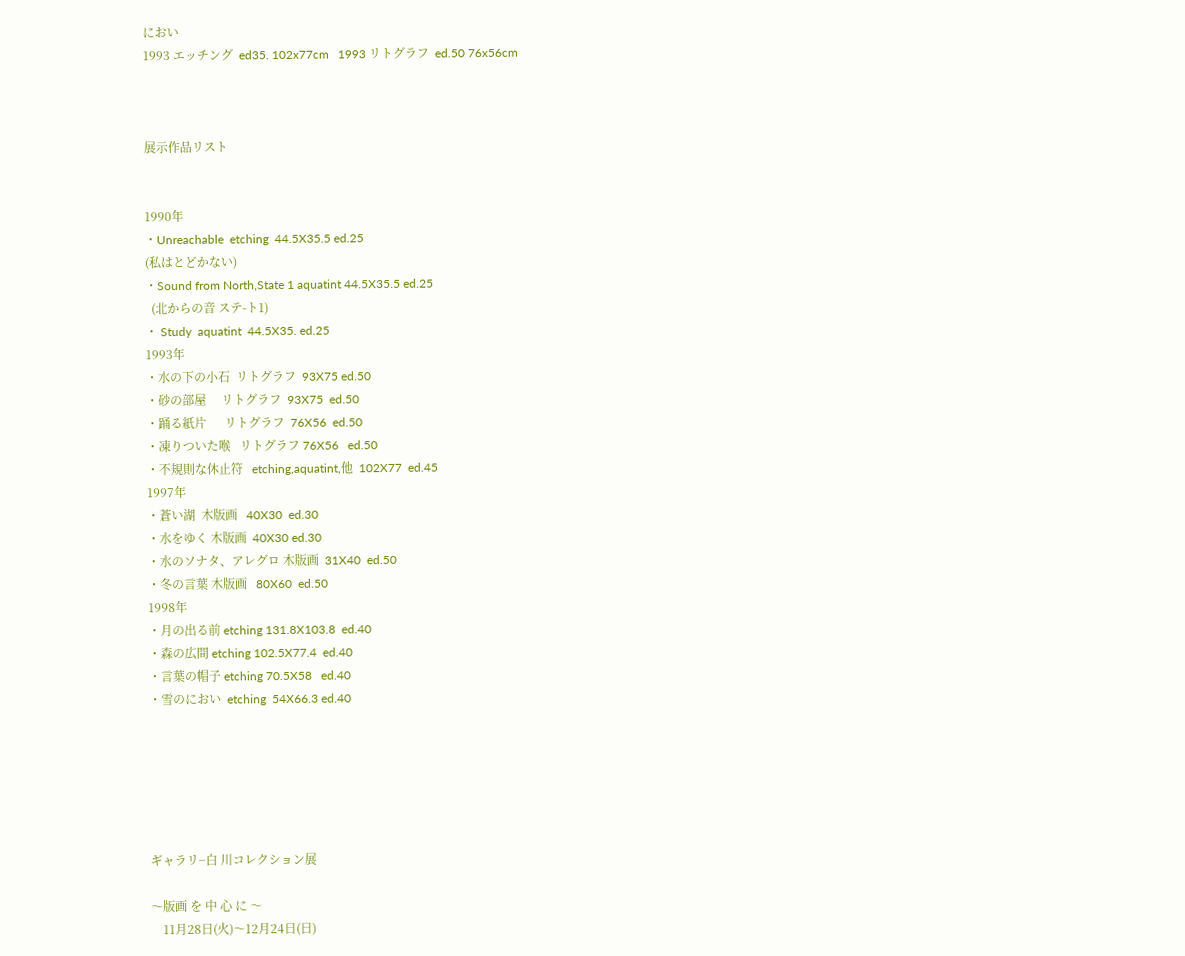におい
1993 エッチング  ed35. 102x77cm   1993 リトグラフ  ed.50 76x56cm



展示作品リスト


1990年
・Unreachable  etching  44.5X35.5 ed.25
(私はとどかない)
・Sound from North,State 1 aquatint 44.5X35.5 ed.25
  (北からの音 ステ-ト1)
・ Study  aquatint  44.5X35. ed.25
1993年
・水の下の小石  リトグラフ  93X75 ed.50
・砂の部屋     リトグラフ  93X75  ed.50
・踊る紙片      リトグラフ  76X56  ed.50
・凍りついた喉   リトグラフ 76X56   ed.50
・不規則な休止符   etching,aquatint,他  102X77  ed.45
1997年
・蒼い湖  木版画   40X30  ed.30
・水をゆく 木版画  40X30 ed.30
・水のソナタ、アレグロ 木版画  31X40  ed.50
・冬の言葉 木版画   80X60  ed.50
1998年
・月の出る前 etching 131.8X103.8  ed.40
・森の広間 etching 102.5X77.4  ed.40
・言葉の帽子 etching 70.5X58   ed.40
・雪のにおい  etching  54X66.3 ed.40






ギャラリ−白 川コレクション展

〜版画 を 中 心 に 〜
    11月28日(火)〜12月24日(日)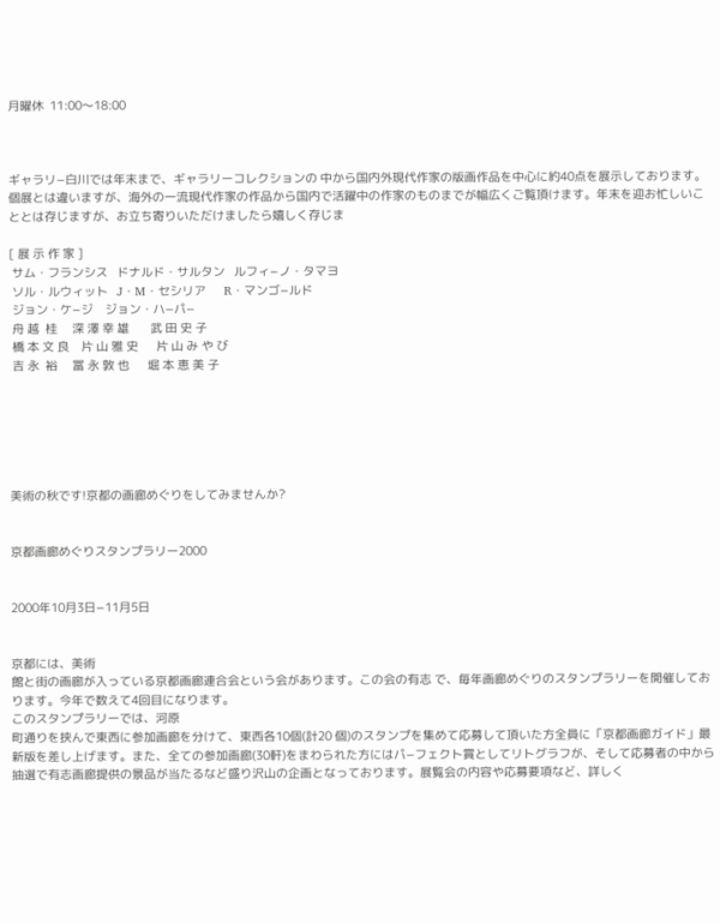月曜休  11:00〜18:00



ギャラリ−白川では年末まで、ギャラリーコレクションの 中から国内外現代作家の版画作品を中心に約40点を展示しております。個展とは違いますが、海外の一流現代作家の作品から国内で活躍中の作家のものまでが幅広くご覧頂けます。年末を迎お忙しいこととは存じますが、お立ち寄りいただけましたら嬉しく存じま

[ 展 示 作 家 ]
 サム・フランシス   ドナルド・サルタン   ルフィ−ノ・タマヨ
 ソル・ルウィット   J・M・セシリア      R・マンゴ−ルド
 ジョン・ケ−ジ    ジョン・ハ−パ−
 舟 越  桂     深 澤 幸 雄       武 田 史 子
 橋 本 文 良    片 山 雅 史      片 山 み や び
 吉 永  裕     冨 永 敦 也      堀 本 恵 美 子






美術の秋です!京都の画廊めぐりをしてみませんか?


京都画廊めぐりスタンプラリー2000


2000年10月3日−11月5日


京都には、美術
館と街の画廊が入っている京都画廊連合会という会があります。この会の有志 で、毎年画廊めぐりのスタンプラリーを開催しております。今年で数えて4回目になります。
このスタンプラリーでは、河原
町通りを挟んで東西に参加画廊を分けて、東西各10個(計20 個)のスタンプを集めて応募して頂いた方全員に「京都画廊ガイド」最新版を差し上げます。また、全ての参加画廊(30軒)をまわられた方にはパ−フェクト賞としてリトグラフが、そして応募者の中から抽選で有志画廊提供の景品が当たるなど盛り沢山の企画となっております。展覧会の内容や応募要項など、詳しく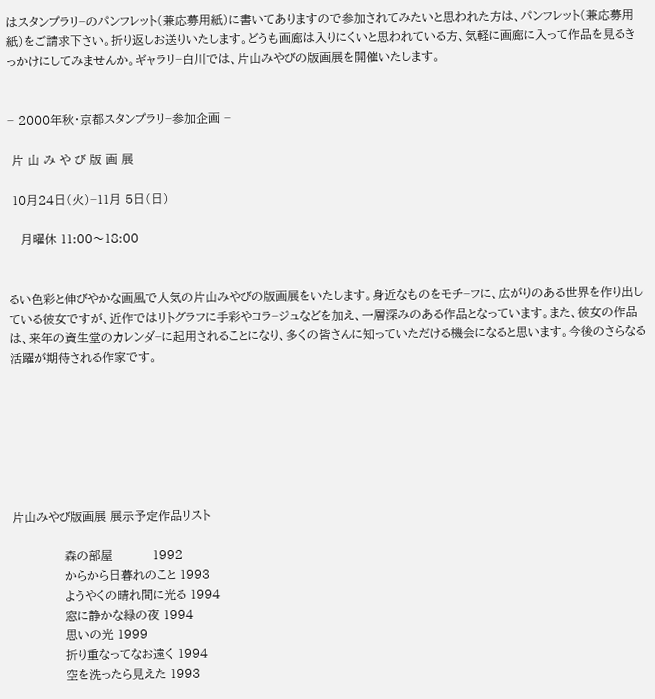はスタンプラリ−のパンフレット(兼応募用紙)に書いてありますので参加されてみたいと思われた方は、パンフレット(兼応募用紙)をご請求下さい。折り返しお送りいたします。どうも画廊は入りにくいと思われている方、気軽に画廊に入って作品を見るきっかけにしてみませんか。ギャラリ−白川では、片山みやびの版画展を開催いたします。


− 2000年秋・京都スタンプラリ−参加企画 −

 片 山 み や び 版 画 展

 10月24日(火)−11月 5日(日)

   月曜休 11:00〜18:00


るい色彩と伸びやかな画風で人気の片山みやびの版画展をいたします。身近なものをモチ−フに、広がりのある世界を作り出している彼女ですが、近作ではリトグラフに手彩やコラ−ジュなどを加え、一層深みのある作品となっています。また、彼女の作品は、来年の資生堂のカレンダ−に起用されることになり、多くの皆さんに知っていただける機会になると思います。今後のさらなる活躍が期待される作家です。







片山みやび版画展 展示予定作品リスト

             森の部屋          1992
             からから日暮れのこと 1993
             ようやくの晴れ間に光る 1994
             窓に静かな緑の夜 1994
             思いの光 1999
             折り重なってなお遠く 1994
             空を洗ったら見えた 1993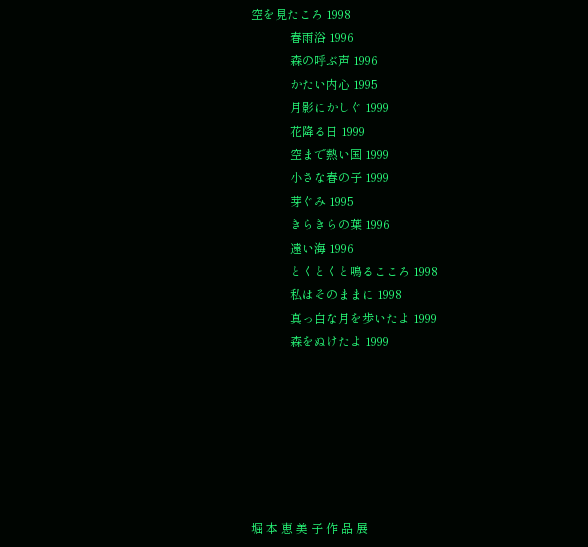空を見たころ 1998
             春雨浴 1996
             森の呼ぶ声 1996
             かたい内心 1995
             月影にかしぐ 1999
             花降る日 1999
             空まで熱い国 1999
             小さな春の子 1999
             芽ぐみ 1995
             きらきらの葉 1996
             遠い海 1996
             とくとくと鳴るこころ 1998
             私はそのままに 1998
             真っ白な月を歩いたよ 1999
             森をぬけたよ 1999







堀 本 恵 美 子 作 品 展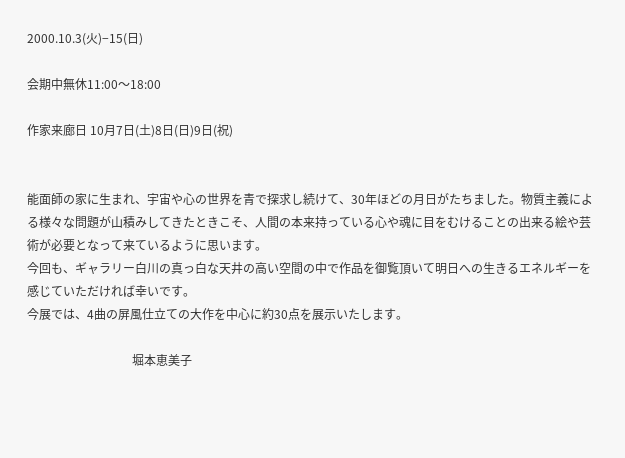2000.10.3(火)−15(日)

会期中無休11:00〜18:00

作家来廊日 10月7日(土)8日(日)9日(祝)


能面師の家に生まれ、宇宙や心の世界を青で探求し続けて、30年ほどの月日がたちました。物質主義による様々な問題が山積みしてきたときこそ、人間の本来持っている心や魂に目をむけることの出来る絵や芸術が必要となって来ているように思います。
今回も、ギャラリー白川の真っ白な天井の高い空間の中で作品を御覧頂いて明日への生きるエネルギーを感じていただければ幸いです。
今展では、4曲の屏風仕立ての大作を中心に約30点を展示いたします。

                                   堀本恵美子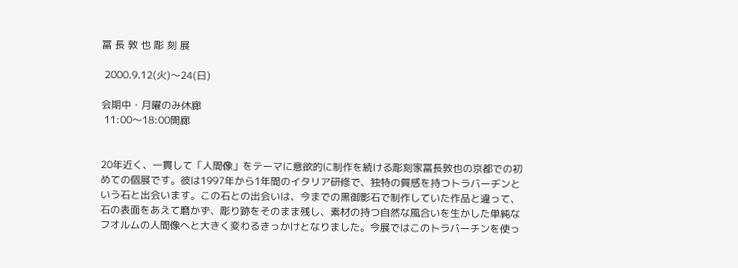冨 長 敦 也 彫 刻 展

 2000.9.12(火)〜24(日)

会期中・月曜のみ休廊
 11:00〜18:00開廊


20年近く、一貫して「人間像」をテーマに意欲的に制作を続ける彫刻家冨長敦也の京都での初めての個展です。彼は1997年から1年間のイタリア研修で、独特の質感を持つトラバーヂンという石と出会います。この石との出会いは、今までの黒御影石で制作していた作品と違って、石の表面をあえて磨かず、彫り跡をそのまま残し、素材の持つ自然な風合いを生かした単純なフオルムの人間像へと大きく変わるきっかけとなりました。今展ではこのトラバーチンを使っ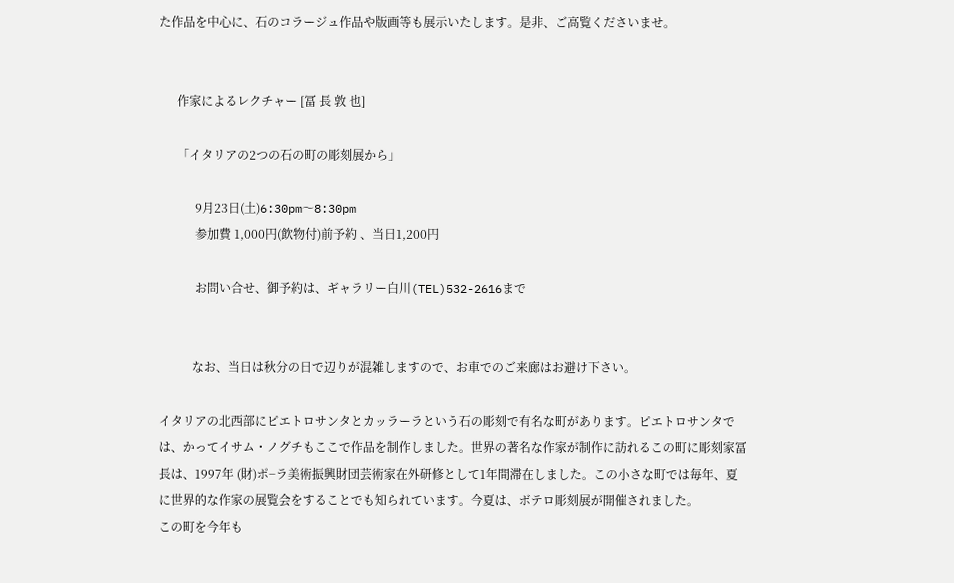た作品を中心に、石のコラージュ作品や版画等も展示いたします。是非、ご高覧くださいませ。


      作家によるレクチャー [冨 長 敦 也]

      「イタリアの2つの石の町の彫刻展から」

            9月23日(土)6:30pm〜8:30pm
            参加費 1,000円(飲物付)前予約 、当日1,200円

            お問い合せ、御予約は、ギャラリー白川(TEL)532-2616まで


           なお、当日は秋分の日で辺りが混雑しますので、お車でのご来廊はお避け下さい。

イタリアの北西部にピエトロサンタとカッラーラという石の彫刻で有名な町があります。ピエトロサンタでは、かってイサム・ノグチもここで作品を制作しました。世界の著名な作家が制作に訪れるこの町に彫刻家冨長は、1997年 (財)ポ−ラ美術振興財団芸術家在外研修として1年間滞在しました。この小さな町では毎年、夏に世界的な作家の展覧会をすることでも知られています。今夏は、ボテロ彫刻展が開催されました。
この町を今年も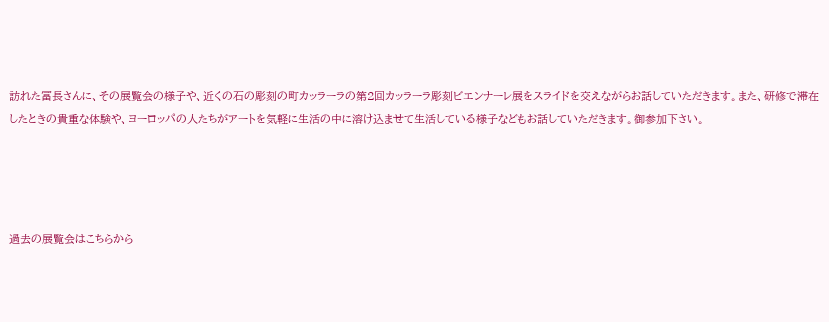訪れた冨長さんに、その展覧会の様子や、近くの石の彫刻の町カッラーラの第2回カッラーラ彫刻ビエンナーレ展をスライドを交えながらお話していただきます。また、研修で滞在したときの貴重な体験や、ヨーロッパの人たちがアートを気軽に生活の中に溶け込ませて生活している様子などもお話していただきます。御参加下さい。




過去の展覧会はこちらから